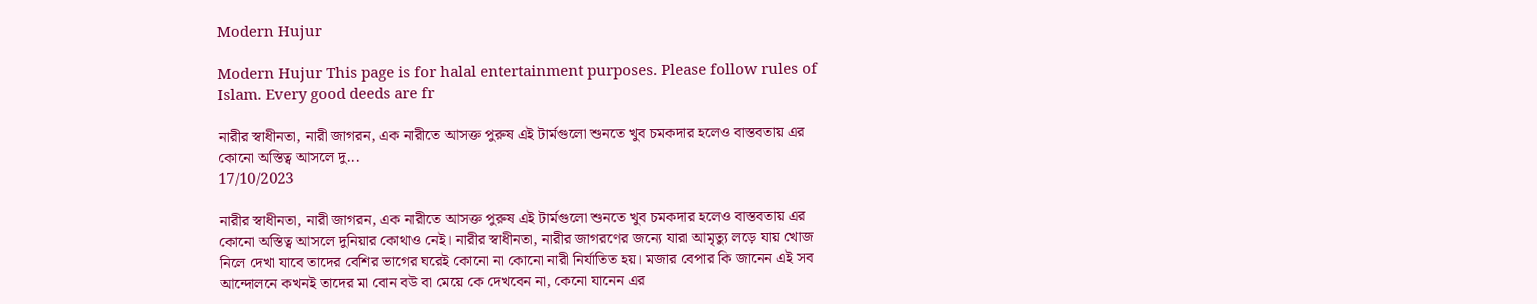Modern Hujur

Modern Hujur This page is for halal entertainment purposes. Please follow rules of Islam. Every good deeds are fr

নারীর স্বাধীনতা, নারী জাগরন, এক নারীতে আসক্ত পুরুষ এই টার্মগুলো শুনতে খুব চমকদার হলেও বাস্তবতায় এর কোনো অস্তিত্ব আসলে দু...
17/10/2023

নারীর স্বাধীনতা, নারী জাগরন, এক নারীতে আসক্ত পুরুষ এই টার্মগুলো শুনতে খুব চমকদার হলেও বাস্তবতায় এর কোনো অস্তিত্ব আসলে দুনিয়ার কোথাও নেই। নারীর স্বাধীনতা, নারীর জাগরণের জন্যে যারা আমৃত্যু লড়ে যায় খোজ নিলে দেখা যাবে তাদের বেশির ভাগের ঘরেই কোনো না কোনো নারী নির্যাতিত হয়। মজার বেপার কি জানেন এই সব আন্দোলনে কখনই তাদের মা বোন বউ বা মেয়ে কে দেখবেন না, কেনো যানেন এর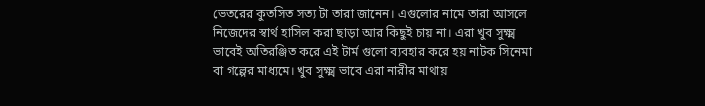ভেতরের কুতসিত সত্য টা তারা জানেন। এগুলোর নামে তারা আসলে নিজেদের স্বার্থ হাসিল করা ছাড়া আর কিছুই চায় না। এরা খুব সুক্ষ্ম ভাবেই অতিরঞ্জিত করে এই টার্ম গুলো ব্যবহার করে হয় নাটক সিনেমা বা গল্পের মাধ্যমে। খুব সুক্ষ্ম ভাবে এরা নারীর মাথায়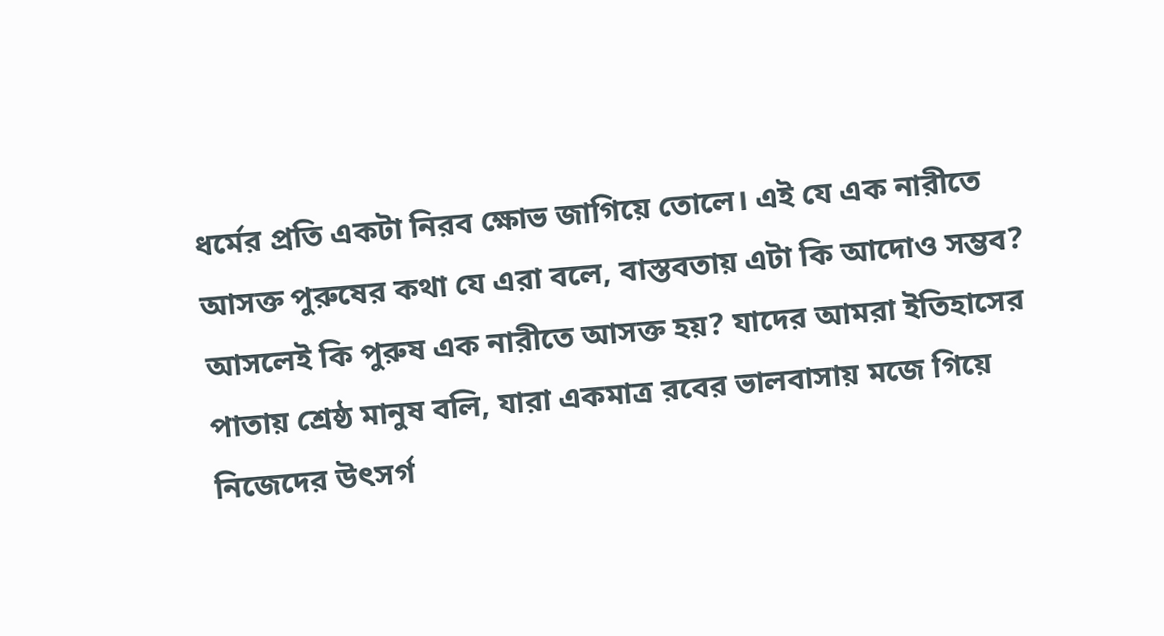ধর্মের প্রতি একটা নিরব ক্ষোভ জাগিয়ে তোলে। এই যে এক নারীতে আসক্ত পুরুষের কথা যে এরা বলে, বাস্তবতায় এটা কি আদোও সম্ভব? আসলেই কি পুরুষ এক নারীতে আসক্ত হয়? যাদের আমরা ইতিহাসের পাতায় শ্রেষ্ঠ মানুষ বলি, যারা একমাত্র রবের ভালবাসায় মজে গিয়ে নিজেদের উৎসর্গ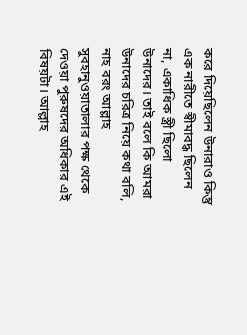করে দিয়েছিলেন উনারাও কিন্তু এক নারীতে স্বীমাবদ্ধ ছিলেন না, একাধিক স্ত্রী ছিলো উনাদের। তাই বলে কি আমরা উনাদের চরিত্র নিয়ে কথা বলি, নাহ বরং আল্লাহ সুবহানুওয়াতালার পক্ষ থেকে দেওয়া পুরুষদের অধিকার এই বিষয়টা। আল্লাহ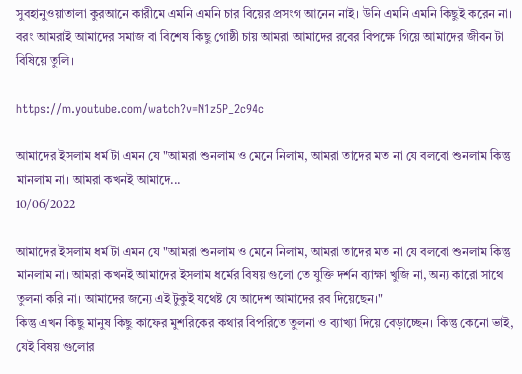সুবহানুওয়াতালা কুরআনে কারীমে এমনি এমনি চার বিয়ের প্রসংগ আনেন নাই। উনি এমনি এমনি কিছুই করেন না। বরং আমরাই আমাদের সমাজ বা বিশেষ কিছু গোষ্ঠী চায় আমরা আমাদের রবের বিপক্ষে গিয়ে আমাদের জীবন টা বিষিয়ে তুলি।

https://m.youtube.com/watch?v=N1z5P_2c94c

আমাদের ইসলাম ধর্ম টা এমন যে "আমরা শুনলাম ও মেনে নিলাম, আমরা তাদের মত না যে বলবো শুনলাম কিন্তু মানলাম না। আমরা কখনই আমাদে...
10/06/2022

আমাদের ইসলাম ধর্ম টা এমন যে "আমরা শুনলাম ও মেনে নিলাম, আমরা তাদের মত না যে বলবো শুনলাম কিন্তু মানলাম না। আমরা কখনই আমাদের ইসলাম ধর্মের বিষয় গুলো তে যুক্তি দর্শন ব্যাক্ষা খুজি না, অন্য কারো সাথে তুলনা করি না। আমাদের জন্যে এই টুকুই যথেষ্ট যে আদেশ আমাদের রব দিয়েছেন।"
কিন্তু এখন কিছু মানুষ কিছু কাফের মুশরিকের কথার বিপরিতে তুলনা ও ব্যাখ্যা দিয়ে বেড়াচ্ছেন। কিন্তু কেনো ভাই, যেই বিষয় গুলোর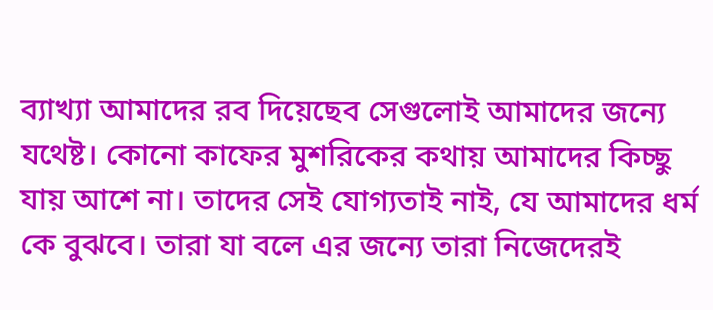ব্যাখ্যা আমাদের রব দিয়েছেব সেগুলোই আমাদের জন্যে যথেষ্ট। কোনো কাফের মুশরিকের কথায় আমাদের কিচ্ছু যায় আশে না। তাদের সেই যোগ্যতাই নাই, যে আমাদের ধর্ম কে বুঝবে। তারা যা বলে এর জন্যে তারা নিজেদেরই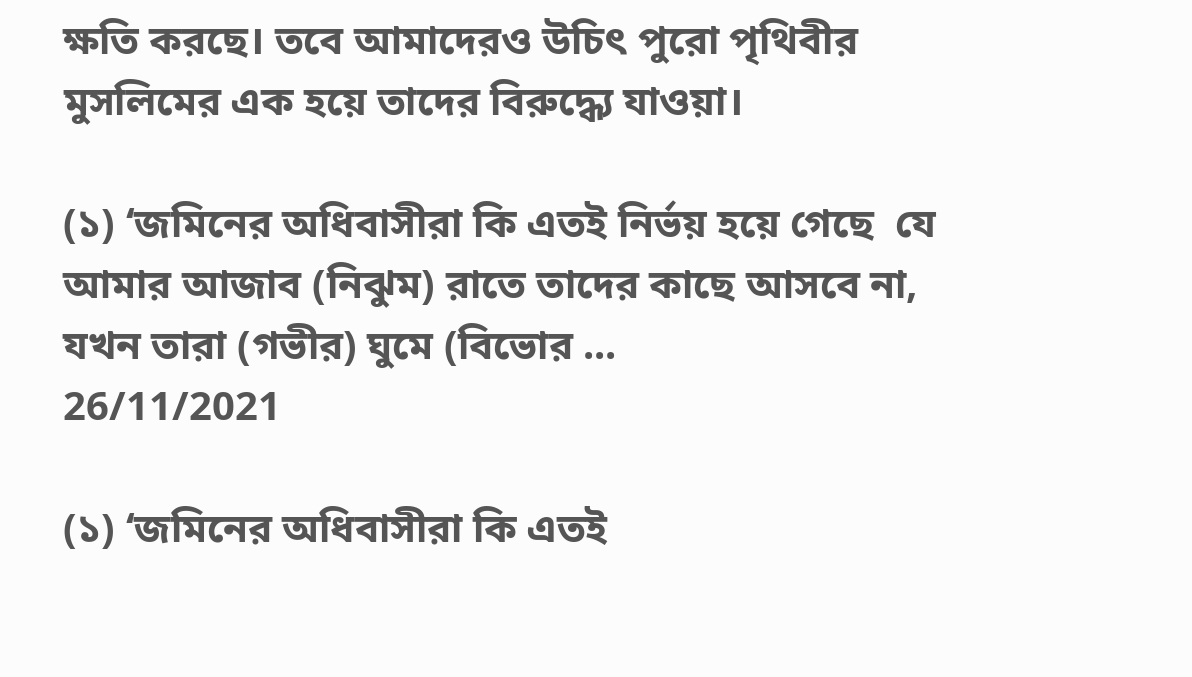ক্ষতি করছে। তবে আমাদেরও উচিৎ পুরো পৃথিবীর মুসলিমের এক হয়ে তাদের বিরুদ্ধ্যে যাওয়া।

(১) ‘জমিনের অধিবাসীরা কি এতই নির্ভয় হয়ে গেছে  যে আমার আজাব (নিঝুম) রাতে তাদের কাছে আসবে না, যখন তারা (গভীর) ঘুমে (বিভোর ...
26/11/2021

(১) ‘জমিনের অধিবাসীরা কি এতই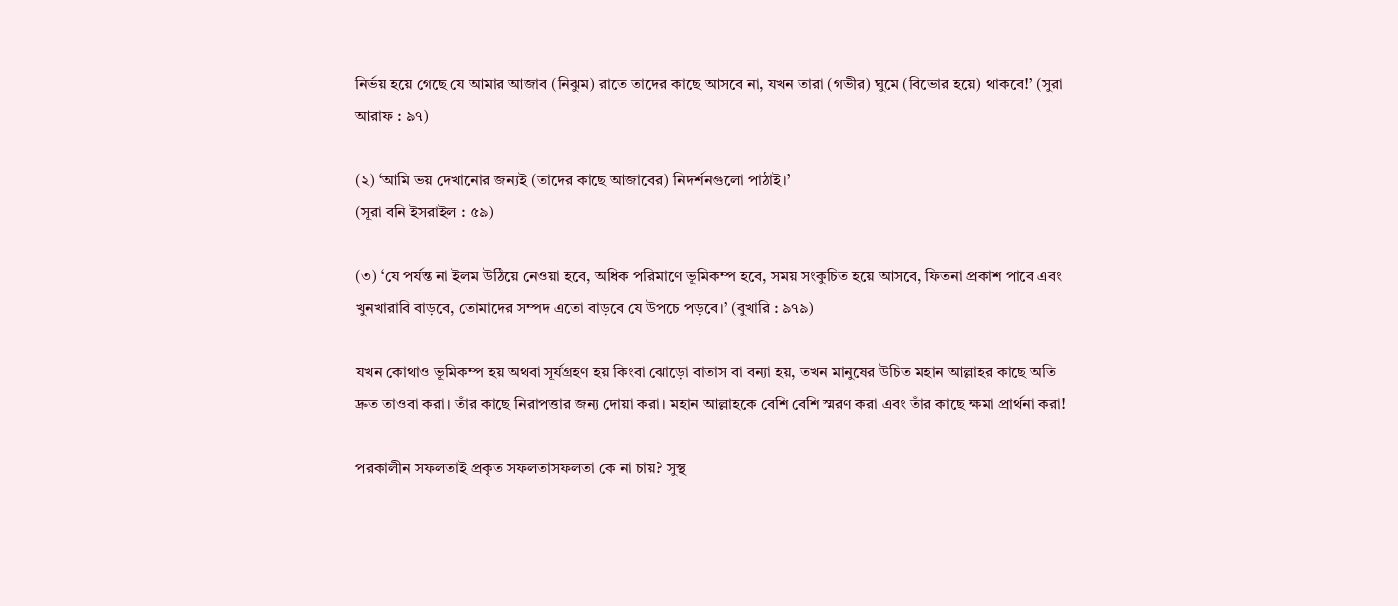নির্ভয় হয়ে গেছে যে আমার আজাব (নিঝুম) রাতে তাদের কাছে আসবে না, যখন তারা (গভীর) ঘুমে (বিভোর হয়ে) থাকবে!’ (সুরা আরাফ : ৯৭)

(২) ‘আমি ভয় দেখানোর জন্যই (তাদের কাছে আজাবের) নিদর্শনগুলো পাঠাই।’
(সূরা বনি ইসরাইল : ৫৯)

(৩) ‘যে পর্যন্ত না ইলম উঠিয়ে নেওয়া হবে, অধিক পরিমাণে ভূমিকম্প হবে, সময় সংকুচিত হয়ে আসবে, ফিতনা প্রকাশ পাবে এবং খুনখারাবি বাড়বে, তোমাদের সম্পদ এতো বাড়বে যে উপচে পড়বে।’ (বুখারি : ৯৭৯)

যখন কোথাও ভূমিকম্প হয় অথবা সূর্যগ্রহণ হয় কিংবা ঝোড়ো বাতাস বা বন্যা হয়, তখন মানুষের উচিত মহান আল্লাহর কাছে অতি দ্রুত তাওবা করা। তাঁর কাছে নিরাপত্তার জন্য দোয়া করা। মহান আল্লাহকে বেশি বেশি স্মরণ করা এবং তাঁর কাছে ক্ষমা প্রার্থনা করা!

পরকালীন সফলতাই প্রকৃত সফলতাসফলতা কে না চায়? সুস্থ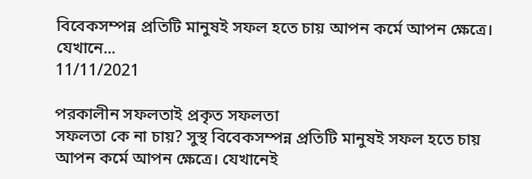বিবেকসম্পন্ন প্রতিটি মানুষই সফল হতে চায় আপন কর্মে আপন ক্ষেত্রে। যেখানে...
11/11/2021

পরকালীন সফলতাই প্রকৃত সফলতা
সফলতা কে না চায়? সুস্থ বিবেকসম্পন্ন প্রতিটি মানুষই সফল হতে চায় আপন কর্মে আপন ক্ষেত্রে। যেখানেই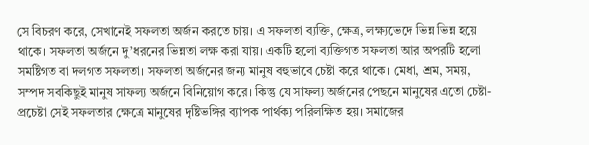সে বিচরণ করে, সেখানেই সফলতা অর্জন করতে চায়। এ সফলতা ব্যক্তি, ক্ষেত্র, লক্ষ্যভেদে ভিন্ন ভিন্ন হয়ে থাকে। সফলতা অর্জনে দু’ধরনের ভিন্নতা লক্ষ করা যায়। একটি হলো ব্যক্তিগত সফলতা আর অপরটি হলো সমষ্টিগত বা দলগত সফলতা। সফলতা অর্জনের জন্য মানুষ বহুভাবে চেষ্টা করে থাকে। মেধা, শ্রম, সময়, সম্পদ সবকিছুই মানুষ সাফল্য অর্জনে বিনিয়োগ করে। কিন্তু যে সাফল্য অর্জনের পেছনে মানুষের এতো চেষ্টা-প্রচেষ্টা সেই সফলতার ক্ষেত্রে মানুষের দৃষ্টিভঙ্গির ব্যাপক পার্থক্য পরিলক্ষিত হয়। সমাজের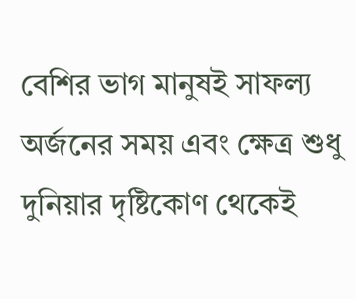বেশির ভাগ মানুষই সাফল্য অর্জনের সময় এবং ক্ষেত্র শুধু দুনিয়ার দৃষ্টিকোণ থেকেই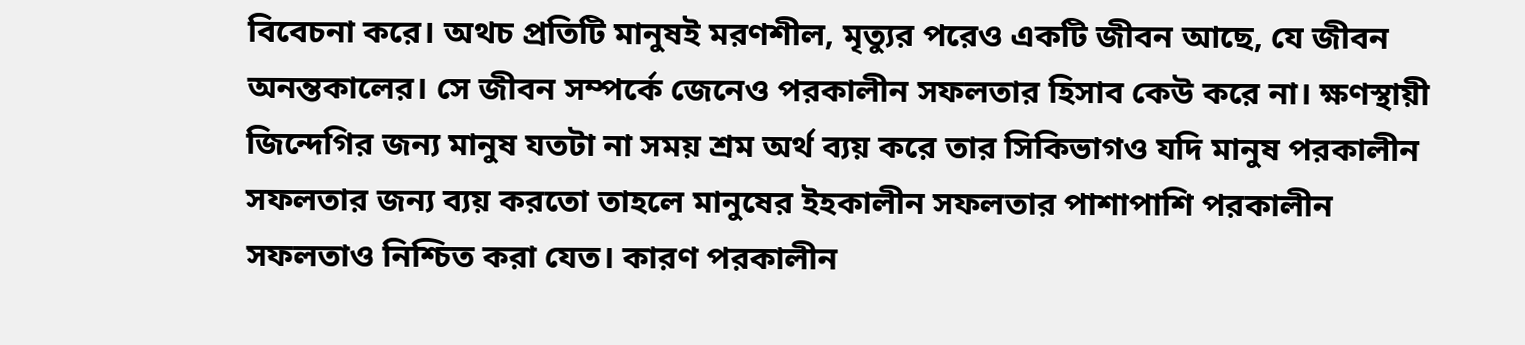বিবেচনা করে। অথচ প্রতিটি মানুষই মরণশীল, মৃত্যুর পরেও একটি জীবন আছে, যে জীবন অনন্তকালের। সে জীবন সম্পর্কে জেনেও পরকালীন সফলতার হিসাব কেউ করে না। ক্ষণস্থায়ী জিন্দেগির জন্য মানুষ যতটা না সময় শ্রম অর্থ ব্যয় করে তার সিকিভাগও যদি মানুষ পরকালীন সফলতার জন্য ব্যয় করতো তাহলে মানুষের ইহকালীন সফলতার পাশাপাশি পরকালীন সফলতাও নিশ্চিত করা যেত। কারণ পরকালীন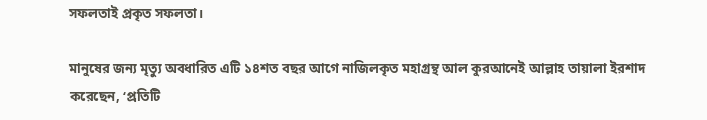সফলতাই প্রকৃত সফলতা।

মানুষের জন্য মৃত্যু অবধারিত এটি ১৪শত বছর আগে নাজিলকৃত মহাগ্রন্থ আল কুরআনেই আল্লাহ তায়ালা ইরশাদ করেছেন, ‘প্রতিটি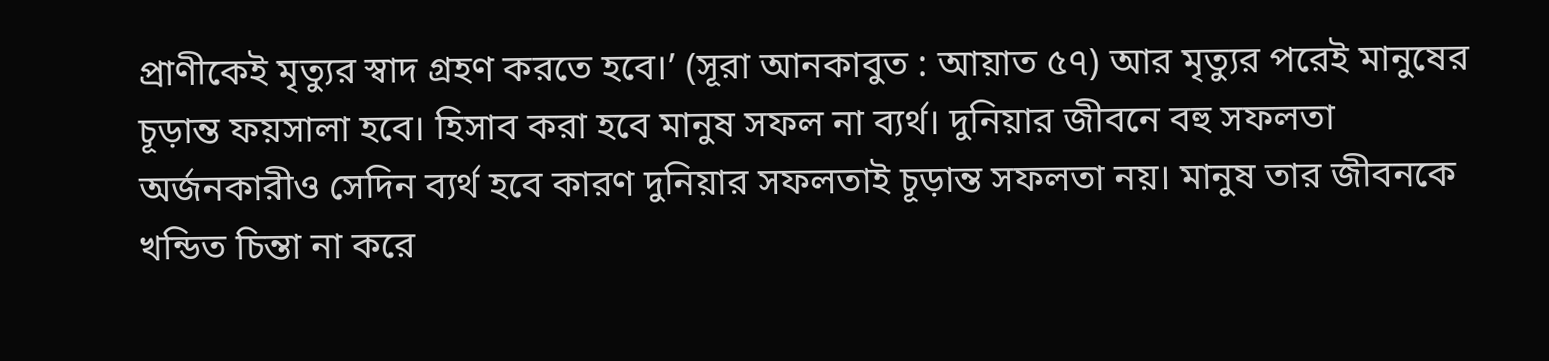প্রাণীকেই মৃত্যুর স্বাদ গ্রহণ করতে হবে।’ (সূরা আনকাবুত : আয়াত ৫৭) আর মৃত্যুর পরেই মানুষের চূড়ান্ত ফয়সালা হবে। হিসাব করা হবে মানুষ সফল না ব্যর্থ। দুনিয়ার জীবনে বহু সফলতা অর্জনকারীও সেদিন ব্যর্থ হবে কারণ দুনিয়ার সফলতাই চূড়ান্ত সফলতা নয়। মানুষ তার জীবনকে খন্ডিত চিন্তা না করে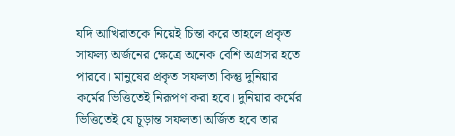যদি আখিরাতকে নিয়েই চিন্তা করে তাহলে প্রকৃত সাফল্য অর্জনের ক্ষেত্রে অনেক বেশি অগ্রসর হতে পারবে। মানুষের প্রকৃত সফলতা কিন্তু দুনিয়ার কর্মের ভিত্তিতেই নিরূপণ করা হবে। দুনিয়ার কর্মের ভিত্তিতেই যে চূড়ান্ত সফলতা অর্জিত হবে তার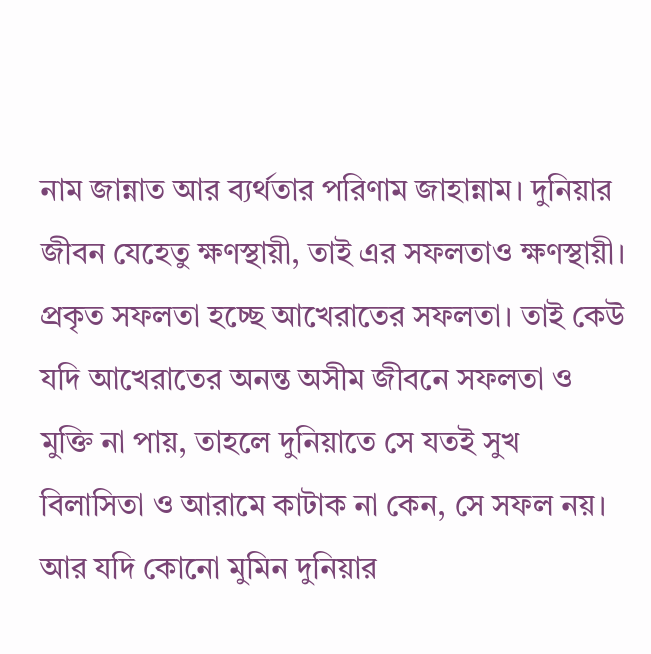নাম জান্নাত আর ব্যর্থতার পরিণাম জাহান্নাম। দুনিয়ার জীবন যেহেতু ক্ষণস্থায়ী, তাই এর সফলতাও ক্ষণস্থায়ী। প্রকৃত সফলতা হচ্ছে আখেরাতের সফলতা। তাই কেউ যদি আখেরাতের অনন্ত অসীম জীবনে সফলতা ও মুক্তি না পায়, তাহলে দুনিয়াতে সে যতই সুখ বিলাসিতা ও আরামে কাটাক না কেন, সে সফল নয়। আর যদি কোনো মুমিন দুনিয়ার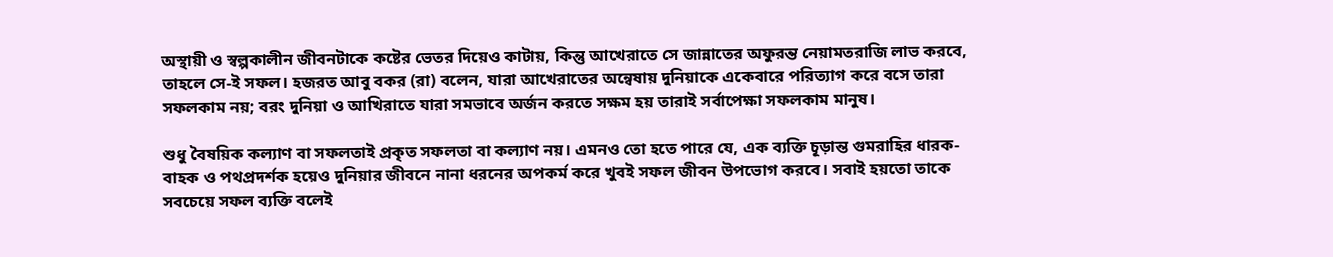অস্থায়ী ও স্বল্পকালীন জীবনটাকে কষ্টের ভেতর দিয়েও কাটায়, কিন্তু আখেরাতে সে জান্নাতের অফুরন্ত নেয়ামতরাজি লাভ করবে, তাহলে সে-ই সফল। হজরত আবু বকর (রা) বলেন, যারা আখেরাতের অন্বেষায় দুনিয়াকে একেবারে পরিত্যাগ করে বসে তারা সফলকাম নয়; বরং দুনিয়া ও আখিরাতে যারা সমভাবে অর্জন করতে সক্ষম হয় তারাই সর্বাপেক্ষা সফলকাম মানুষ।

শুধু বৈষয়িক কল্যাণ বা সফলতাই প্রকৃত সফলতা বা কল্যাণ নয়। এমনও তো হতে পারে যে, এক ব্যক্তি চূড়ান্ত গুমরাহির ধারক-বাহক ও পথপ্রদর্শক হয়েও দুনিয়ার জীবনে নানা ধরনের অপকর্ম করে খুবই সফল জীবন উপভোগ করবে। সবাই হয়তো তাকে সবচেয়ে সফল ব্যক্তি বলেই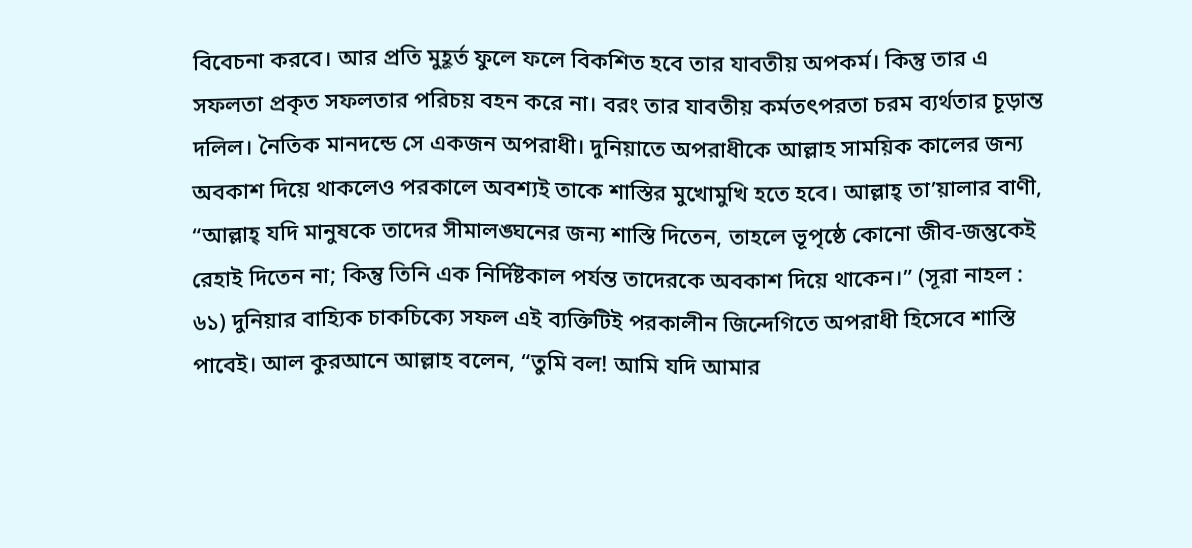বিবেচনা করবে। আর প্রতি মুহূর্ত ফুলে ফলে বিকশিত হবে তার যাবতীয় অপকর্ম। কিন্তু তার এ সফলতা প্রকৃত সফলতার পরিচয় বহন করে না। বরং তার যাবতীয় কর্মতৎপরতা চরম ব্যর্থতার চূড়ান্ত দলিল। নৈতিক মানদন্ডে সে একজন অপরাধী। দুনিয়াতে অপরাধীকে আল্লাহ সাময়িক কালের জন্য অবকাশ দিয়ে থাকলেও পরকালে অবশ্যই তাকে শাস্তির মুখোমুখি হতে হবে। আল্লাহ্ তা’য়ালার বাণী, “আল্লাহ্ যদি মানুষকে তাদের সীমালঙ্ঘনের জন্য শাস্তি দিতেন, তাহলে ভূপৃষ্ঠে কোনো জীব-জন্তুকেই রেহাই দিতেন না; কিন্তু তিনি এক নির্দিষ্টকাল পর্যন্ত তাদেরকে অবকাশ দিয়ে থাকেন।” (সূরা নাহল : ৬১) দুনিয়ার বাহ্যিক চাকচিক্যে সফল এই ব্যক্তিটিই পরকালীন জিন্দেগিতে অপরাধী হিসেবে শাস্তি পাবেই। আল কুরআনে আল্লাহ বলেন, “তুমি বল! আমি যদি আমার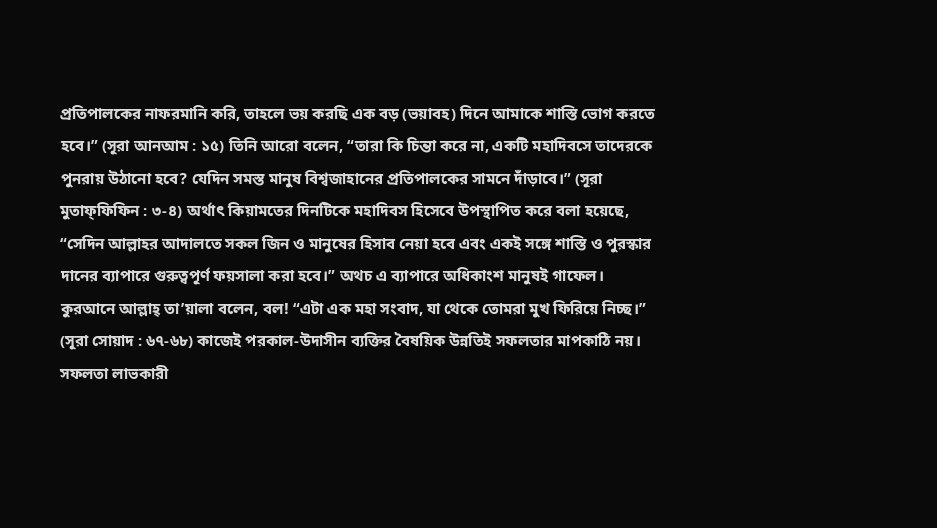প্রতিপালকের নাফরমানি করি, তাহলে ভয় করছি এক বড় (ভয়াবহ) দিনে আমাকে শাস্তি ভোগ করতে হবে।” (সূরা আনআম : ১৫) তিনি আরো বলেন, “তারা কি চিন্তা করে না, একটি মহাদিবসে তাদেরকে পুনরায় উঠানো হবে? যেদিন সমস্ত মানুষ বিশ্বজাহানের প্রতিপালকের সামনে দাঁড়াবে।” (সূরা মুতাফ্ফিফিন : ৩-৪) অর্থাৎ কিয়ামতের দিনটিকে মহাদিবস হিসেবে উপস্থাপিত করে বলা হয়েছে, “সেদিন আল্লাহর আদালতে সকল জিন ও মানুষের হিসাব নেয়া হবে এবং একই সঙ্গে শাস্তি ও পুরস্কার দানের ব্যাপারে গুরুত্বপূর্ণ ফয়সালা করা হবে।” অথচ এ ব্যাপারে অধিকাংশ মানুষই গাফেল। কুরআনে আল্লাহ্ তা’য়ালা বলেন, বল! “এটা এক মহা সংবাদ, যা থেকে তোমরা মুখ ফিরিয়ে নিচ্ছ।” (সূরা সোয়াদ : ৬৭-৬৮) কাজেই পরকাল-উদাসীন ব্যক্তির বৈষয়িক উন্নতিই সফলতার মাপকাঠি নয়। সফলতা লাভকারী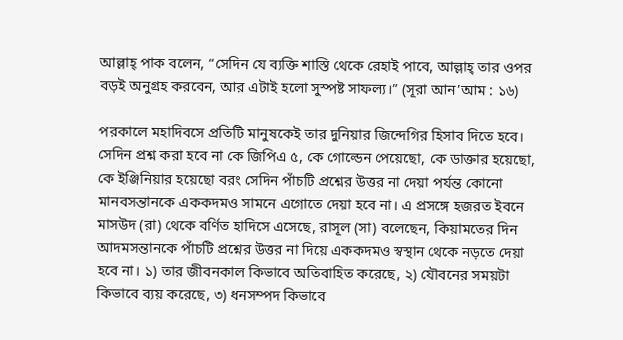আল্লাহ্ পাক বলেন, “সেদিন যে ব্যক্তি শাস্তি থেকে রেহাই পাবে, আল্লাহ্ তার ওপর বড়ই অনুগ্রহ করবেন, আর এটাই হলো সুস্পষ্ট সাফল্য।” (সূরা আন’আম : ১৬)

পরকালে মহাদিবসে প্রতিটি মানুষকেই তার দুনিয়ার জিন্দেগির হিসাব দিতে হবে। সেদিন প্রশ্ন করা হবে না কে জিপিএ ৫, কে গোল্ডেন পেয়েছো, কে ডাক্তার হয়েছো, কে ইঞ্জিনিয়ার হয়েছো বরং সেদিন পাঁচটি প্রশ্নের উত্তর না দেয়া পর্যন্ত কোনো মানবসন্তানকে এককদমও সামনে এগোতে দেয়া হবে না। এ প্রসঙ্গে হজরত ইবনে মাসউদ (রা) থেকে বর্ণিত হাদিসে এসেছে, রাসূল (সা) বলেছেন, কিয়ামতের দিন আদমসন্তানকে পাঁচটি প্রশ্নের উত্তর না দিয়ে এককদমও স্বস্থান থেকে নড়তে দেয়া হবে না। ১) তার জীবনকাল কিভাবে অতিবাহিত করেছে, ২) যৌবনের সময়টা কিভাবে ব্যয় করেছে, ৩) ধনসম্পদ কিভাবে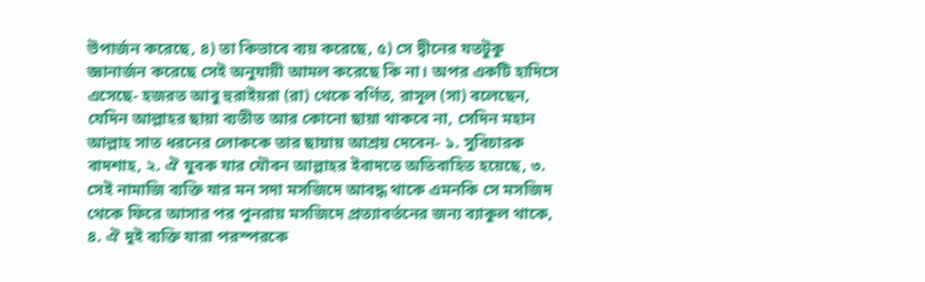উপার্জন করেছে, ৪) তা কিভাবে ব্যয় করেছে, ৫) সে দ্বীনের যতটুকু জ্ঞানার্জন করেছে সেই অনুযায়ী আমল করেছে কি না। অপর একটি হাদিসে এসেছে- হজরত আবু হুরাইয়রা (রা) থেকে বর্ণিত, রাসূল (সা) বলেছেন, যেদিন আল্লাহর ছায়া ব্যতীত আর কোনো ছায়া থাকবে না, সেদিন মহান আল্লাহ সাত ধরনের লোককে তার ছায়ায় আশ্রয় দেবেন- ১. সুবিচারক বাদশাহ, ২. ঐ যুবক যার যৌবন আল্লাহর ইবাদতে অতিবাহিত হয়েছে, ৩. সেই নামাজি ব্যক্তি যার মন সদা মসজিদে আবদ্ধ থাকে এমনকি সে মসজিদ থেকে ফিরে আসার পর পুনরায় মসজিদে প্রত্যাবর্তনের জন্য ব্যাকুল থাকে, ৪. ঐ দুই ব্যক্তি যারা পরস্পরকে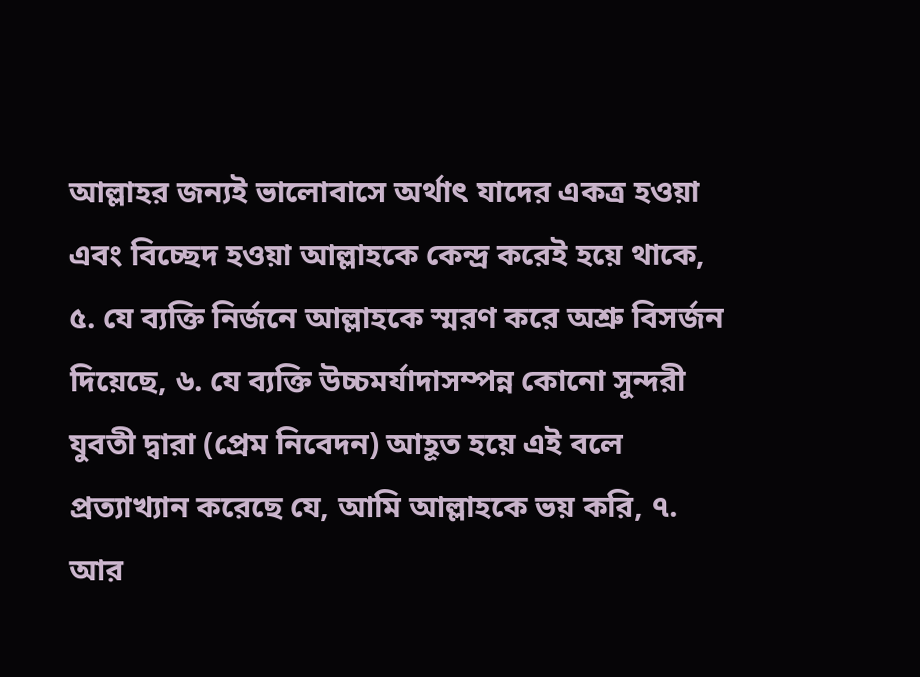আল্লাহর জন্যই ভালোবাসে অর্থাৎ যাদের একত্র হওয়া এবং বিচ্ছেদ হওয়া আল্লাহকে কেন্দ্র করেই হয়ে থাকে, ৫. যে ব্যক্তি নির্জনে আল্লাহকে স্মরণ করে অশ্রু বিসর্জন দিয়েছে, ৬. যে ব্যক্তি উচ্চমর্যাদাসম্পন্ন কোনো সুন্দরী যুবতী দ্বারা (প্রেম নিবেদন) আহূত হয়ে এই বলে প্রত্যাখ্যান করেছে যে, আমি আল্লাহকে ভয় করি, ৭. আর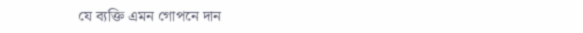যে ব্যক্তি এমন গোপনে দান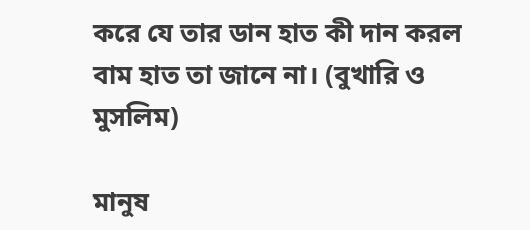করে যে তার ডান হাত কী দান করল বাম হাত তা জানে না। (বুখারি ও মুসলিম)

মানুষ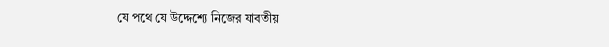যে পথে যে উদ্দেশ্যে নিজের যাবতীয়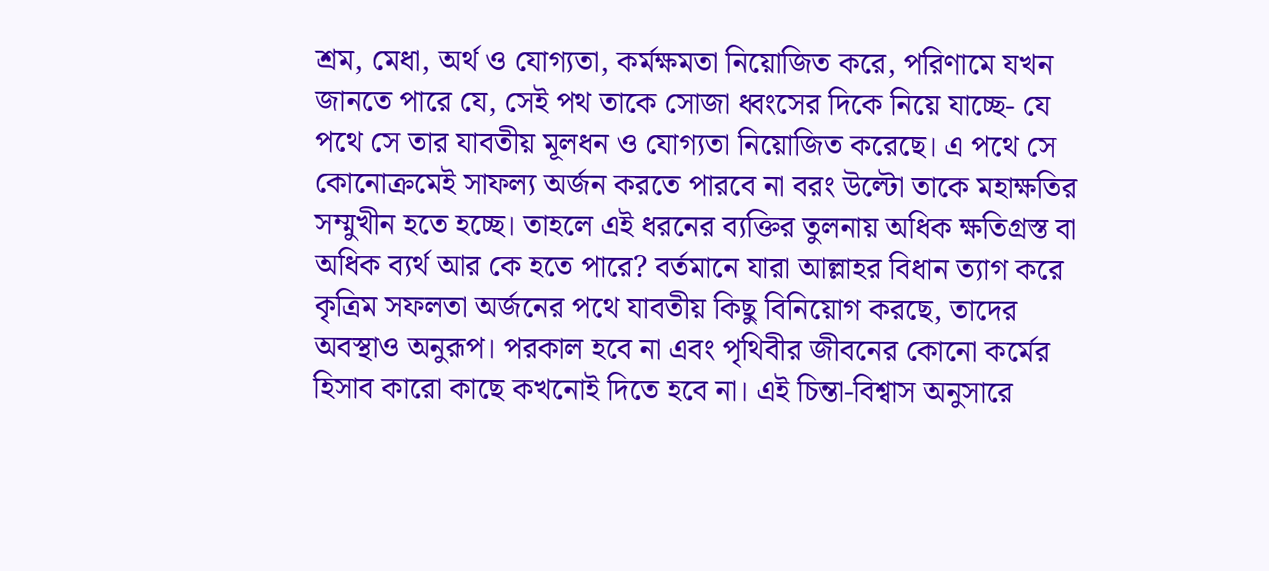শ্রম, মেধা, অর্থ ও যোগ্যতা, কর্মক্ষমতা নিয়োজিত করে, পরিণামে যখন জানতে পারে যে, সেই পথ তাকে সোজা ধ্বংসের দিকে নিয়ে যাচ্ছে- যে পথে সে তার যাবতীয় মূলধন ও যোগ্যতা নিয়োজিত করেছে। এ পথে সে কোনোক্রমেই সাফল্য অর্জন করতে পারবে না বরং উল্টো তাকে মহাক্ষতির সম্মুখীন হতে হচ্ছে। তাহলে এই ধরনের ব্যক্তির তুলনায় অধিক ক্ষতিগ্রস্ত বা অধিক ব্যর্থ আর কে হতে পারে? বর্তমানে যারা আল্লাহর বিধান ত্যাগ করে কৃত্রিম সফলতা অর্জনের পথে যাবতীয় কিছু বিনিয়োগ করছে, তাদের অবস্থাও অনুরূপ। পরকাল হবে না এবং পৃথিবীর জীবনের কোনো কর্মের হিসাব কারো কাছে কখনোই দিতে হবে না। এই চিন্তা-বিশ্বাস অনুসারে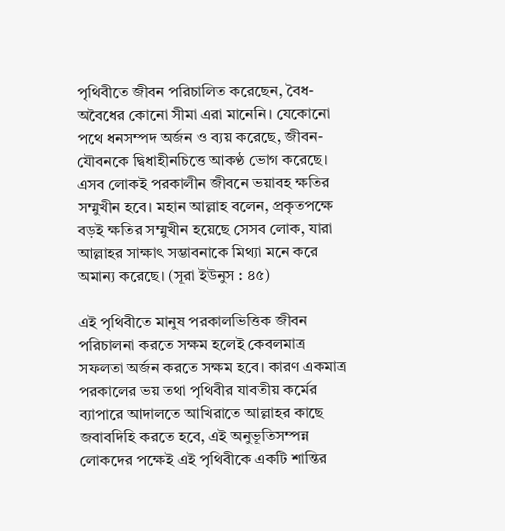পৃথিবীতে জীবন পরিচালিত করেছেন, বৈধ-অবৈধের কোনো সীমা এরা মানেনি। যেকোনো পথে ধনসম্পদ অর্জন ও ব্যয় করেছে, জীবন-যৌবনকে দ্বিধাহীনচিত্তে আকণ্ঠ ভোগ করেছে। এসব লোকই পরকালীন জীবনে ভয়াবহ ক্ষতির সম্মুখীন হবে। মহান আল্লাহ বলেন, প্রকৃতপক্ষে বড়ই ক্ষতির সম্মুখীন হয়েছে সেসব লোক, যারা আল্লাহর সাক্ষাৎ সম্ভাবনাকে মিথ্যা মনে করে অমান্য করেছে। (সূরা ইউনুস : ৪৫)

এই পৃথিবীতে মানুষ পরকালভিত্তিক জীবন পরিচালনা করতে সক্ষম হলেই কেবলমাত্র সফলতা অর্জন করতে সক্ষম হবে। কারণ একমাত্র পরকালের ভয় তথা পৃথিবীর যাবতীয় কর্মের ব্যাপারে আদালতে আখিরাতে আল্লাহর কাছে জবাবদিহি করতে হবে, এই অনুভূতিসম্পন্ন লোকদের পক্ষেই এই পৃথিবীকে একটি শান্তির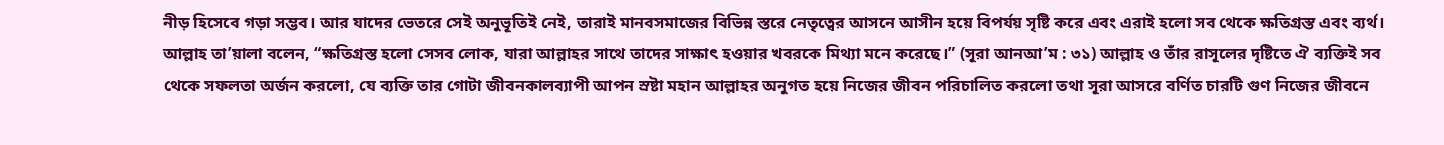নীড় হিসেবে গড়া সম্ভব। আর যাদের ভেতরে সেই অনুভূতিই নেই, তারাই মানবসমাজের বিভিন্ন স্তরে নেতৃত্বের আসনে আসীন হয়ে বিপর্যয় সৃষ্টি করে এবং এরাই হলো সব থেকে ক্ষতিগ্রস্ত এবং ব্যর্থ। আল্লাহ তা’য়ালা বলেন, “ক্ষতিগ্রস্ত হলো সেসব লোক, যারা আল্লাহর সাথে তাদের সাক্ষাৎ হওয়ার খবরকে মিথ্যা মনে করেছে।” (সূরা আনআ’ম : ৩১) আল্লাহ ও তাঁর রাসূলের দৃষ্টিতে ঐ ব্যক্তিই সব থেকে সফলতা অর্জন করলো, যে ব্যক্তি তার গোটা জীবনকালব্যাপী আপন স্রষ্টা মহান আল্লাহর অনুগত হয়ে নিজের জীবন পরিচালিত করলো তথা সূরা আসরে বর্ণিত চারটি গুণ নিজের জীবনে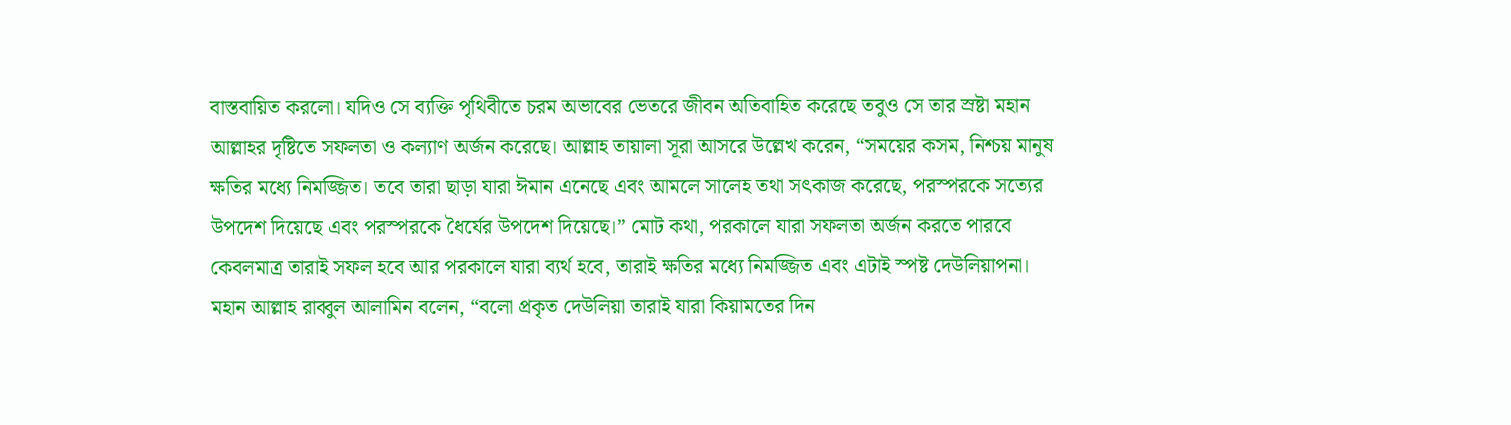বাস্তবায়িত করলো। যদিও সে ব্যক্তি পৃথিবীতে চরম অভাবের ভেতরে জীবন অতিবাহিত করেছে তবুও সে তার স্রষ্টা মহান আল্লাহর দৃষ্টিতে সফলতা ও কল্যাণ অর্জন করেছে। আল্লাহ তায়ালা সূরা আসরে উল্লেখ করেন, “সময়ের কসম, নিশ্চয় মানুষ ক্ষতির মধ্যে নিমজ্জিত। তবে তারা ছাড়া যারা ঈমান এনেছে এবং আমলে সালেহ তথা সৎকাজ করেছে, পরস্পরকে সত্যের উপদেশ দিয়েছে এবং পরস্পরকে ধৈর্যের উপদেশ দিয়েছে।” মোট কথা, পরকালে যারা সফলতা অর্জন করতে পারবে কেবলমাত্র তারাই সফল হবে আর পরকালে যারা ব্যর্থ হবে, তারাই ক্ষতির মধ্যে নিমজ্জিত এবং এটাই স্পষ্ট দেউলিয়াপনা। মহান আল্লাহ রাব্বুল আলামিন বলেন, “বলো প্রকৃত দেউলিয়া তারাই যারা কিয়ামতের দিন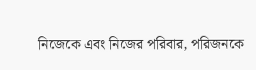নিজেকে এবং নিজের পরিবার, পরিজনকে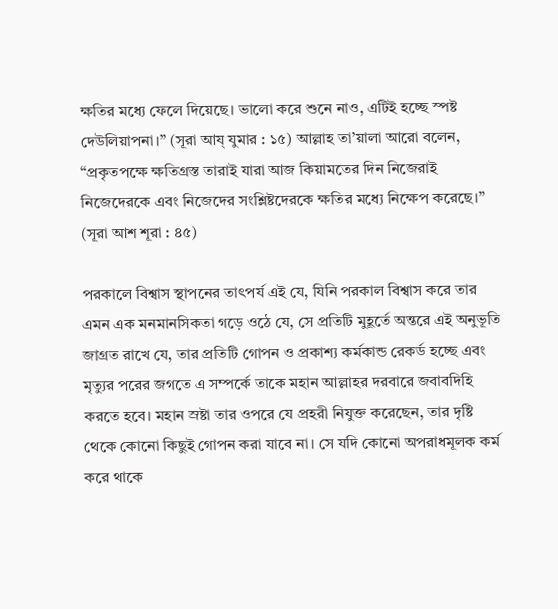ক্ষতির মধ্যে ফেলে দিয়েছে। ভালো করে শুনে নাও, এটিই হচ্ছে স্পষ্ট দেউলিয়াপনা।” (সূরা আয্ যুমার : ১৫) আল্লাহ তা’য়ালা আরো বলেন, “প্রকৃতপক্ষে ক্ষতিগ্রস্ত তারাই যারা আজ কিয়ামতের দিন নিজেরাই নিজেদেরকে এবং নিজেদের সংশ্লিষ্টদেরকে ক্ষতির মধ্যে নিক্ষেপ করেছে।” (সূরা আশ শূরা : ৪৫)

পরকালে বিশ্বাস স্থাপনের তাৎপর্য এই যে, যিনি পরকাল বিশ্বাস করে তার এমন এক মনমানসিকতা গড়ে ওঠে যে, সে প্রতিটি মুহূর্তে অন্তরে এই অনুভূতি জাগ্রত রাখে যে, তার প্রতিটি গোপন ও প্রকাশ্য কর্মকান্ড রেকর্ড হচ্ছে এবং মৃত্যুর পরের জগতে এ সম্পর্কে তাকে মহান আল্লাহর দরবারে জবাবদিহি করতে হবে। মহান স্রষ্টা তার ওপরে যে প্রহরী নিযুক্ত করেছেন, তার দৃষ্টি থেকে কোনো কিছুই গোপন করা যাবে না। সে যদি কোনো অপরাধমূলক কর্ম করে থাকে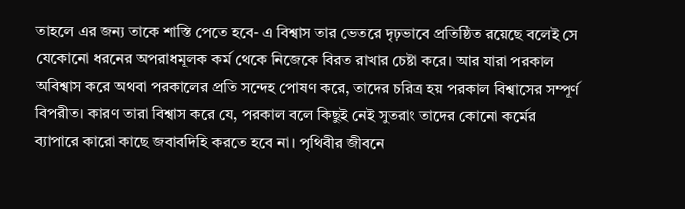তাহলে এর জন্য তাকে শাস্তি পেতে হবে- এ বিশ্বাস তার ভেতরে দৃঢ়ভাবে প্রতিষ্ঠিত রয়েছে বলেই সে যেকোনো ধরনের অপরাধমূলক কর্ম থেকে নিজেকে বিরত রাখার চেষ্টা করে। আর যারা পরকাল অবিশ্বাস করে অথবা পরকালের প্রতি সন্দেহ পোষণ করে, তাদের চরিত্র হয় পরকাল বিশ্বাসের সম্পূর্ণ বিপরীত। কারণ তারা বিশ্বাস করে যে, পরকাল বলে কিছুই নেই সুতরাং তাদের কোনো কর্মের ব্যাপারে কারো কাছে জবাবদিহি করতে হবে না। পৃথিবীর জীবনে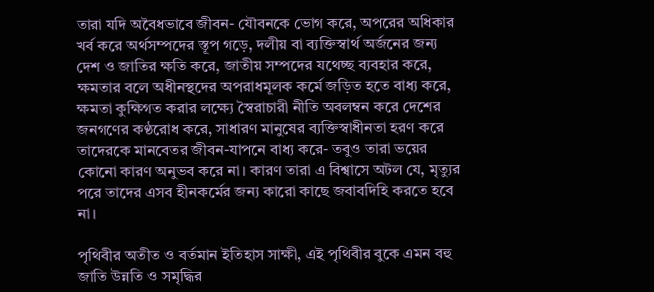তারা যদি অবৈধভাবে জীবন- যৌবনকে ভোগ করে, অপরের অধিকার খর্ব করে অর্থসম্পদের স্তূপ গড়ে, দলীয় বা ব্যক্তিস্বার্থ অর্জনের জন্য দেশ ও জাতির ক্ষতি করে, জাতীয় সম্পদের যথেচ্ছ ব্যবহার করে, ক্ষমতার বলে অধীনস্থদের অপরাধমূলক কর্মে জড়িত হতে বাধ্য করে, ক্ষমতা কুক্ষিগত করার লক্ষ্যে স্বৈরাচারী নীতি অবলম্বন করে দেশের জনগণের কণ্ঠরোধ করে, সাধারণ মানুষের ব্যক্তিস্বাধীনতা হরণ করে তাদেরকে মানবেতর জীবন-যাপনে বাধ্য করে- তবুও তারা ভয়ের কোনো কারণ অনুভব করে না। কারণ তারা এ বিশ্বাসে অটল যে, মৃত্যুর পরে তাদের এসব হীনকর্মের জন্য কারো কাছে জবাবদিহি করতে হবে না।

পৃথিবীর অতীত ও বর্তমান ইতিহাস সাক্ষী, এই পৃথিবীর বুকে এমন বহু জাতি উন্নতি ও সমৃদ্ধির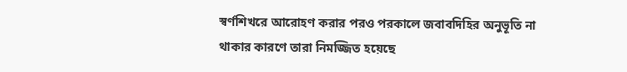স্বর্ণশিখরে আরোহণ করার পরও পরকালে জবাবদিহির অনুভূতি না থাকার কারণে তারা নিমজ্জিত হয়েছে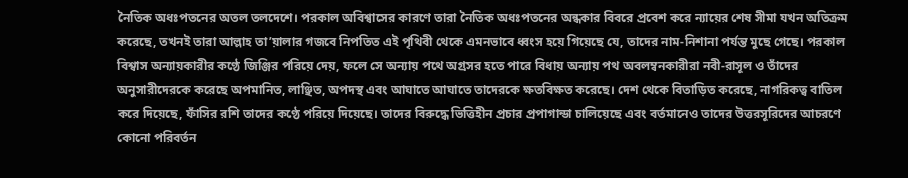নৈতিক অধঃপতনের অতল তলদেশে। পরকাল অবিশ্বাসের কারণে তারা নৈতিক অধঃপতনের অন্ধকার বিবরে প্রবেশ করে ন্যায়ের শেষ সীমা যখন অতিক্রম করেছে, তখনই তারা আল্লাহ তা’য়ালার গজবে নিপতিত এই পৃথিবী থেকে এমনভাবে ধ্বংস হয়ে গিয়েছে যে, তাদের নাম-নিশানা পর্যন্ত মুছে গেছে। পরকাল বিশ্বাস অন্যায়কারীর কণ্ঠে জিঞ্জির পরিয়ে দেয়, ফলে সে অন্যায় পথে অগ্রসর হতে পারে বিধায় অন্যায় পথ অবলম্বনকারীরা নবী-রাসূল ও তাঁদের অনুসারীদেরকে করেছে অপমানিত, লাঞ্ছিত, অপদস্থ এবং আঘাতে আঘাতে তাদেরকে ক্ষতবিক্ষত করেছে। দেশ থেকে বিতাড়িত করেছে, নাগরিকত্ব বাতিল করে দিয়েছে, ফাঁসির রশি তাদের কণ্ঠে পরিয়ে দিয়েছে। তাদের বিরুদ্ধে ভিত্তিহীন প্রচার প্রপাগান্ডা চালিয়েছে এবং বর্তমানেও তাদের উত্তরসূরিদের আচরণে কোনো পরিবর্তন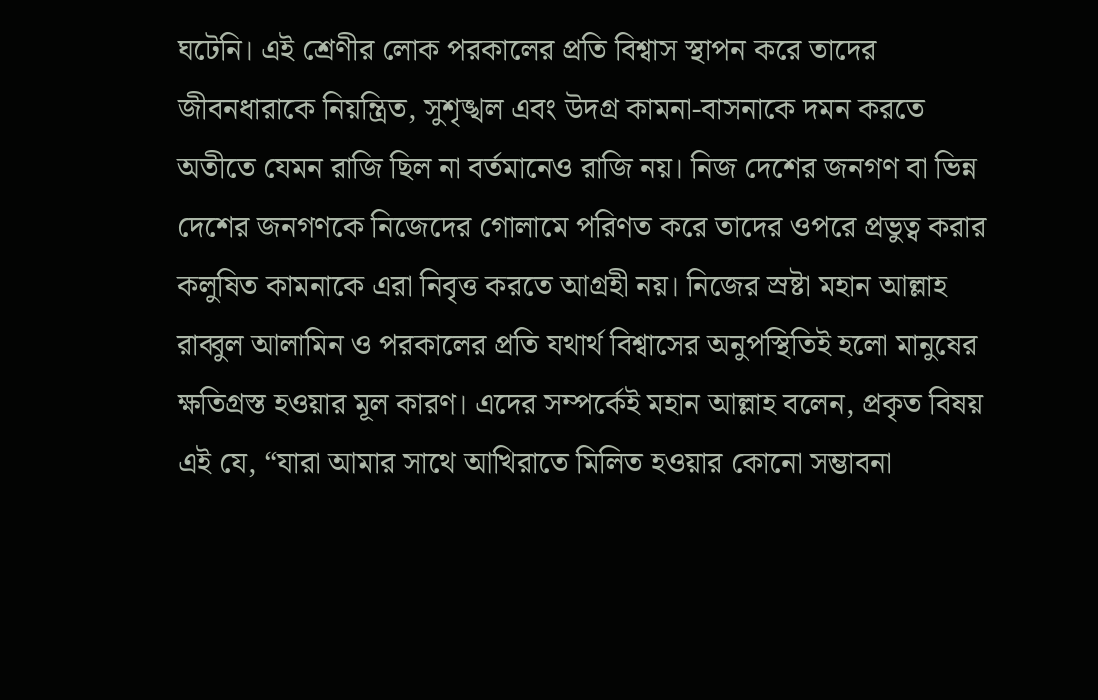ঘটেনি। এই শ্রেণীর লোক পরকালের প্রতি বিশ্বাস স্থাপন করে তাদের জীবনধারাকে নিয়ন্ত্রিত, সুশৃঙ্খল এবং উদগ্র কামনা-বাসনাকে দমন করতে অতীতে যেমন রাজি ছিল না বর্তমানেও রাজি নয়। নিজ দেশের জনগণ বা ভিন্ন দেশের জনগণকে নিজেদের গোলামে পরিণত করে তাদের ওপরে প্রভুত্ব করার কলুষিত কামনাকে এরা নিবৃত্ত করতে আগ্রহী নয়। নিজের স্রষ্টা মহান আল্লাহ রাব্বুল আলামিন ও পরকালের প্রতি যথার্থ বিশ্বাসের অনুপস্থিতিই হলো মানুষের ক্ষতিগ্রস্ত হওয়ার মূল কারণ। এদের সম্পর্কেই মহান আল্লাহ বলেন, প্রকৃত বিষয় এই যে, “যারা আমার সাথে আখিরাতে মিলিত হওয়ার কোনো সম্ভাবনা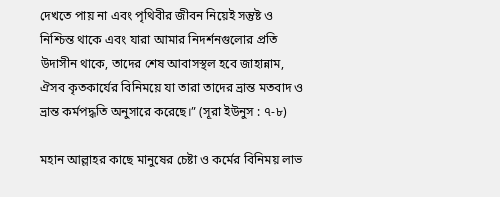দেখতে পায় না এবং পৃথিবীর জীবন নিয়েই সন্তুষ্ট ও নিশ্চিন্ত থাকে এবং যারা আমার নিদর্শনগুলোর প্রতি উদাসীন থাকে, তাদের শেষ আবাসস্থল হবে জাহান্নাম, ঐসব কৃতকার্যের বিনিময়ে যা তারা তাদের ভ্রান্ত মতবাদ ও ভ্রান্ত কর্মপদ্ধতি অনুসারে করেছে।” (সূরা ইউনুস : ৭-৮)

মহান আল্লাহর কাছে মানুষের চেষ্টা ও কর্মের বিনিময় লাভ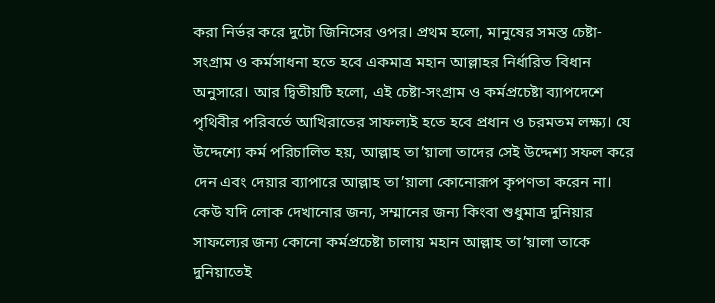করা নির্ভর করে দুটো জিনিসের ওপর। প্রথম হলো, মানুষের সমস্ত চেষ্টা-সংগ্রাম ও কর্মসাধনা হতে হবে একমাত্র মহান আল্লাহর নির্ধারিত বিধান অনুসারে। আর দ্বিতীয়টি হলো, এই চেষ্টা-সংগ্রাম ও কর্মপ্রচেষ্টা ব্যাপদেশে পৃথিবীর পরিবর্তে আখিরাতের সাফল্যই হতে হবে প্রধান ও চরমতম লক্ষ্য। যে উদ্দেশ্যে কর্ম পরিচালিত হয়, আল্লাহ তা’য়ালা তাদের সেই উদ্দেশ্য সফল করে দেন এবং দেয়ার ব্যাপারে আল্লাহ তা’য়ালা কোনোরূপ কৃপণতা করেন না। কেউ যদি লোক দেখানোর জন্য, সম্মানের জন্য কিংবা শুধুমাত্র দুনিয়ার সাফল্যের জন্য কোনো কর্মপ্রচেষ্টা চালায় মহান আল্লাহ তা’য়ালা তাকে দুনিয়াতেই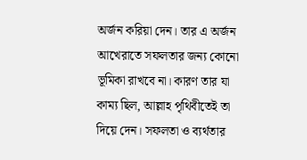অর্জন করিয়া দেন। তার এ অর্জন আখেরাতে সফলতার জন্য কোনো ভূমিকা রাখবে না। কারণ তার যা কাম্য ছিল, আল্লাহ পৃথিবীতেই তা দিয়ে দেন। সফলতা ও ব্যর্থতার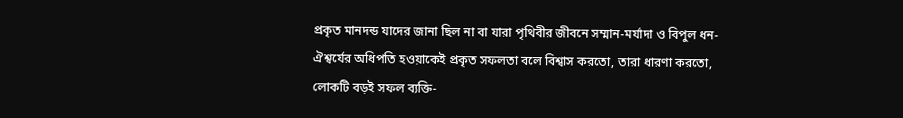প্রকৃত মানদন্ড যাদের জানা ছিল না বা যারা পৃথিবীর জীবনে সম্মান-মর্যাদা ও বিপুল ধন-ঐশ্বর্যের অধিপতি হওয়াকেই প্রকৃত সফলতা বলে বিশ্বাস করতো, তারা ধারণা করতো, লোকটি বড়ই সফল ব্যক্তি-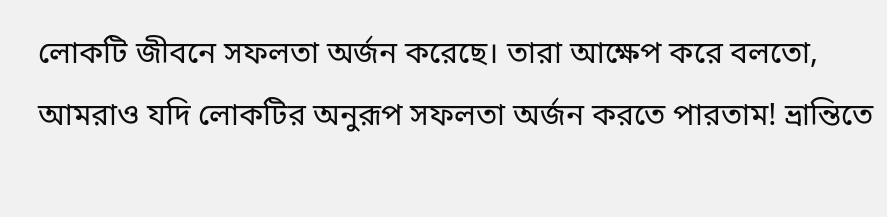লোকটি জীবনে সফলতা অর্জন করেছে। তারা আক্ষেপ করে বলতো, আমরাও যদি লোকটির অনুরূপ সফলতা অর্জন করতে পারতাম! ভ্রান্তিতে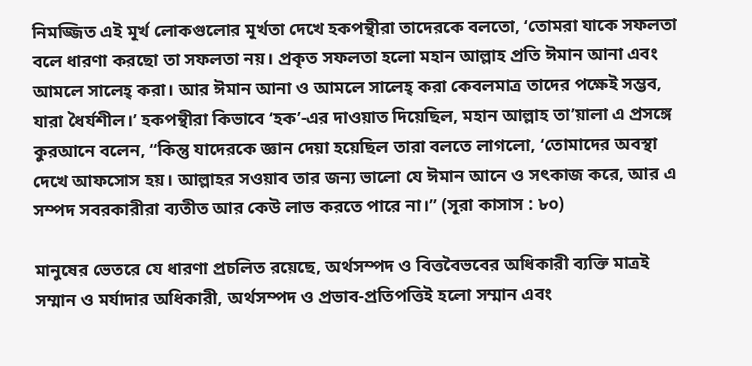নিমজ্জিত এই মূর্খ লোকগুলোর মূর্খতা দেখে হকপন্থীরা তাদেরকে বলতো, ‘তোমরা যাকে সফলতা বলে ধারণা করছো তা সফলতা নয়। প্রকৃত সফলতা হলো মহান আল্লাহ প্রতি ঈমান আনা এবং আমলে সালেহ্ করা। আর ঈমান আনা ও আমলে সালেহ্ করা কেবলমাত্র তাদের পক্ষেই সম্ভব, যারা ধৈর্যশীল।’ হকপন্থীরা কিভাবে ‘হক’-এর দাওয়াত দিয়েছিল, মহান আল্লাহ তা’য়ালা এ প্রসঙ্গে কুরআনে বলেন, “কিন্তু যাদেরকে জ্ঞান দেয়া হয়েছিল তারা বলতে লাগলো, ‘তোমাদের অবস্থা দেখে আফসোস হয়। আল্লাহর সওয়াব তার জন্য ভালো যে ঈমান আনে ও সৎকাজ করে, আর এ সম্পদ সবরকারীরা ব্যতীত আর কেউ লাভ করতে পারে না।” (সূরা কাসাস : ৮০)

মানুষের ভেতরে যে ধারণা প্রচলিত রয়েছে, অর্থসম্পদ ও বিত্তবৈভবের অধিকারী ব্যক্তি মাত্রই সম্মান ও মর্যাদার অধিকারী, অর্থসম্পদ ও প্রভাব-প্রতিপত্তিই হলো সম্মান এবং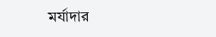মর্যাদার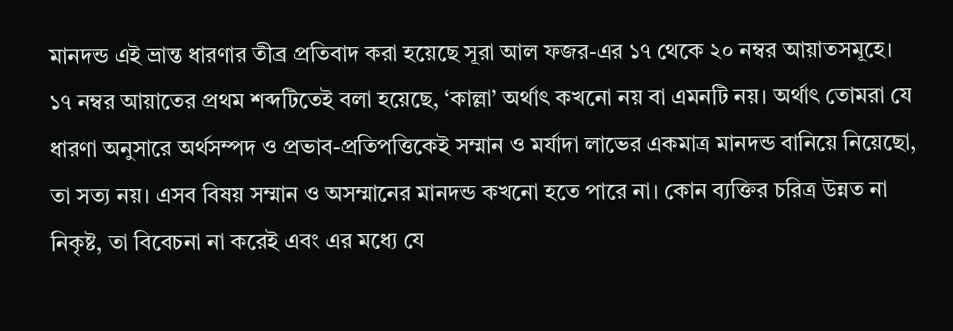মানদন্ড এই ভ্রান্ত ধারণার তীব্র প্রতিবাদ করা হয়েছে সূরা আল ফজর-এর ১৭ থেকে ২০ নম্বর আয়াতসমূহে। ১৭ নম্বর আয়াতের প্রথম শব্দটিতেই বলা হয়েছে, ‘কাল্লা’ অর্থাৎ কখনো নয় বা এমনটি নয়। অর্থাৎ তোমরা যে ধারণা অনুসারে অর্থসম্পদ ও প্রভাব-প্রতিপত্তিকেই সম্মান ও মর্যাদা লাভের একমাত্র মানদন্ড বানিয়ে নিয়েছো, তা সত্য নয়। এসব বিষয় সম্মান ও অসম্মানের মানদন্ড কখনো হতে পারে না। কোন ব্যক্তির চরিত্র উন্নত না নিকৃষ্ট, তা বিবেচনা না করেই এবং এর মধ্যে যে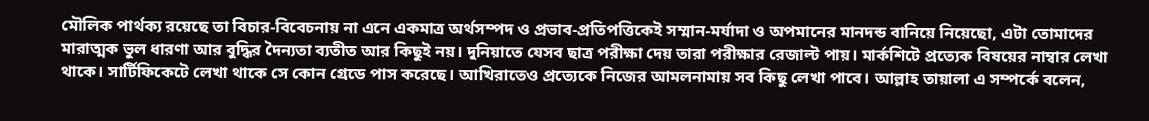মৌলিক পার্থক্য রয়েছে তা বিচার-বিবেচনায় না এনে একমাত্র অর্থসম্পদ ও প্রভাব-প্রতিপত্তিকেই সম্মান-মর্যাদা ও অপমানের মানদন্ড বানিয়ে নিয়েছো, এটা তোমাদের মারাত্মক ভুল ধারণা আর বুদ্ধির দৈন্যতা ব্যতীত আর কিছুই নয়। দুনিয়াতে যেসব ছাত্র পরীক্ষা দেয় তারা পরীক্ষার রেজাল্ট পায়। মার্কশিটে প্রত্যেক বিষয়ের নাম্বার লেখা থাকে। সার্টিফিকেটে লেখা থাকে সে কোন গ্রেডে পাস করেছে। আখিরাতেও প্রত্যেকে নিজের আমলনামায় সব কিছু লেখা পাবে। আল্লাহ তায়ালা এ সম্পর্কে বলেন,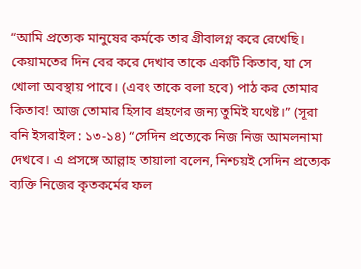“আমি প্রত্যেক মানুষের কর্মকে তার গ্রীবালগ্ন করে রেখেছি। কেয়ামতের দিন বের করে দেখাব তাকে একটি কিতাব, যা সে খোলা অবস্থায় পাবে। (এবং তাকে বলা হবে) পাঠ কর তোমার কিতাব! আজ তোমার হিসাব গ্রহণের জন্য তুমিই যথেষ্ট।” (সূরা বনি ইসরাইল : ১৩-১৪) “সেদিন প্রত্যেকে নিজ নিজ আমলনামা দেখবে। এ প্রসঙ্গে আল্লাহ তায়ালা বলেন, নিশ্চয়ই সেদিন প্রত্যেক ব্যক্তি নিজের কৃতকর্মের ফল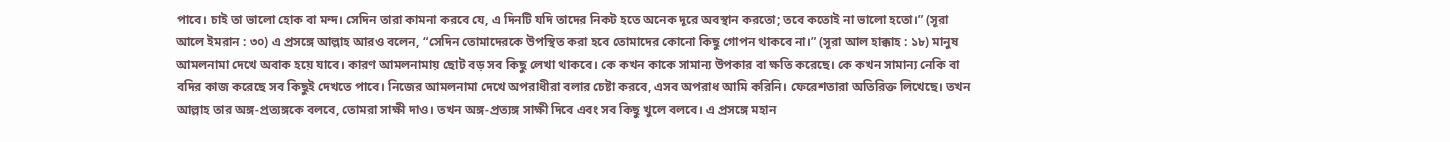পাবে। চাই তা ভালো হোক বা মন্দ। সেদিন তারা কামনা করবে যে, এ দিনটি যদি তাদের নিকট হতে অনেক দূরে অবস্থান করতো; তবে কতোই না ভালো হতো।” (সূরা আলে ইমরান : ৩০) এ প্রসঙ্গে আল্লাহ আরও বলেন, “সেদিন তোমাদেরকে উপস্থিত করা হবে তোমাদের কোনো কিছু গোপন থাকবে না।” (সূরা আল হাক্কাহ : ১৮) মানুষ আমলনামা দেখে অবাক হয়ে যাবে। কারণ আমলনামায় ছোট বড় সব কিছু লেখা থাকবে। কে কখন কাকে সামান্য উপকার বা ক্ষতি করেছে। কে কখন সামান্য নেকি বা বদির কাজ করেছে সব কিছুই দেখতে পাবে। নিজের আমলনামা দেখে অপরাধীরা বলার চেষ্টা করবে, এসব অপরাধ আমি করিনি। ফেরেশতারা অতিরিক্ত লিখেছে। তখন আল্লাহ তার অঙ্গ-প্রত্যঙ্গকে বলবে, তোমরা সাক্ষী দাও। তখন অঙ্গ-প্রত্যঙ্গ সাক্ষী দিবে এবং সব কিছু খুলে বলবে। এ প্রসঙ্গে মহান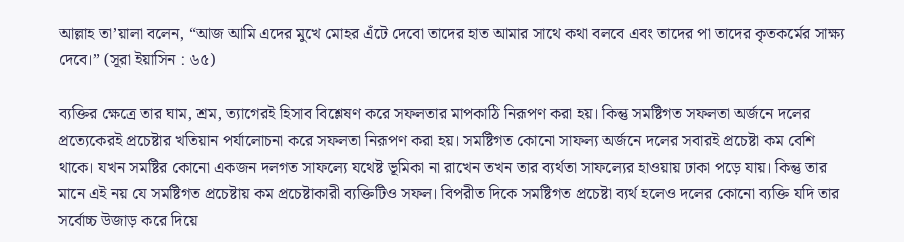আল্লাহ তা’য়ালা বলেন, “আজ আমি এদের মুখে মোহর এঁটে দেবো তাদের হাত আমার সাথে কথা বলবে এবং তাদের পা তাদের কৃতকর্মের সাক্ষ্য দেবে।” (সূরা ইয়াসিন : ৬৫)

ব্যক্তির ক্ষেত্রে তার ঘাম, শ্রম, ত্যাগেরই হিসাব বিশ্লেষণ করে সফলতার মাপকাঠি নিরূপণ করা হয়। কিন্তু সমষ্টিগত সফলতা অর্জনে দলের প্রত্যেকেরই প্রচেষ্টার খতিয়ান পর্যালোচনা করে সফলতা নিরূপণ করা হয়। সমষ্টিগত কোনো সাফল্য অর্জনে দলের সবারই প্রচেষ্টা কম বেশি থাকে। যখন সমষ্টির কোনো একজন দলগত সাফল্যে যথেষ্ট ভূমিকা না রাখেন তখন তার ব্যর্থতা সাফল্যের হাওয়ায় ঢাকা পড়ে যায়। কিন্তু তার মানে এই নয় যে সমষ্টিগত প্রচেষ্টায় কম প্রচেষ্টাকারী ব্যক্তিটিও সফল। বিপরীত দিকে সমষ্টিগত প্রচেষ্টা ব্যর্থ হলেও দলের কোনো ব্যক্তি যদি তার সর্বোচ্চ উজাড় করে দিয়ে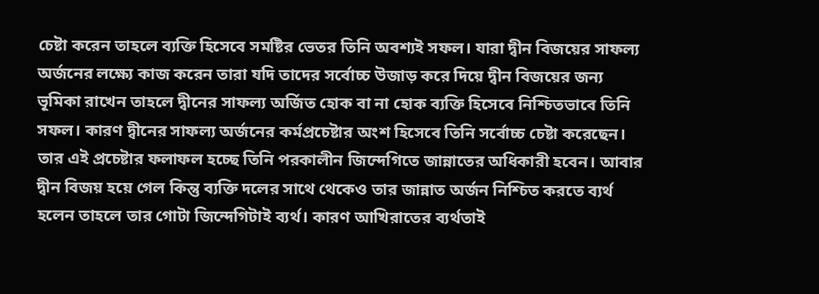চেষ্টা করেন তাহলে ব্যক্তি হিসেবে সমষ্টির ভেতর তিনি অবশ্যই সফল। যারা দ্বীন বিজয়ের সাফল্য অর্জনের লক্ষ্যে কাজ করেন তারা যদি তাদের সর্বোচ্চ উজাড় করে দিয়ে দ্বীন বিজয়ের জন্য ভূমিকা রাখেন তাহলে দ্বীনের সাফল্য অর্জিত হোক বা না হোক ব্যক্তি হিসেবে নিশ্চিতভাবে তিনি সফল। কারণ দ্বীনের সাফল্য অর্জনের কর্মপ্রচেষ্টার অংশ হিসেবে তিনি সর্বোচ্চ চেষ্টা করেছেন। তার এই প্রচেষ্টার ফলাফল হচ্ছে তিনি পরকালীন জিন্দেগিতে জান্নাতের অধিকারী হবেন। আবার দ্বীন বিজয় হয়ে গেল কিন্তু ব্যক্তি দলের সাথে থেকেও তার জান্নাত অর্জন নিশ্চিত করতে ব্যর্থ হলেন তাহলে তার গোটা জিন্দেগিটাই ব্যর্থ। কারণ আখিরাতের ব্যর্থতাই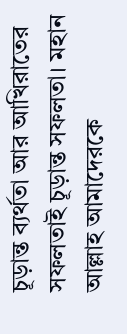চূড়ান্ত ব্যর্থতা আর আখিরাতের সফলতাই চূড়ান্ত সফলতা। মহান আল্লাহ আমাদেরকে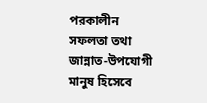পরকালীন সফলতা তথা জান্নাত-উপযোগী মানুষ হিসেবে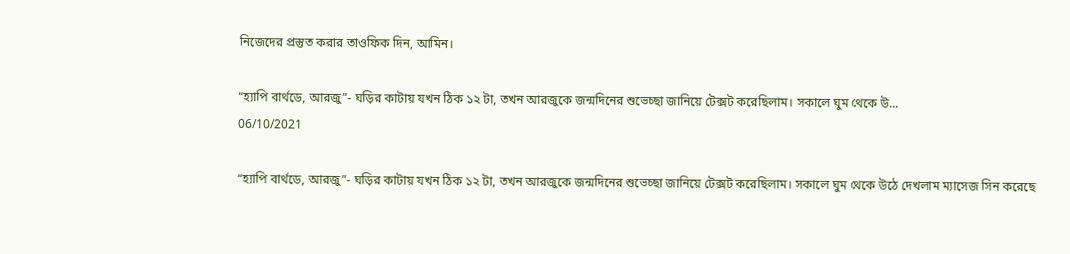নিজেদের প্রস্তুত করার তাওফিক দিন, আমিন।

“হ্যাপি বার্থডে, আরজু”- ঘড়ির কাটায় যখন ঠিক ১২ টা, তখন আরজুকে জন্মদিনের শুভেচ্ছা জানিয়ে টেক্সট করেছিলাম। সকালে ঘুম থেকে উ...
06/10/2021

“হ্যাপি বার্থডে, আরজু”- ঘড়ির কাটায় যখন ঠিক ১২ টা, তখন আরজুকে জন্মদিনের শুভেচ্ছা জানিয়ে টেক্সট করেছিলাম। সকালে ঘুম থেকে উঠে দেখলাম ম্যাসেজ সিন করেছে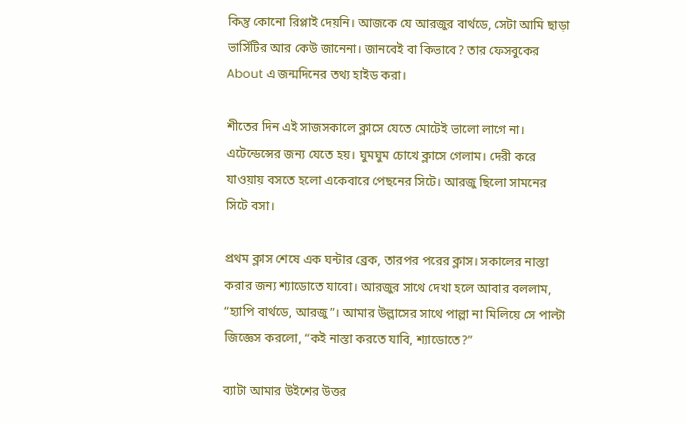কিন্তু কোনো রিপ্লাই দেয়নি। আজকে যে আরজুর বার্থডে, সেটা আমি ছাড়া ভার্সিটির আর কেউ জানেনা। জানবেই বা কিভাবে? তার ফেসবুকের About এ জন্মদিনের তথ্য হাইড করা।

শীতের দিন এই সাজসকালে ক্লাসে যেতে মোটেই ভালো লাগে না। এটেন্ডেন্সের জন্য যেতে হয়। ঘুমঘুম চোখে ক্লাসে গেলাম। দেরী করে যাওয়ায় বসতে হলো একেবারে পেছনের সিটে। আরজু ছিলো সামনের সিটে বসা।

প্রথম ক্লাস শেষে এক ঘন্টার ব্রেক, তারপর পরের ক্লাস। সকালের নাস্তা করার জন্য শ্যাডোতে যাবো। আরজুর সাথে দেখা হলে আবার বললাম, “হ্যাপি বার্থডে, আরজু”। আমার উল্লাসের সাথে পাল্লা না মিলিয়ে সে পাল্টা জিজ্ঞেস করলো, “কই নাস্তা করতে যাবি, শ্যাডোতে?”

ব্যাটা আমার উইশের উত্তর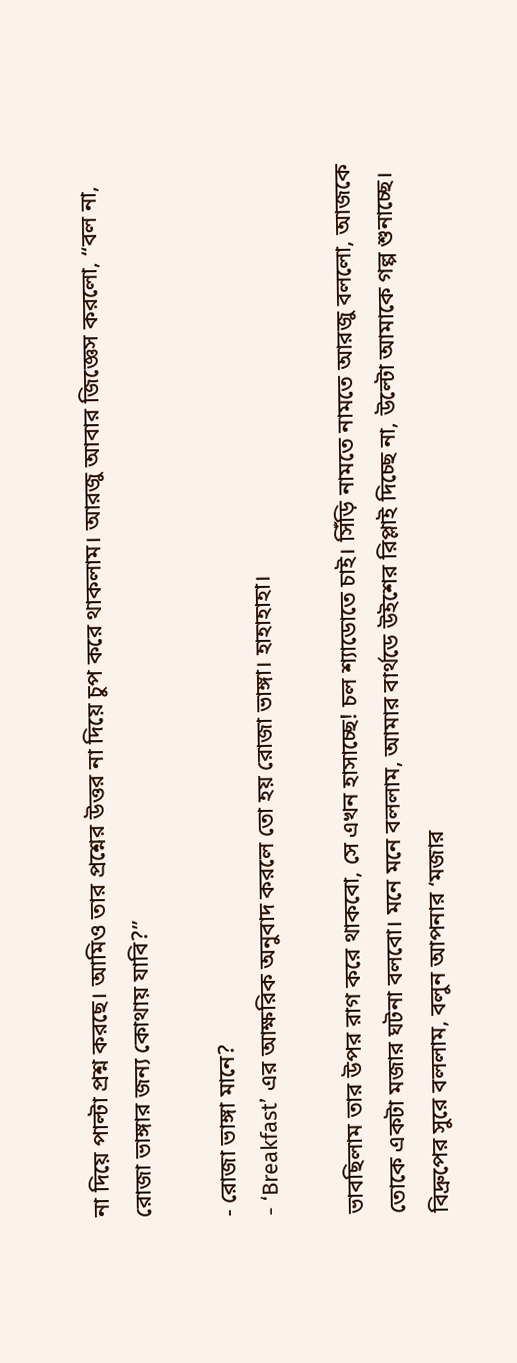না দিয়ে পাল্টা প্রশ্ন করছে। আমিও তার প্রশ্নের উত্তর না দিয়ে চুপ করে থাকলাম। আরজু আবার জিজ্ঞেস করলো, “বল না, রোজা ভাঙ্গার জন্য কোথায় যাবি?”

- রোজা ভাঙ্গা মানে?
- ‘Breakfast’ এর আক্ষরিক অনুবাদ করলে তো হয় রোজা ভাঙ্গা। হাহাহাহা।

ভাবছিলাম তার উপর রাগ করে থাকবো, সে এখন হাসাচ্ছে! চল শ্যাডোতে চাই। সিঁড়ি নামতে নামতে আরজু বললো, আজকে তোকে একটা মজার ঘটনা বলবো। মনে মনে বললাম, আমার বার্থডে উইশের রিপ্লাই দিচ্ছে না, উল্টো আমাকে গল্প শুনাচ্ছে। বিদ্রুপের সুরে বললাম, বলুন আপনার ‘মজার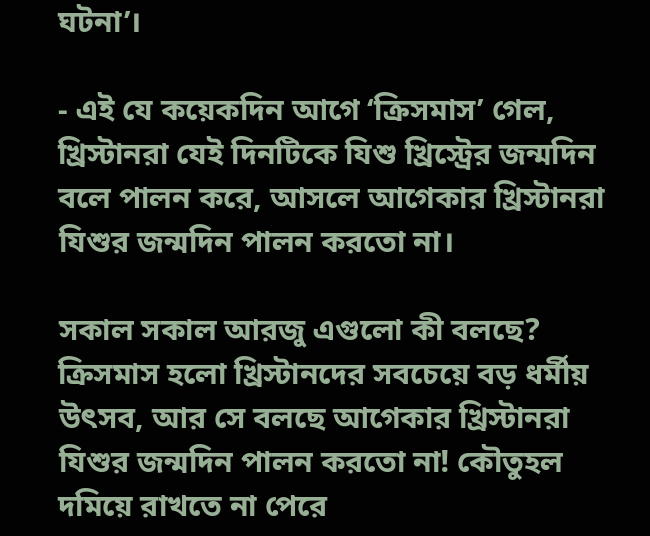ঘটনা’।

- এই যে কয়েকদিন আগে ‘ক্রিসমাস’ গেল, খ্রিস্টানরা যেই দিনটিকে যিশু খ্রিস্ট্রের জন্মদিন বলে পালন করে, আসলে আগেকার খ্রিস্টানরা যিশুর জন্মদিন পালন করতো না।

সকাল সকাল আরজু এগুলো কী বলছে? ক্রিসমাস হলো খ্রিস্টানদের সবচেয়ে বড় ধর্মীয় উৎসব, আর সে বলছে আগেকার খ্রিস্টানরা যিশুর জন্মদিন পালন করতো না! কৌতুহল দমিয়ে রাখতে না পেরে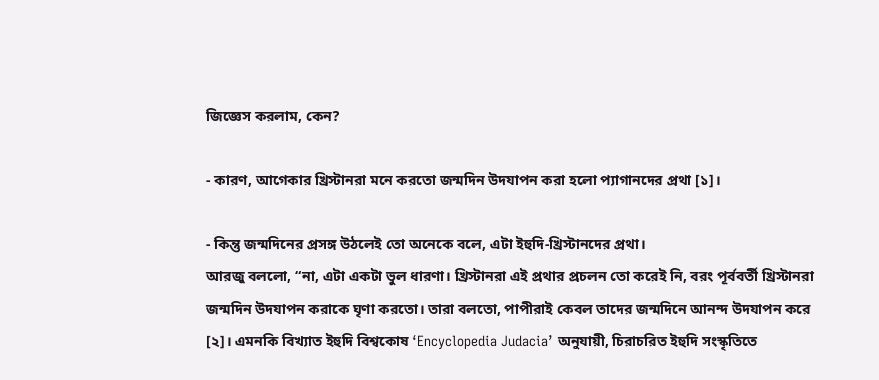জিজ্ঞেস করলাম, কেন?

- কারণ, আগেকার খ্রিস্টানরা মনে করতো জন্মদিন উদযাপন করা হলো প্যাগানদের প্রথা [১]।

- কিন্তু জন্মদিনের প্রসঙ্গ উঠলেই তো অনেকে বলে, এটা ইহুদি-খ্রিস্টানদের প্রথা।
আরজু বললো, “না, এটা একটা ভুল ধারণা। খ্রিস্টানরা এই প্রথার প্রচলন তো করেই নি, বরং পূর্ববর্তী খ্রিস্টানরা জন্মদিন উদযাপন করাকে ঘৃণা করতো। তারা বলতো, পাপীরাই কেবল তাদের জন্মদিনে আনন্দ উদযাপন করে [২]। এমনকি বিখ্যাত ইহুদি বিশ্বকোষ ‘Encyclopedia Judacia’ অনুযায়ী, চিরাচরিত ইহুদি সংস্কৃতিতে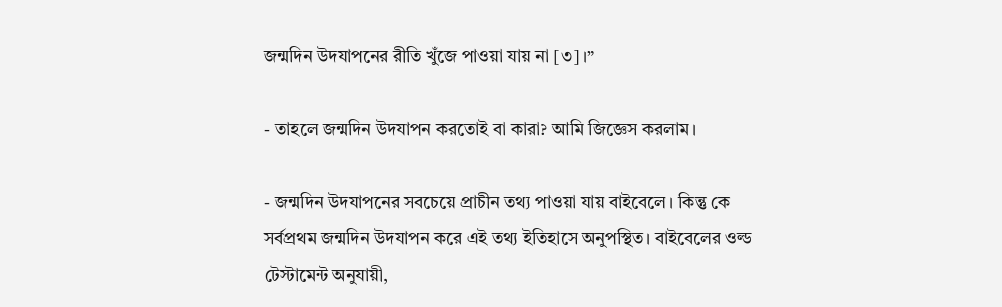জন্মদিন উদযাপনের রীতি খুঁজে পাওয়া যায় না [৩]।”

- তাহলে জন্মদিন উদযাপন করতোই বা কারা? আমি জিজ্ঞেস করলাম।

- জন্মদিন উদযাপনের সবচেয়ে প্রাচীন তথ্য পাওয়া যায় বাইবেলে। কিন্তু কে সর্বপ্রথম জন্মদিন উদযাপন করে এই তথ্য ইতিহাসে অনুপস্থিত। বাইবেলের ওল্ড টেস্টামেন্ট অনুযায়ী,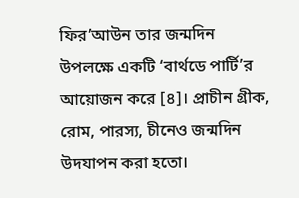ফির’আউন তার জন্মদিন উপলক্ষে একটি ‘বার্থডে পার্টি’র আয়োজন করে [৪]। প্রাচীন গ্রীক, রোম, পারস্য, চীনেও জন্মদিন উদযাপন করা হতো।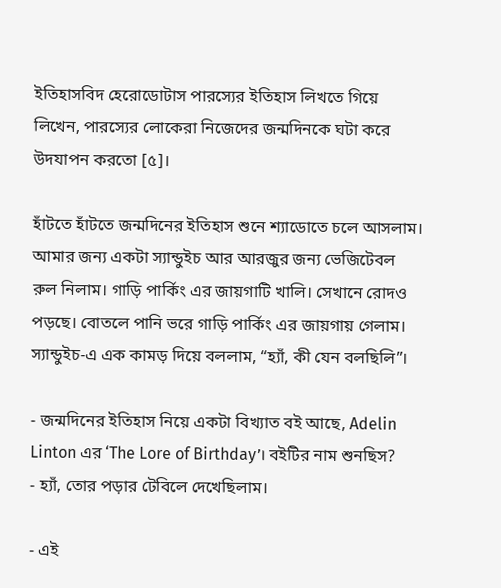ইতিহাসবিদ হেরোডোটাস পারস্যের ইতিহাস লিখতে গিয়ে লিখেন, পারস্যের লোকেরা নিজেদের জন্মদিনকে ঘটা করে উদযাপন করতো [৫]।

হাঁটতে হাঁটতে জন্মদিনের ইতিহাস শুনে শ্যাডোতে চলে আসলাম। আমার জন্য একটা স্যান্ডুইচ আর আরজুর জন্য ভেজিটেবল রুল নিলাম। গাড়ি পার্কিং এর জায়গাটি খালি। সেখানে রোদও পড়ছে। বোতলে পানি ভরে গাড়ি পার্কিং এর জায়গায় গেলাম। স্যান্ডুইচ-এ এক কামড় দিয়ে বললাম, “হ্যাঁ, কী যেন বলছিলি”।

- জন্মদিনের ইতিহাস নিয়ে একটা বিখ্যাত বই আছে, Adelin Linton এর ‘The Lore of Birthday’। বইটির নাম শুনছিস?
- হ্যাঁ, তোর পড়ার টেবিলে দেখেছিলাম।

- এই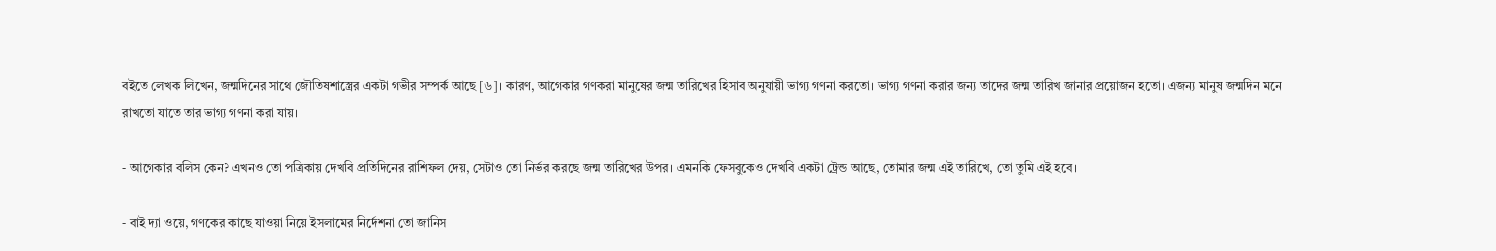বইতে লেখক লিখেন, জন্মদিনের সাথে জৌতিষশাস্ত্রের একটা গভীর সম্পর্ক আছে [৬]। কারণ, আগেকার গণকরা মানুষের জন্ম তারিখের হিসাব অনুযায়ী ভাগ্য গণনা করতো। ভাগ্য গণনা করার জন্য তাদের জন্ম তারিখ জানার প্রয়োজন হতো। এজন্য মানুষ জন্মদিন মনে রাখতো যাতে তার ভাগ্য গণনা করা যায়।

- আগেকার বলিস কেন? এখনও তো পত্রিকায় দেখবি প্রতিদিনের রাশিফল দেয়, সেটাও তো নির্ভর করছে জন্ম তারিখের উপর। এমনকি ফেসবুকেও দেখবি একটা ট্রেন্ড আছে, তোমার জন্ম এই তারিখে, তো তুমি এই হবে।

- বাই দ্যা ওয়ে, গণকের কাছে যাওয়া নিয়ে ইসলামের নির্দেশনা তো জানিস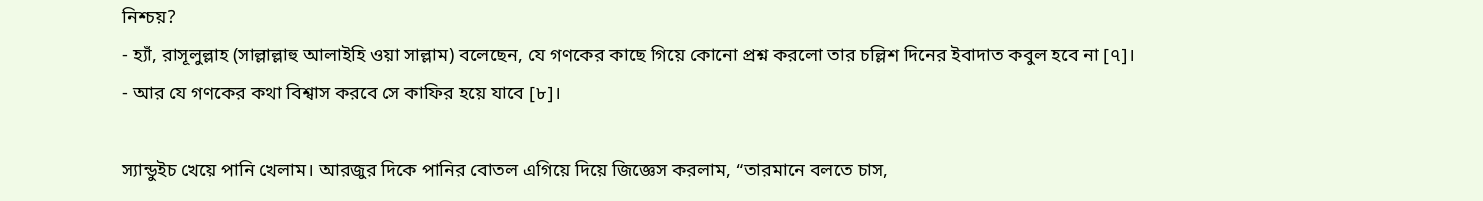নিশ্চয়?
- হ্যাঁ, রাসূলুল্লাহ (সাল্লাল্লাহু আলাইহি ওয়া সাল্লাম) বলেছেন, যে গণকের কাছে গিয়ে কোনো প্রশ্ন করলো তার চল্লিশ দিনের ইবাদাত কবুল হবে না [৭]।
- আর যে গণকের কথা বিশ্বাস করবে সে কাফির হয়ে যাবে [৮]।

স্যান্ডুইচ খেয়ে পানি খেলাম। আরজুর দিকে পানির বোতল এগিয়ে দিয়ে জিজ্ঞেস করলাম, “তারমানে বলতে চাস,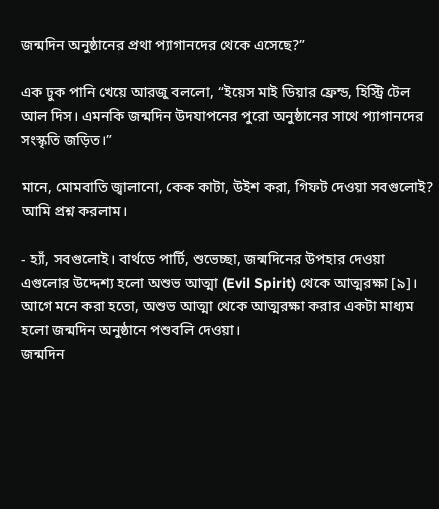জন্মদিন অনুষ্ঠানের প্রথা প্যাগানদের থেকে এসেছে?”

এক ঢুক পানি খেয়ে আরজু বললো, “ইয়েস মাই ডিয়ার ফ্রেন্ড, হিস্ট্রি টেল আল দিস। এমনকি জন্মদিন উদযাপনের পুরো অনুষ্ঠানের সাথে প্যাগানদের সংস্কৃতি জড়িত।”

মানে, মোমবাতি জ্বালানো, কেক কাটা, উইশ করা, গিফট দেওয়া সবগুলোই? আমি প্রশ্ন করলাম।

- হ্যাঁ, সবগুলোই। বার্থডে পার্টি, শুভেচ্ছা, জন্মদিনের উপহার দেওয়া এগুলোর উদ্দেশ্য হলো অশুভ আত্মা (Evil Spirit) থেকে আত্মরক্ষা [৯]। আগে মনে করা হতো, অশুভ আত্মা থেকে আত্মরক্ষা করার একটা মাধ্যম হলো জন্মদিন অনুষ্ঠানে পশুবলি দেওয়া।
জন্মদিন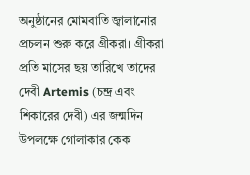অনুষ্ঠানের মোমবাতি জ্বালানোর প্রচলন শুরু করে গ্রীকরা। গ্রীকরা প্রতি মাসের ছয় তারিখে তাদের দেবী Artemis (চন্দ্র এবং শিকারের দেবী) এর জন্মদিন উপলক্ষে গোলাকার কেক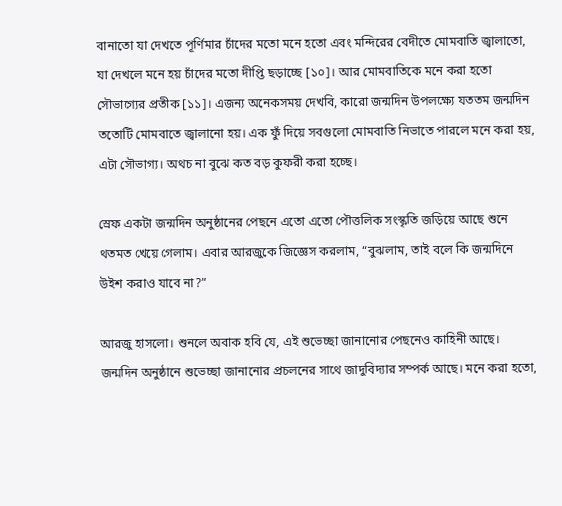বানাতো যা দেখতে পূর্ণিমার চাঁদের মতো মনে হতো এবং মন্দিরের বেদীতে মোমবাতি জ্বালাতো, যা দেখলে মনে হয় চাঁদের মতো দীপ্তি ছড়াচ্ছে [১০]। আর মোমবাতিকে মনে করা হতো সৌভাগ্যের প্রতীক [১১]। এজন্য অনেকসময় দেখবি, কারো জন্মদিন উপলক্ষ্যে যততম জন্মদিন ততোটি মোমবাতে জ্বালানো হয়। এক ফুঁ দিয়ে সবগুলো মোমবাতি নিভাতে পারলে মনে করা হয়, এটা সৌভাগ্য। অথচ না বুঝে কত বড় কুফরী করা হচ্ছে।

স্রেফ একটা জন্মদিন অনুষ্ঠানের পেছনে এতো এতো পৌত্তলিক সংস্কৃতি জড়িয়ে আছে শুনে থতমত খেয়ে গেলাম। এবার আরজুকে জিজ্ঞেস করলাম, “বুঝলাম, তাই বলে কি জন্মদিনে উইশ করাও যাবে না?”

আরজু হাসলো। শুনলে অবাক হবি যে, এই শুভেচ্ছা জানানোর পেছনেও কাহিনী আছে। জন্মদিন অনুষ্ঠানে শুভেচ্ছা জানানোর প্রচলনের সাথে জাদুবিদ্যার সম্পর্ক আছে। মনে করা হতো,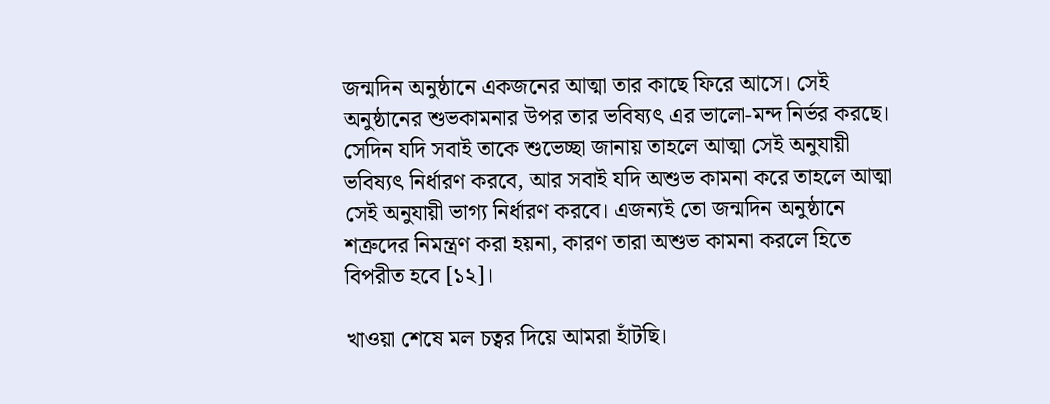জন্মদিন অনুষ্ঠানে একজনের আত্মা তার কাছে ফিরে আসে। সেই অনুষ্ঠানের শুভকামনার উপর তার ভবিষ্যৎ এর ভালো-মন্দ নির্ভর করছে। সেদিন যদি সবাই তাকে শুভেচ্ছা জানায় তাহলে আত্মা সেই অনুযায়ী ভবিষ্যৎ নির্ধারণ করবে, আর সবাই যদি অশুভ কামনা করে তাহলে আত্মা সেই অনুযায়ী ভাগ্য নির্ধারণ করবে। এজন্যই তো জন্মদিন অনুষ্ঠানে শত্রুদের নিমন্ত্রণ করা হয়না, কারণ তারা অশুভ কামনা করলে হিতে বিপরীত হবে [১২]।

খাওয়া শেষে মল চত্বর দিয়ে আমরা হাঁটছি।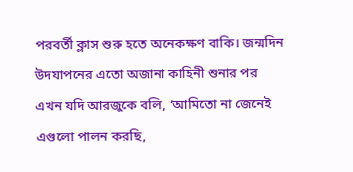পরবর্তী ক্লাস শুরু হতে অনেকক্ষণ বাকি। জন্মদিন উদযাপনের এতো অজানা কাহিনী শুনার পর এখন যদি আরজুকে বলি, ‘আমিতো না জেনেই এগুলো পালন করছি,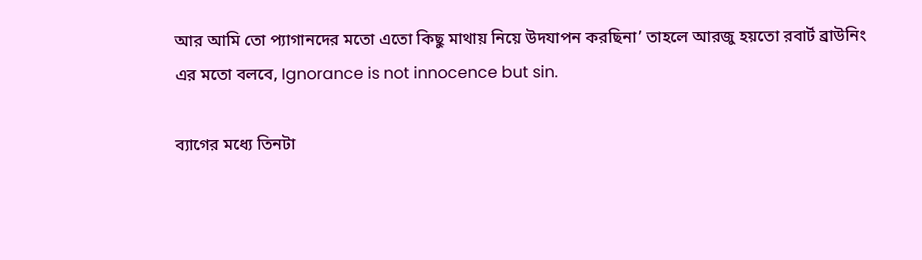আর আমি তো প্যাগানদের মতো এতো কিছু মাথায় নিয়ে উদযাপন করছিনা’ তাহলে আরজু হয়তো রবার্ট ব্রাউনিং এর মতো বলবে, Ignorance is not innocence but sin.

ব্যাগের মধ্যে তিনটা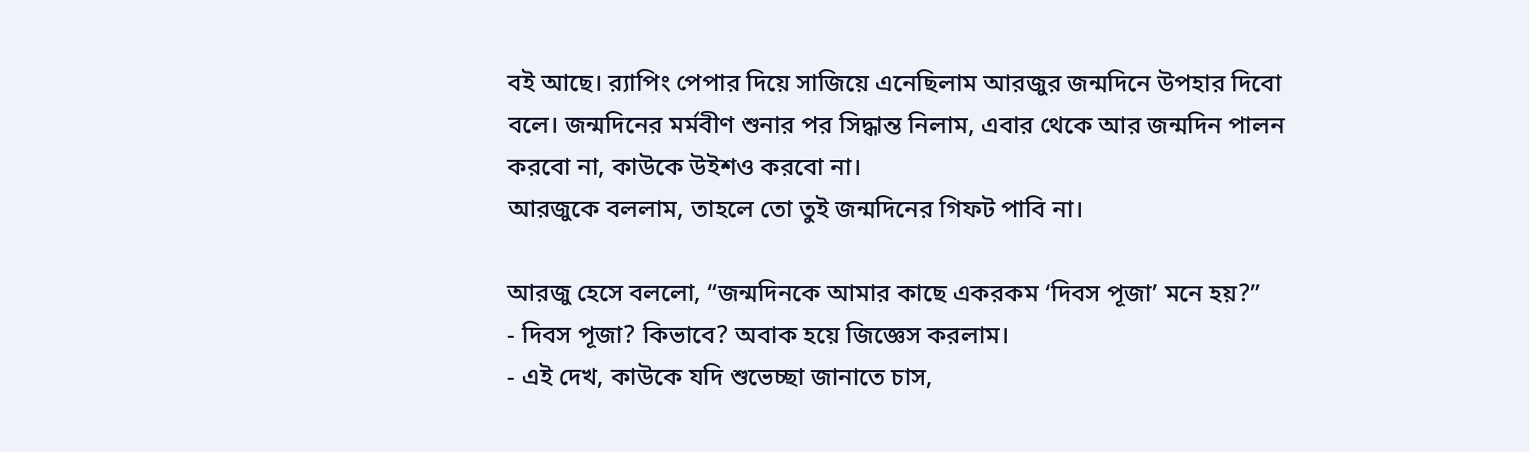বই আছে। র‍্যাপিং পেপার দিয়ে সাজিয়ে এনেছিলাম আরজুর জন্মদিনে উপহার দিবো বলে। জন্মদিনের মর্মবীণ শুনার পর সিদ্ধান্ত নিলাম, এবার থেকে আর জন্মদিন পালন করবো না, কাউকে উইশও করবো না।
আরজুকে বললাম, তাহলে তো তুই জন্মদিনের গিফট পাবি না।

আরজু হেসে বললো, “জন্মদিনকে আমার কাছে একরকম ‘দিবস পূজা’ মনে হয়?”
- দিবস পূজা? কিভাবে? অবাক হয়ে জিজ্ঞেস করলাম।
- এই দেখ, কাউকে যদি শুভেচ্ছা জানাতে চাস,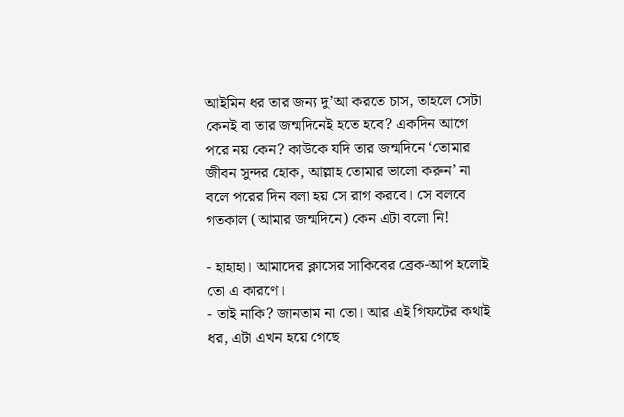আইমিন ধর তার জন্য দু’আ করতে চাস, তাহলে সেটা কেনই বা তার জন্মদিনেই হতে হবে? একদিন আগে পরে নয় কেন? কাউকে যদি তার জন্মদিনে ‘তোমার জীবন সুন্দর হোক, আল্লাহ তোমার ভালো করুন’ না বলে পরের দিন বলা হয় সে রাগ করবে। সে বলবে গতকাল (আমার জন্মদিনে) কেন এটা বলো নি!

- হাহাহা। আমাদের ক্লাসের সাকিবের ব্রেক-আপ হলোই তো এ কারণে।
- তাই নাকি? জানতাম না তো। আর এই গিফটের কথাই ধর, এটা এখন হয়ে গেছে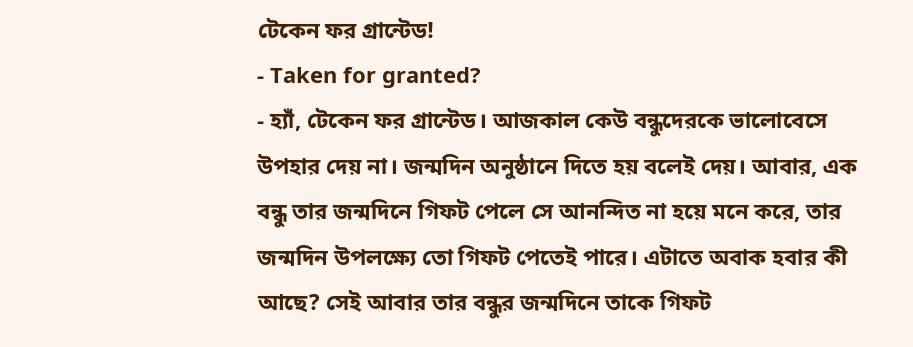টেকেন ফর গ্রান্টেড!
- Taken for granted?
- হ্যাঁ, টেকেন ফর গ্রান্টেড। আজকাল কেউ বন্ধুদেরকে ভালোবেসে উপহার দেয় না। জন্মদিন অনুষ্ঠানে দিতে হয় বলেই দেয়। আবার, এক বন্ধু তার জন্মদিনে গিফট পেলে সে আনন্দিত না হয়ে মনে করে, তার জন্মদিন উপলক্ষ্যে তো গিফট পেতেই পারে। এটাতে অবাক হবার কী আছে? সেই আবার তার বন্ধুর জন্মদিনে তাকে গিফট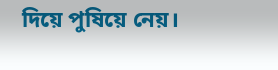দিয়ে পুষিয়ে নেয়।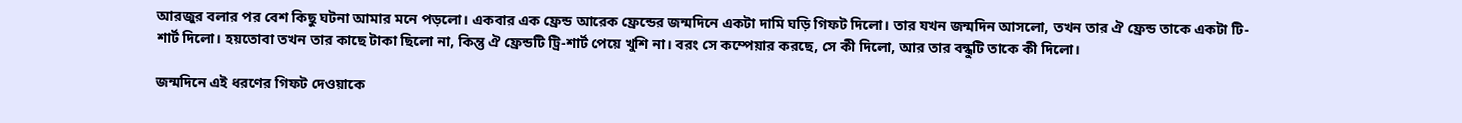আরজুর বলার পর বেশ কিছু ঘটনা আমার মনে পড়লো। একবার এক ফ্রেন্ড আরেক ফ্রেন্ডের জন্মদিনে একটা দামি ঘড়ি গিফট দিলো। তার যখন জন্মদিন আসলো, তখন তার ঐ ফ্রেন্ড তাকে একটা টি-শার্ট দিলো। হয়তোবা তখন তার কাছে টাকা ছিলো না, কিন্তু ঐ ফ্রেন্ডটি ট্রি-শার্ট পেয়ে খুশি না। বরং সে কম্পেয়ার করছে, সে কী দিলো, আর তার বন্ধুটি তাকে কী দিলো।

জন্মদিনে এই ধরণের গিফট দেওয়াকে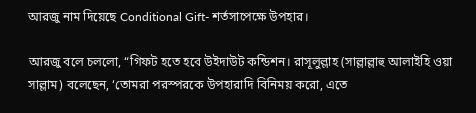আরজু নাম দিয়েছে Conditional Gift- শর্তসাপেক্ষে উপহার।

আরজু বলে চললো, “গিফট হতে হবে উইদাউট কন্ডিশন। রাসূলুল্লাহ (সাল্লাল্লাহু আলাইহি ওয়া সাল্লাম) বলেছেন, ‘তোমরা পরস্পরকে উপহারাদি বিনিময় করো, এতে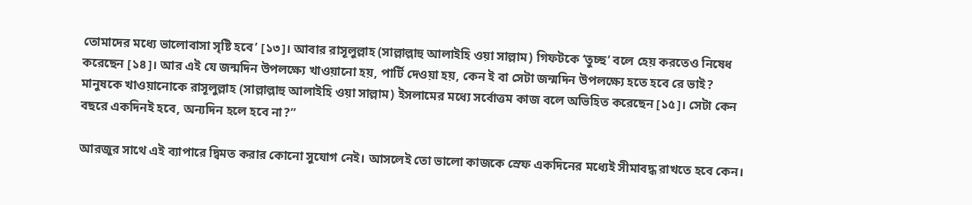তোমাদের মধ্যে ভালোবাসা সৃষ্টি হবে’ [১৩]। আবার রাসূলুল্লাহ (সাল্লাল্লাহু আলাইহি ওয়া সাল্লাম) গিফটকে ‘তুচ্ছ’ বলে হেয় করতেও নিষেধ করেছেন [১৪]। আর এই যে জন্মদিন উপলক্ষ্যে খাওয়ানো হয়, পার্টি দেওয়া হয়, কেন ই বা সেটা জন্মদিন উপলক্ষ্যে হতে হবে রে ভাই? মানুষকে খাওয়ানোকে রাসূলুল্লাহ (সাল্লাল্লাহু আলাইহি ওয়া সাল্লাম) ইসলামের মধ্যে সর্বোত্তম কাজ বলে অভিহিত করেছেন [১৫]। সেটা কেন বছরে একদিনই হবে, অন্যদিন হলে হবে না?”

আরজুর সাথে এই ব্যাপারে দ্বিমত করার কোনো সুযোগ নেই। আসলেই তো ভালো কাজকে স্রেফ একদিনের মধ্যেই সীমাবদ্ধ রাখতে হবে কেন।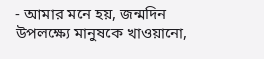- আমার মনে হয়, জন্মদিন উপলক্ষ্যে মানুষকে খাওয়ানো,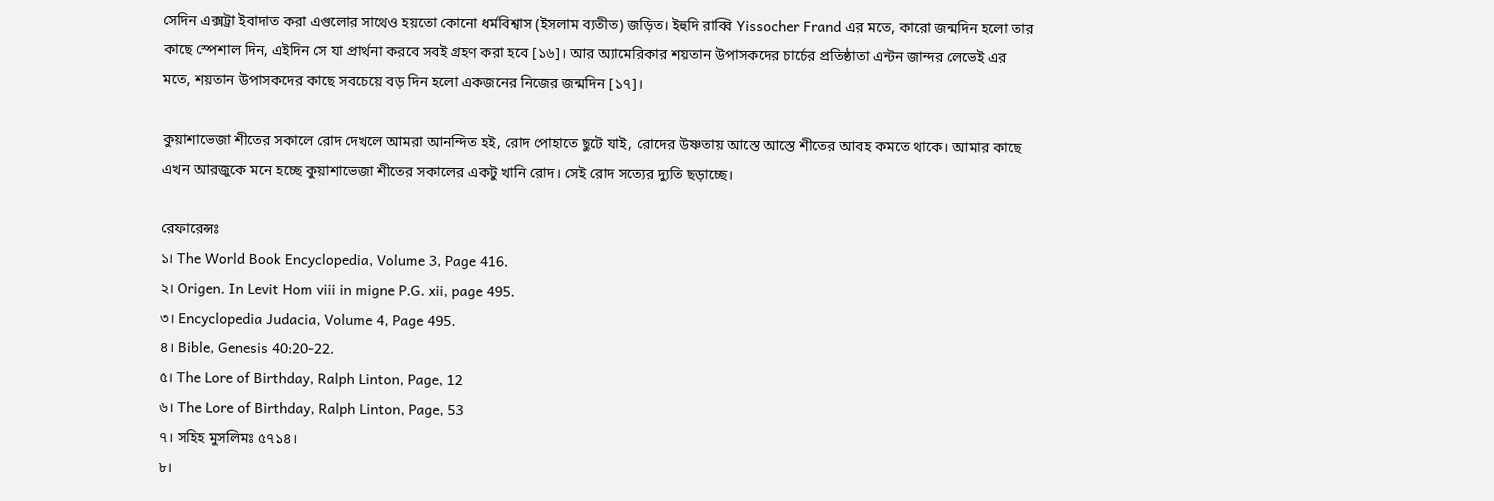সেদিন এক্সট্রা ইবাদাত করা এগুলোর সাথেও হয়তো কোনো ধর্মবিশ্বাস (ইসলাম ব্যতীত) জড়িত। ইহুদি রাব্বি Yissocher Frand এর মতে, কারো জন্মদিন হলো তার কাছে স্পেশাল দিন, এইদিন সে যা প্রার্থনা করবে সবই গ্রহণ করা হবে [১৬]। আর অ্যামেরিকার শয়তান উপাসকদের চার্চের প্রতিষ্ঠাতা এন্টন জান্দর লেভেই এর মতে, শয়তান উপাসকদের কাছে সবচেয়ে বড় দিন হলো একজনের নিজের জন্মদিন [১৭]।

কুয়াশাভেজা শীতের সকালে রোদ দেখলে আমরা আনন্দিত হই, রোদ পোহাতে ছুটে যাই, রোদের উষ্ণতায় আস্তে আস্তে শীতের আবহ কমতে থাকে। আমার কাছে এখন আরজুকে মনে হচ্ছে কুয়াশাভেজা শীতের সকালের একটু খানি রোদ। সেই রোদ সত্যের দ্যুতি ছড়াচ্ছে।

রেফারেন্সঃ
১। The World Book Encyclopedia, Volume 3, Page 416.
২। Origen. In Levit Hom viii in migne P.G. xii, page 495.
৩। Encyclopedia Judacia, Volume 4, Page 495.
৪। Bible, Genesis 40:20-22.
৫। The Lore of Birthday, Ralph Linton, Page, 12
৬। The Lore of Birthday, Ralph Linton, Page, 53
৭। সহিহ মুসলিমঃ ৫৭১৪।
৮।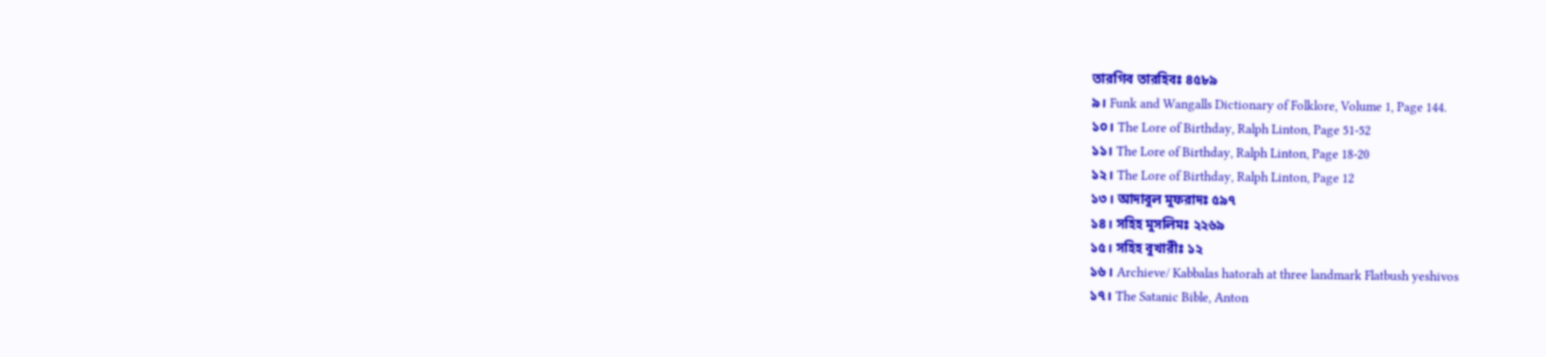তারগিব তারহিবঃ ৪৫৮৯
৯। Funk and Wangalls Dictionary of Folklore, Volume 1, Page 144.
১০। The Lore of Birthday, Ralph Linton, Page 51-52
১১। The Lore of Birthday, Ralph Linton, Page 18-20
১২। The Lore of Birthday, Ralph Linton, Page 12
১৩। আদাবুল মুফরাদঃ ৫৯৭
১৪। সহিহ মুসলিমঃ ২২৬৯
১৫। সহিহ বুখারীঃ ১২
১৬। Archieve/ Kabbalas hatorah at three landmark Flatbush yeshivos
১৭। The Satanic Bible, Anton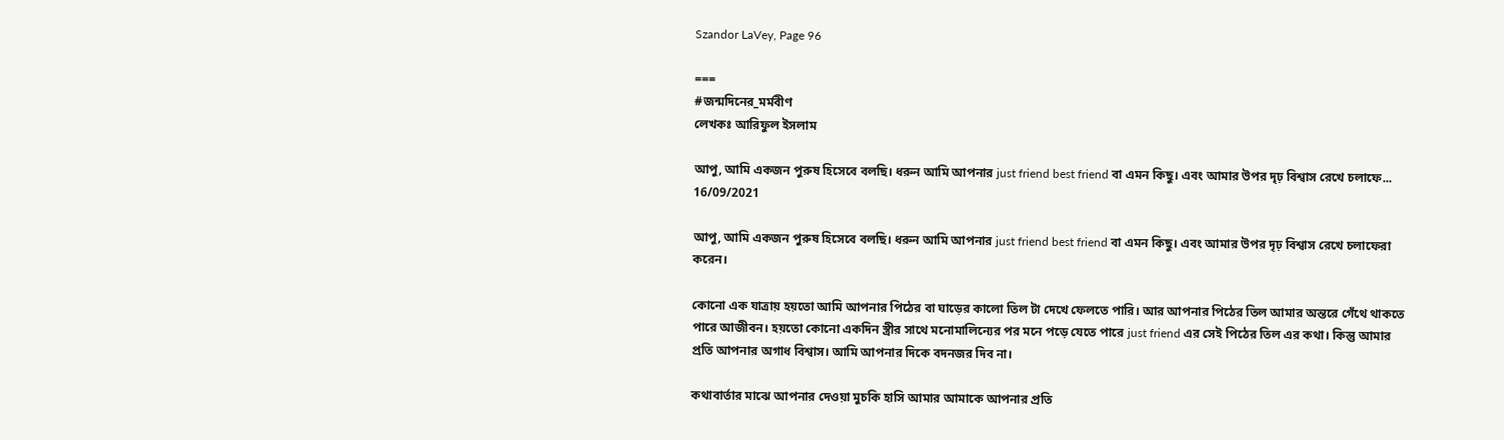Szandor LaVey, Page 96

===
#জন্মদিনের_মর্মবীণ
লেখকঃ আরিফুল ইসলাম

আপু, আমি একজন পুরুষ হিসেবে বলছি। ধরুন আমি আপনার just friend best friend বা এমন কিছু। এবং আমার উপর দৃঢ় বিশ্বাস রেখে চলাফে...
16/09/2021

আপু, আমি একজন পুরুষ হিসেবে বলছি। ধরুন আমি আপনার just friend best friend বা এমন কিছু। এবং আমার উপর দৃঢ় বিশ্বাস রেখে চলাফেরা করেন।

কোনো এক যাত্রায় হয়তো আমি আপনার পিঠের বা ঘাড়ের কালো তিল টা দেখে ফেলতে পারি। আর আপনার পিঠের তিল আমার অন্তরে গেঁথে থাকতে পারে আজীবন। হয়তো কোনো একদিন স্ত্রীর সাথে মনোমালিন্যের পর মনে পড়ে যেতে পারে just friend এর সেই পিঠের তিল এর কথা। কিন্তু আমার প্রতি আপনার অগাধ বিশ্বাস। আমি আপনার দিকে বদনজর দিব না।

কথাবার্তার মাঝে আপনার দেওয়া মুচকি হাসি আমার আমাকে আপনার প্রতি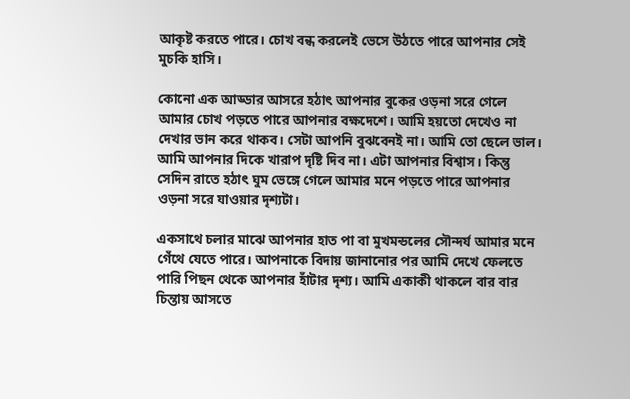আকৃষ্ট করতে পারে। চোখ বন্ধ করলেই ভেসে উঠতে পারে আপনার সেই মুচকি হাসি।

কোনো এক আড্ডার আসরে হঠাৎ আপনার বুকের ওড়না সরে গেলে আমার চোখ পড়তে পারে আপনার বক্ষদেশে। আমি হয়তো দেখেও না দেখার ভান করে থাকব। সেটা আপনি বুঝবেনই না। আমি তো ছেলে ভাল। আমি আপনার দিকে খারাপ দৃষ্টি দিব না। এটা আপনার বিশ্বাস। কিন্তু সেদিন রাতে হঠাৎ ঘুম ভেঙ্গে গেলে আমার মনে পড়তে পারে আপনার ওড়না সরে যাওয়ার দৃশ্যটা।

একসাথে চলার মাঝে আপনার হাত পা বা মুখমন্ডলের সৌন্দর্য আমার মনে গেঁথে যেতে পারে। আপনাকে বিদায় জানানোর পর আমি দেখে ফেলতে পারি পিছন থেকে আপনার হাঁটার দৃশ্য। আমি একাকী থাকলে বার বার চিন্তায় আসতে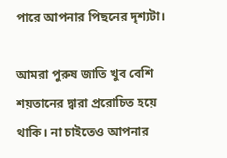পারে আপনার পিছনের দৃশ্যটা।

আমরা পুরুষ জাতি খুব বেশি শয়তানের দ্বারা প্ররোচিত হয়ে থাকি। না চাইতেও আপনার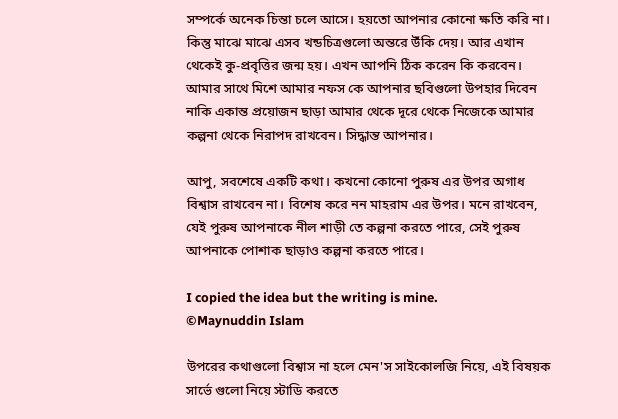সম্পর্কে অনেক চিন্তা চলে আসে। হয়তো আপনার কোনো ক্ষতি করি না। কিন্তু মাঝে মাঝে এসব খন্ডচিত্রগুলো অন্তরে উঁকি দেয়। আর এখান থেকেই কু-প্রবৃত্তির জন্ম হয়। এখন আপনি ঠিক করেন কি করবেন। আমার সাথে মিশে আমার নফস কে আপনার ছবিগুলো উপহার দিবেন নাকি একান্ত প্রয়োজন ছাড়া আমার থেকে দূরে থেকে নিজেকে আমার কল্পনা থেকে নিরাপদ রাখবেন। সিদ্ধান্ত আপনার।

আপু, সবশেষে একটি কথা। কখনো কোনো পুরুষ এর উপর অগাধ বিশ্বাস রাখবেন না। বিশেষ করে নন মাহরাম এর উপর। মনে রাখবেন, যেই পুরুষ আপনাকে নীল শাড়ী তে কল্পনা করতে পারে, সেই পুরুষ আপনাকে পোশাক ছাড়াও কল্পনা করতে পারে।

I copied the idea but the writing is mine.
©Maynuddin Islam

উপরের কথাগুলো বিশ্বাস না হলে মেন'স সাইকোলজি নিয়ে, এই বিষয়ক সার্ভে গুলো নিয়ে স্টাডি করতে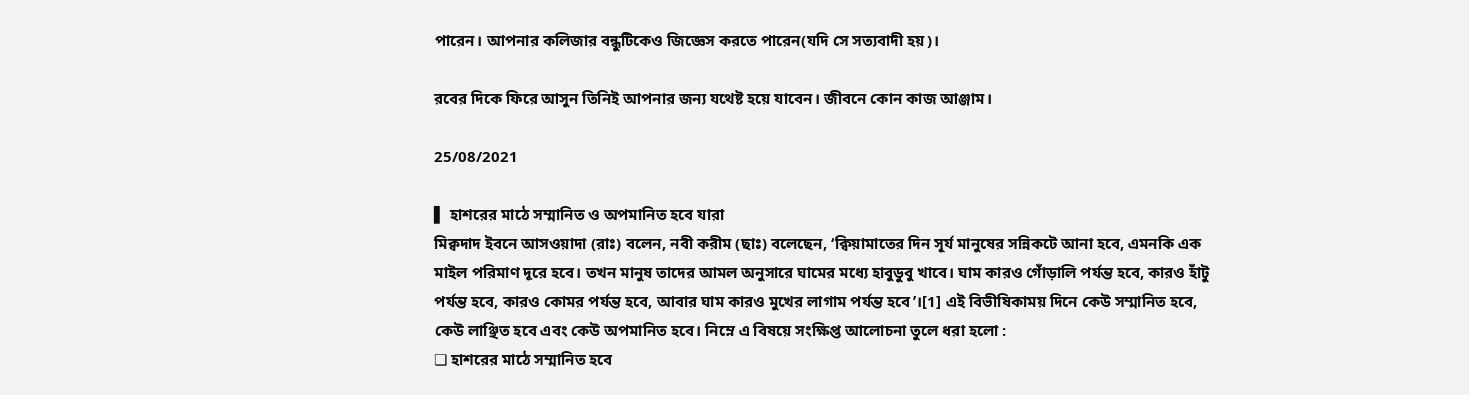পারেন। আপনার কলিজার বন্ধুটিকেও জিজ্ঞেস করতে পারেন(যদি সে সত্যবাদী হয়)।

রবের দিকে ফিরে আসুন তিনিই আপনার জন্য যথেষ্ট হয়ে যাবেন। জীবনে কোন কাজ আঞ্জাম।

25/08/2021

▌ হাশরের মাঠে সম্মানিত ও অপমানিত হবে যারা
মিক্বদাদ ইবনে আসওয়াদা (রাঃ) বলেন, নবী করীম (ছাঃ) বলেছেন, ‘ক্বিয়ামাতের দিন সূর্য মানুষের সন্নিকটে আনা হবে, এমনকি এক মাইল পরিমাণ দূরে হবে। তখন মানুষ তাদের আমল অনুসারে ঘামের মধ্যে হাবুডুবু খাবে। ঘাম কারও গোঁড়ালি পর্যন্ত হবে, কারও হাঁটু পর্যন্ত হবে, কারও কোমর পর্যন্ত হবে, আবার ঘাম কারও মুখের লাগাম পর্যন্ত হবে’।[1] এই বিভীষিকাময় দিনে কেউ সম্মানিত হবে, কেউ লাঞ্ছিত হবে এবং কেউ অপমানিত হবে। নিম্নে এ বিষয়ে সংক্ষিপ্ত আলোচনা তুলে ধরা হলো :
❏ হাশরের মাঠে সম্মানিত হবে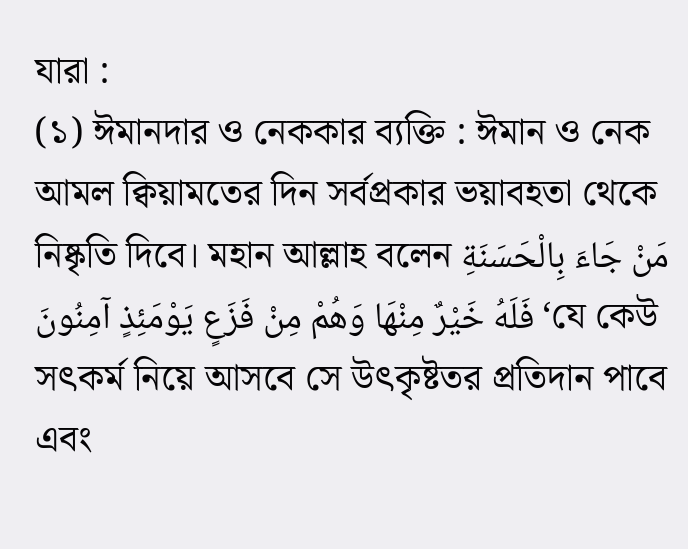যারা :
(১) ঈমানদার ও নেককার ব্যক্তি : ঈমান ও নেক আমল ক্বিয়ামতের দিন সর্বপ্রকার ভয়াবহতা থেকে নিষ্কৃতি দিবে। মহান আল্লাহ বলেন مَنْ جَاءَ بِالْحَسَنَةِ فَلَهُ خَيْرٌ مِنْهَا وَهُمْ مِنْ فَزَعٍ يَوْمَئِذٍ آمِنُونَ ‘যে কেউ সৎকর্ম নিয়ে আসবে সে উৎকৃষ্টতর প্রতিদান পাবে এবং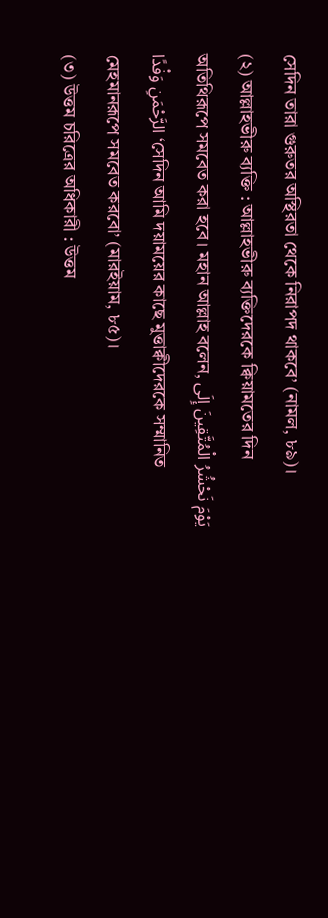সেদিন তারা গুরুতর অস্থিরতা থেকে নিরাপদ থাকবে’ (নামল, ৮৯)।
(২) আল্লাহভীরু ব্যক্তি : আল্লাহভীরু ব্যক্তিদেরকে ক্বিয়ামতের দিন অতিথিরূপে সমবেত করা হবে। মহান আল্লাহ বলেন, يَوْمَ نَحْشُرُ الْمُتَّقِينَ إِلَى الرَّحْمَنِ وَفْدًا ‘সেদিন আমি দয়াময়ের কাছে মুত্তাক্বীদেরকে সম্মানিত মেহমানরূপে সমবেত করবো’ (মারইয়াম, ৮৫)।
(৩) উত্তম চরিত্রের অধিকারী : উত্তম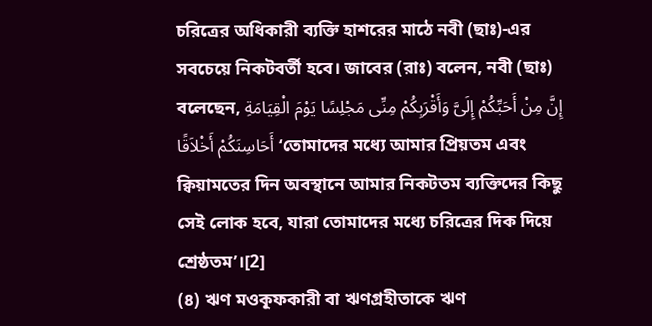চরিত্রের অধিকারী ব্যক্তি হাশরের মাঠে নবী (ছাঃ)-এর সবচেয়ে নিকটবর্তী হবে। জাবের (রাঃ) বলেন, নবী (ছাঃ) বলেছেন, إِنَّ مِنْ أَحَبِّكُمْ إِلَىَّ وَأَقْرَبِكُمْ مِنِّى مَجْلِسًا يَوْمَ الْقِيَامَةِ أَحَاسِنَكُمْ أَخْلاَقًا ‘তোমাদের মধ্যে আমার প্রিয়তম এবং ক্বিয়ামতের দিন অবস্থানে আমার নিকটতম ব্যক্তিদের কিছু সেই লোক হবে, যারা তোমাদের মধ্যে চরিত্রের দিক দিয়ে শ্রেষ্ঠতম’।[2]
(৪) ঋণ মওকূফকারী বা ঋণগ্রহীতাকে ঋণ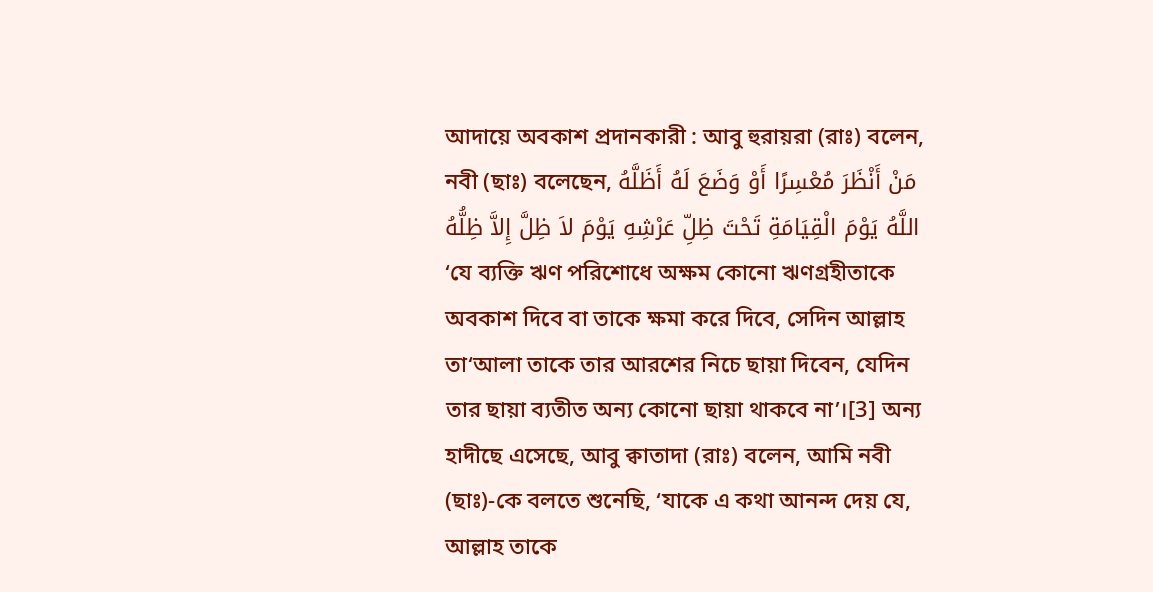আদায়ে অবকাশ প্রদানকারী : আবু হুরায়রা (রাঃ) বলেন, নবী (ছাঃ) বলেছেন, مَنْ أَنْظَرَ مُعْسِرًا أَوْ وَضَعَ لَهُ أَظَلَّهُ اللَّهُ يَوْمَ الْقِيَامَةِ تَحْتَ ظِلِّ عَرْشِهِ يَوْمَ لاَ ظِلَّ إِلاَّ ظِلُّهُ ‘যে ব্যক্তি ঋণ পরিশোধে অক্ষম কোনো ঋণগ্রহীতাকে অবকাশ দিবে বা তাকে ক্ষমা করে দিবে, সেদিন আল্লাহ তা‘আলা তাকে তার আরশের নিচে ছায়া দিবেন, যেদিন তার ছায়া ব্যতীত অন্য কোনো ছায়া থাকবে না’।[3] অন্য হাদীছে এসেছে, আবু ক্বাতাদা (রাঃ) বলেন, আমি নবী (ছাঃ)-কে বলতে শুনেছি, ‘যাকে এ কথা আনন্দ দেয় যে, আল্লাহ তাকে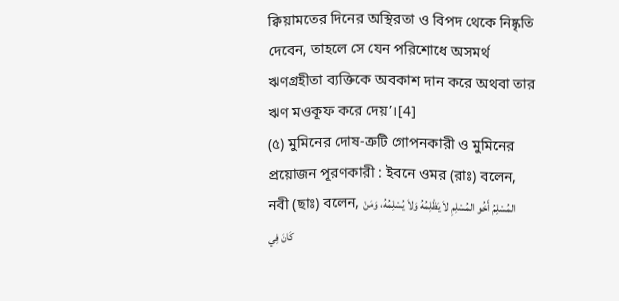ক্বিয়ামতের দিনের অস্থিরতা ও বিপদ থেকে নিষ্কৃতি দেবেন, তাহলে সে যেন পরিশোধে অসমর্থ ঋণগ্রহীতা ব্যক্তিকে অবকাশ দান করে অথবা তার ঋণ মওকূফ করে দেয়’।[4]
(৫) মুমিনের দোষ-ত্রুটি গোপনকারী ও মুমিনের প্রয়োজন পূরণকারী : ইবনে ওমর (রাঃ) বলেন, নবী (ছাঃ) বলেন, المُسْلِمُ أَخُو المُسْلِمِ لاَ يَظْلِمُهُ وَلاَ يُسْلِمُهُ، وَمَنْ كَانَ فِي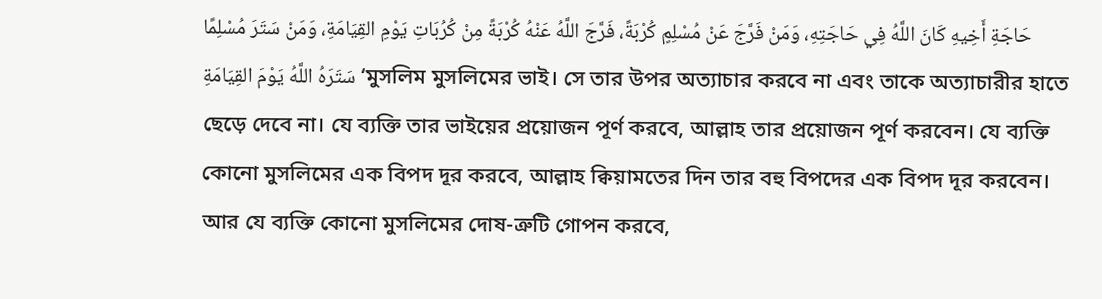حَاجَةِ أَخِيهِ كَانَ اللَّهُ فِي حَاجَتِهِ، وَمَنْ فَرَّجَ عَنْ مُسْلِمٍ كُرْبَةً، فَرَّجَ اللَّهُ عَنْهُ كُرْبَةً مِنْ كُرُبَاتِ يَوْمِ القِيَامَةِ، وَمَنْ سَتَرَ مُسْلِمًا سَتَرَهُ اللَّهُ يَوْمَ القِيَامَةِ ‘মুসলিম মুসলিমের ভাই। সে তার উপর অত্যাচার করবে না এবং তাকে অত্যাচারীর হাতে ছেড়ে দেবে না। যে ব্যক্তি তার ভাইয়ের প্রয়োজন পূর্ণ করবে, আল্লাহ তার প্রয়োজন পূর্ণ করবেন। যে ব্যক্তি কোনো মুসলিমের এক বিপদ দূর করবে, আল্লাহ ক্বিয়ামতের দিন তার বহু বিপদের এক বিপদ দূর করবেন। আর যে ব্যক্তি কোনো মুসলিমের দোষ-ত্রুটি গোপন করবে,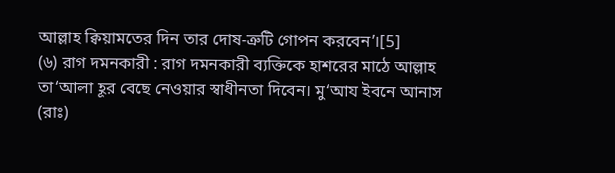আল্লাহ ক্বিয়ামতের দিন তার দোষ-ত্রুটি গোপন করবেন’।[5]
(৬) রাগ দমনকারী : রাগ দমনকারী ব্যক্তিকে হাশরের মাঠে আল্লাহ তা‘আলা হূর বেছে নেওয়ার স্বাধীনতা দিবেন। মু‘আয ইবনে আনাস (রাঃ)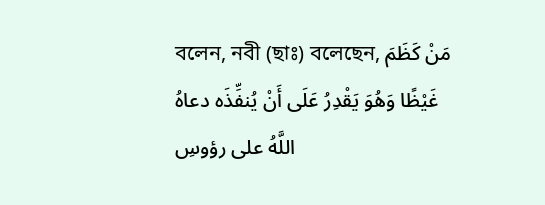বলেন, নবী (ছাঃ) বলেছেন, مَنْ كَظَمَ غَيْظًا وَهُوَ يَقْدِرُ عَلَى أَنْ يُنفِّذَه دعاهُ اللَّهُ على رؤوسِ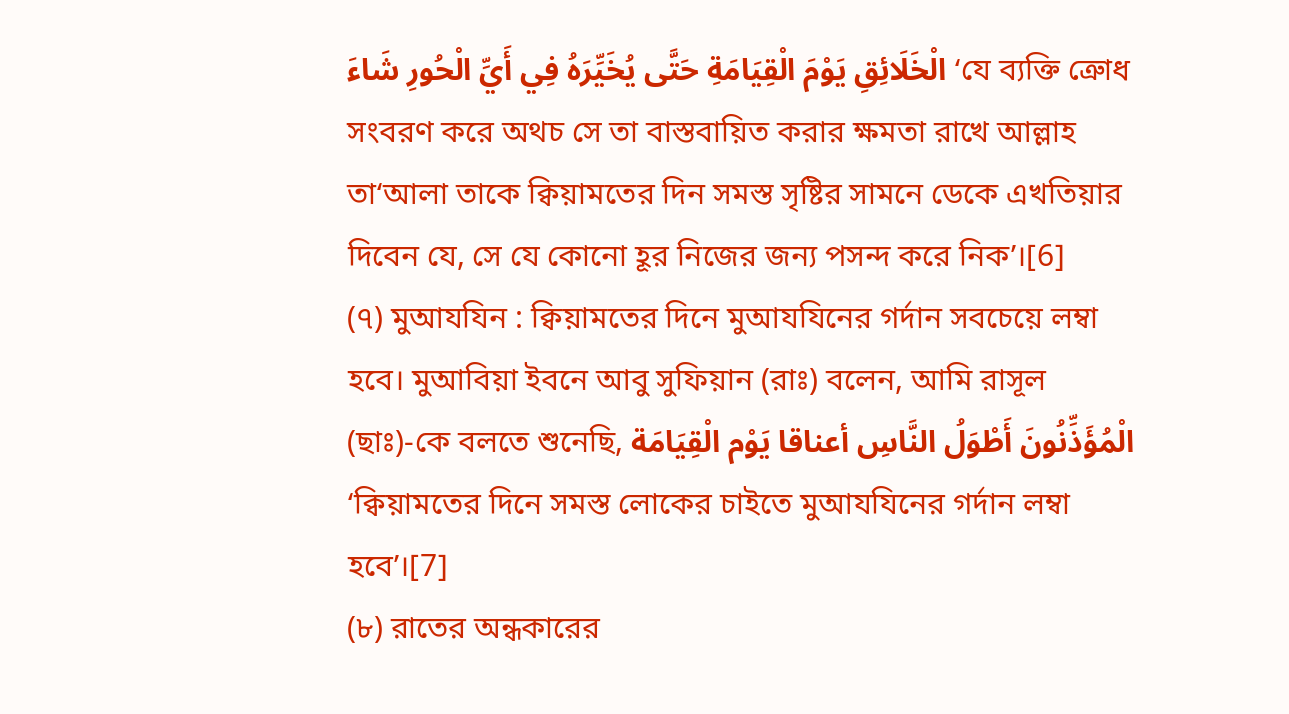الْخَلَائِقِ يَوْمَ الْقِيَامَةِ حَتَّى يُخَيِّرَهُ فِي أَيِّ الْحُورِ شَاءَ ‘যে ব্যক্তি ত্রেুাধ সংবরণ করে অথচ সে তা বাস্তবায়িত করার ক্ষমতা রাখে আল্লাহ তা‘আলা তাকে ক্বিয়ামতের দিন সমস্ত সৃষ্টির সামনে ডেকে এখতিয়ার দিবেন যে, সে যে কোনো হূর নিজের জন্য পসন্দ করে নিক’।[6]
(৭) মুআযযিন : ক্বিয়ামতের দিনে মুআযযিনের গর্দান সবচেয়ে লম্বা হবে। মুআবিয়া ইবনে আবু সুফিয়ান (রাঃ) বলেন, আমি রাসূল (ছাঃ)-কে বলতে শুনেছি, الْمُؤَذِّنُونَ أَطْوَلُ النَّاسِ أعناقا يَوْم الْقِيَامَة ‘ক্বিয়ামতের দিনে সমস্ত লোকের চাইতে মুআযযিনের গর্দান লম্বা হবে’।[7]
(৮) রাতের অন্ধকারের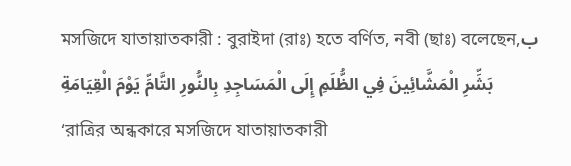মসজিদে যাতায়াতকারী : বুরাইদা (রাঃ) হতে বর্ণিত, নবী (ছাঃ) বলেছেন,ب بَشِّرِ الْمَشَّائِينَ فِي الظُّلَمِ إِلَى الْمَسَاجِدِ بِالنُّورِ التَّامِّ يَوْمَ الْقِيَامَةِ ‘রাত্রির অন্ধকারে মসজিদে যাতায়াতকারী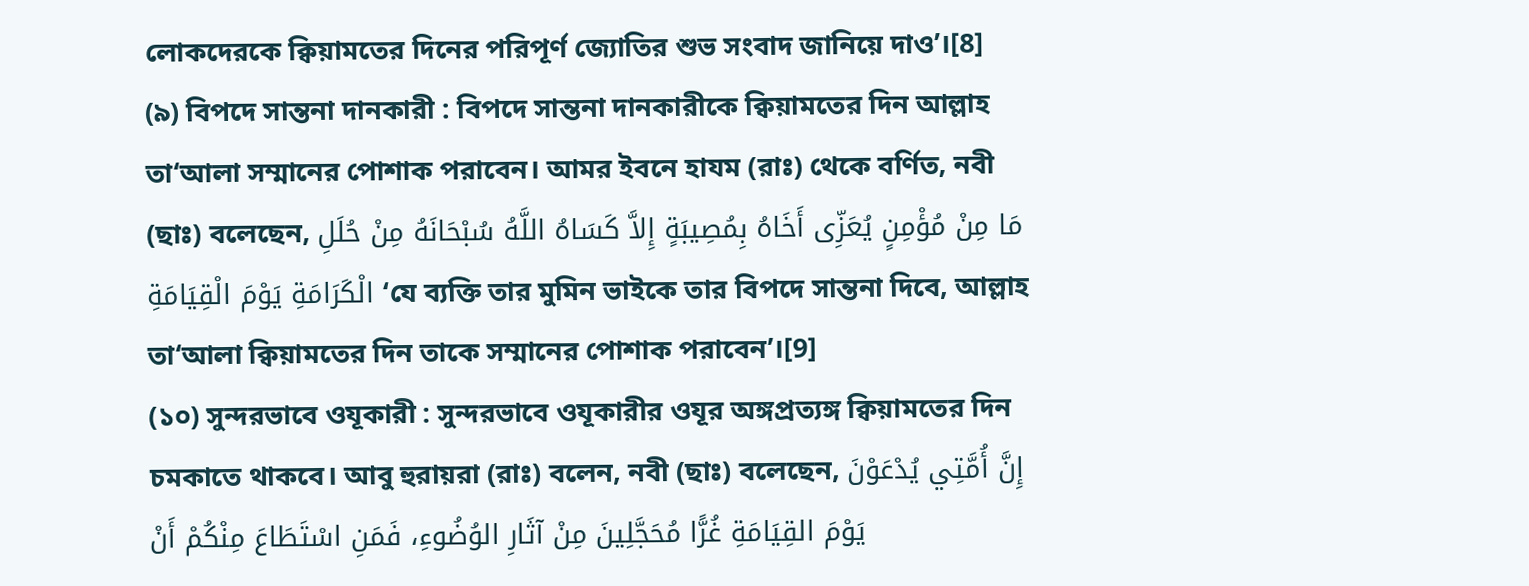লোকদেরকে ক্বিয়ামতের দিনের পরিপূর্ণ জ্যোতির শুভ সংবাদ জানিয়ে দাও’।[8]
(৯) বিপদে সান্তনা দানকারী : বিপদে সান্তনা দানকারীকে ক্বিয়ামতের দিন আল্লাহ তা‘আলা সম্মানের পোশাক পরাবেন। আমর ইবনে হাযম (রাঃ) থেকে বর্ণিত, নবী (ছাঃ) বলেছেন, مَا مِنْ مُؤْمِنٍ يُعَزِّى أَخَاهُ بِمُصِيبَةٍ إِلاَّ كَسَاهُ اللَّهُ سُبْحَانَهُ مِنْ حُلَلِ الْكَرَامَةِ يَوْمَ الْقِيَامَةِ ‘যে ব্যক্তি তার মুমিন ভাইকে তার বিপদে সান্তনা দিবে, আল্লাহ তা‘আলা ক্বিয়ামতের দিন তাকে সম্মানের পোশাক পরাবেন’।[9]
(১০) সুন্দরভাবে ওযূকারী : সুন্দরভাবে ওযূকারীর ওযূর অঙ্গপ্রত্যঙ্গ ক্বিয়ামতের দিন চমকাতে থাকবে। আবু হুরায়রা (রাঃ) বলেন, নবী (ছাঃ) বলেছেন, إِنَّ أُمَّتِي يُدْعَوْنَ يَوْمَ القِيَامَةِ غُرًّا مُحَجَّلِينَ مِنْ آثَارِ الوُضُوءِ، فَمَنِ اسْتَطَاعَ مِنْكُمْ أَنْ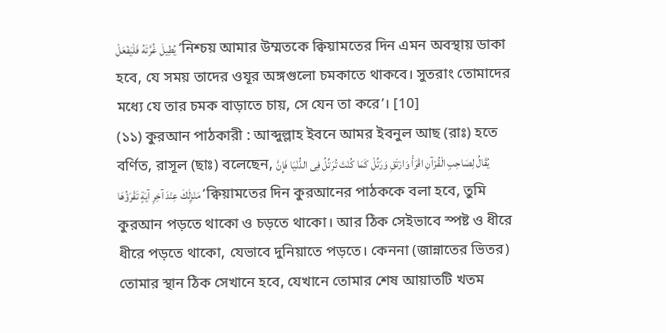يُطِيلَ غُرَّتَهُ فَلْيَفْعَلْ ‘নিশ্চয় আমার উম্মতকে ক্বিয়ামতের দিন এমন অবস্থায় ডাকা হবে, যে সময় তাদের ওযূর অঙ্গগুলো চমকাতে থাকবে। সুতরাং তোমাদের মধ্যে যে তার চমক বাড়াতে চায়, সে যেন তা করে’। [10]
(১১) কুরআন পাঠকারী : আব্দুল্লাহ ইবনে আমর ইবনুল আছ (রাঃ) হতে বর্ণিত, রাসূল (ছাঃ) বলেছেন, يُقَالُ لِصَاحِبِ الْقُرْآنِ اقْرَأْ وَارْتَقِ وَرَتِّلْ كَمَا كُنْتَ تُرَتِّلُ فِى الدُّنْيَا فَإِنَّ مَنْزِلَكَ عِنْدَ آخِرِ آيَةٍ تَقْرَؤُهَا ‘ক্বিয়ামতের দিন কুরআনের পাঠককে বলা হবে, তুমি কুরআন পড়তে থাকো ও চড়তে থাকো। আর ঠিক সেইভাবে স্পষ্ট ও ধীরে ধীরে পড়তে থাকো, যেভাবে দুনিয়াতে পড়তে। কেননা (জান্নাতের ভিতর) তোমার স্থান ঠিক সেখানে হবে, যেখানে তোমার শেষ আয়াতটি খতম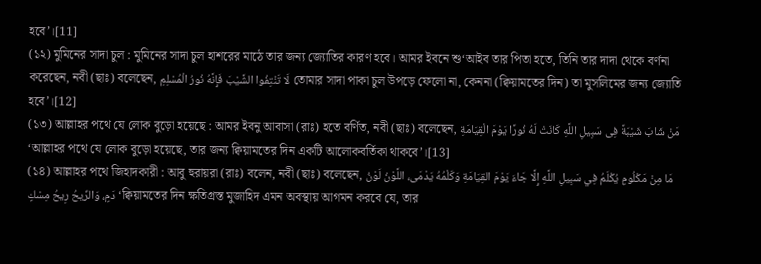হবে’।[11]
(১২) মুমিনের সাদা চুল : মুমিনের সাদা চুল হাশরের মাঠে তার জন্য জ্যোতির কারণ হবে। আমর ইবনে শু‘আইব তার পিতা হতে, তিনি তার দাদা থেকে বর্ণনা করেছেন, নবী (ছাঃ) বলেছেন, لَا تَنْتِفُوا الشَّيْبَ فَإِنَّهُ نُورُ الْمُسْلِمِ তোমার সাদা পাকা চুল উপড়ে ফেলো না, কেননা (ক্বিয়ামতের দিন) তা মুসলিমের জন্য জ্যোতি হবে’।[12]
(১৩) আল্লাহর পথে যে লোক বুড়ো হয়েছে : আমর ইবনু আবাসা (রাঃ) হতে বর্ণিত, নবী (ছাঃ) বলেছেন, مَنْ شَابَ شَيْبَةً فِى سَبِيلِ اللَّهِ كَانَتْ لَهُ نُورًا يَوْمَ الْقِيَامَةِ ‘আল্লাহর পথে যে লোক বুড়ো হয়েছে, তার জন্য ক্বিয়ামতের দিন একটি আলোকবর্তিকা থাকবে’।[13]
(১৪) আল্লাহর পথে জিহাদকারী : আবু হুরায়রা (রাঃ) বলেন, নবী (ছাঃ) বলেছেন, مَا مِنْ مَكْلُومٍ يُكْلَمُ فِي سَبِيلِ اللَّهِ إِلَّا جَاءَ يَوْمَ القِيَامَةِ وَكَلْمُهُ يَدْمَى، اللَّوْنُ لَوْنُ دَمٍ، وَالرِّيحُ رِيحُ مِسْكٍ ‘ক্বিয়ামতের দিন ক্ষতিগ্রস্ত মুজাহিদ এমন অবস্থায় আগমন করবে যে, তার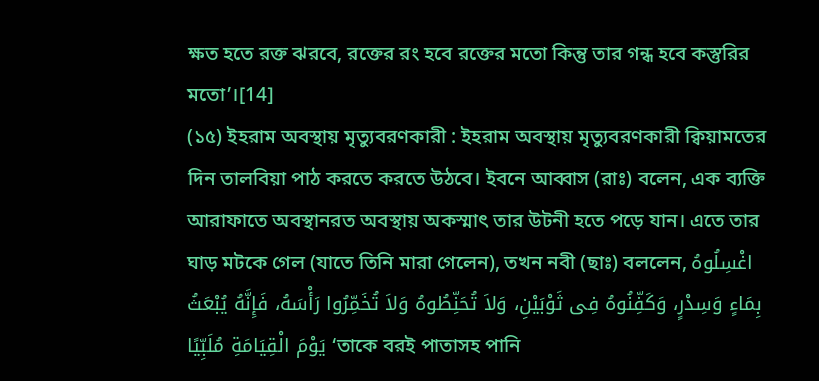ক্ষত হতে রক্ত ঝরবে, রক্তের রং হবে রক্তের মতো কিন্তু তার গন্ধ হবে কস্তুরির মতো’।[14]
(১৫) ইহরাম অবস্থায় মৃত্যুবরণকারী : ইহরাম অবস্থায় মৃত্যুবরণকারী ক্বিয়ামতের দিন তালবিয়া পাঠ করতে করতে উঠবে। ইবনে আব্বাস (রাঃ) বলেন, এক ব্যক্তি আরাফাতে অবস্থানরত অবস্থায় অকস্মাৎ তার উটনী হতে পড়ে যান। এতে তার ঘাড় মটকে গেল (যাতে তিনি মারা গেলেন), তখন নবী (ছাঃ) বললেন, اغْسِلُوهُ بِمَاءٍ وَسِدْرٍ، وَكَفِّنُوهُ فِى ثَوْبَيْنِ، وَلاَ تُحَنِّطُوهُ وَلاَ تُخَمِّرُوا رَأْسَهُ، فَإِنَّهُ يُبْعَثُ يَوْمَ الْقِيَامَةِ مُلَبِّيًا ‘তাকে বরই পাতাসহ পানি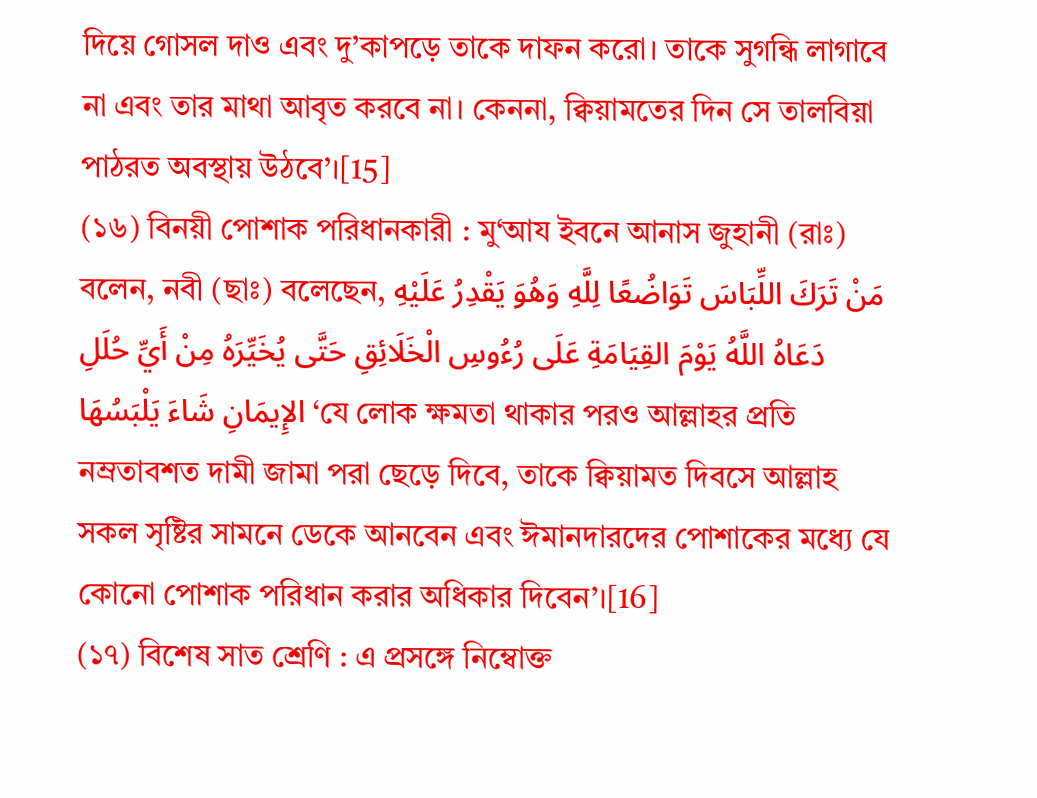দিয়ে গোসল দাও এবং দু’কাপড়ে তাকে দাফন করো। তাকে সুগন্ধি লাগাবে না এবং তার মাথা আবৃত করবে না। কেননা, ক্বিয়ামতের দিন সে তালবিয়া পাঠরত অবস্থায় উঠবে’।[15]
(১৬) বিনয়ী পোশাক পরিধানকারী : মু‘আয ইবনে আনাস জুহানী (রাঃ) বলেন, নবী (ছাঃ) বলেছেন, مَنْ تَرَكَ اللِّبَاسَ تَوَاضُعًا لِلَّهِ وَهُوَ يَقْدِرُ عَلَيْهِ دَعَاهُ اللَّهُ يَوْمَ القِيَامَةِ عَلَى رُءُوسِ الْخَلَائِقِ حَتَّى يُخَيِّرَهُ مِنْ أَيِّ حُلَلِ الإِيمَانِ شَاءَ يَلْبَسُهَا ‘যে লোক ক্ষমতা থাকার পরও আল্লাহর প্রতি নম্রতাবশত দামী জামা পরা ছেড়ে দিবে, তাকে ক্বিয়ামত দিবসে আল্লাহ সকল সৃষ্টির সামনে ডেকে আনবেন এবং ঈমানদারদের পোশাকের মধ্যে যে কোনো পোশাক পরিধান করার অধিকার দিবেন’।[16]
(১৭) বিশেষ সাত শ্রেণি : এ প্রসঙ্গে নিম্বোক্ত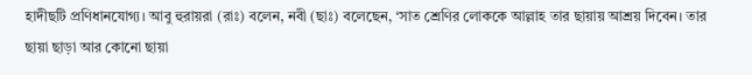হাদীছটি প্রণিধানযোগ্য। আবু হুরায়রা (রাঃ) বলেন, নবী (ছাঃ) বলেছেন, ‘সাত শ্রেণির লোককে আল্লাহ তার ছায়ায় আশ্রয় দিবেন। তার ছায়া ছাড়া আর কোনো ছায়া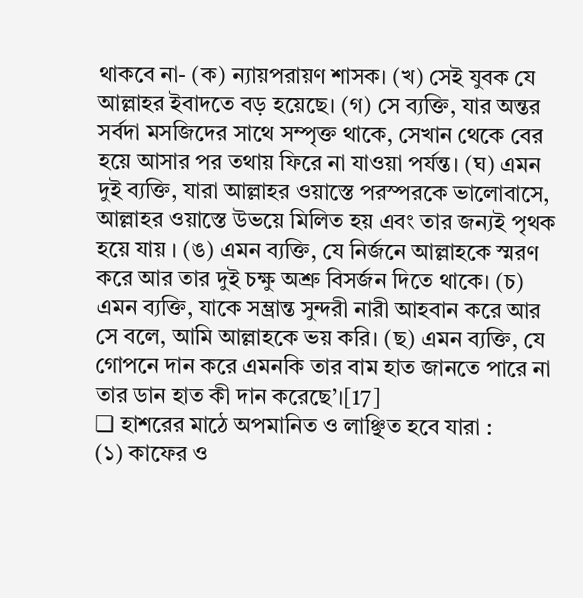থাকবে না- (ক) ন্যায়পরায়ণ শাসক। (খ) সেই যুবক যে আল্লাহর ইবাদতে বড় হয়েছে। (গ) সে ব্যক্তি, যার অন্তর সর্বদা মসজিদের সাথে সম্পৃক্ত থাকে, সেখান থেকে বের হয়ে আসার পর তথায় ফিরে না যাওয়া পর্যন্ত। (ঘ) এমন দুই ব্যক্তি, যারা আল্লাহর ওয়াস্তে পরস্পরকে ভালোবাসে, আল্লাহর ওয়াস্তে উভয়ে মিলিত হয় এবং তার জন্যই পৃথক হয়ে যায় । (ঙ) এমন ব্যক্তি, যে নির্জনে আল্লাহকে স্মরণ করে আর তার দুই চক্ষু অশ্রু বিসর্জন দিতে থাকে। (চ) এমন ব্যক্তি, যাকে সম্ভ্রান্ত সুন্দরী নারী আহবান করে আর সে বলে, আমি আল্লাহকে ভয় করি। (ছ) এমন ব্যক্তি, যে গোপনে দান করে এমনকি তার বাম হাত জানতে পারে না তার ডান হাত কী দান করেছে’।[17]
❏ হাশরের মাঠে অপমানিত ও লাঞ্ছিত হবে যারা :
(১) কাফের ও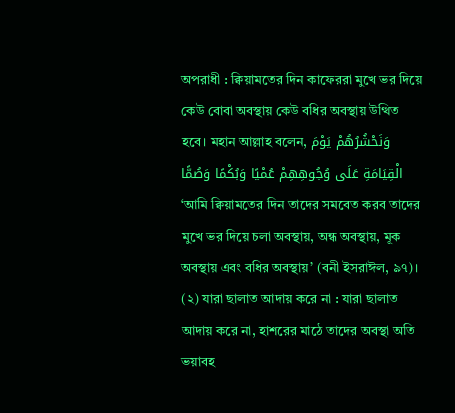অপরাধী : ক্বিয়ামতের দিন কাফেররা মুখে ভর দিয়ে কেউ বোবা অবস্থায় কেউ বধির অবস্থায় উত্থিত হবে। মহান আল্লাহ বলেন, وَنَحْشُرُهُمْ يَوْمَ الْقِيَامَةِ عَلَى وُجُوهِهِمْ عُمْيًا وَبُكْمًا وَصُمًّا ‘আমি ক্বিয়ামতের দিন তাদের সমবেত করব তাদের মুখে ভর দিয়ে চলা অবস্থায়, অন্ধ অবস্থায়, মূক অবস্থায় এবং বধির অবস্থায়’ (বনী ইসরাঈল, ৯৭)।
(২) যারা ছালাত আদায় করে না : যারা ছালাত আদায় করে না, হাশরের মাঠে তাদের অবস্থা অতি ভয়াবহ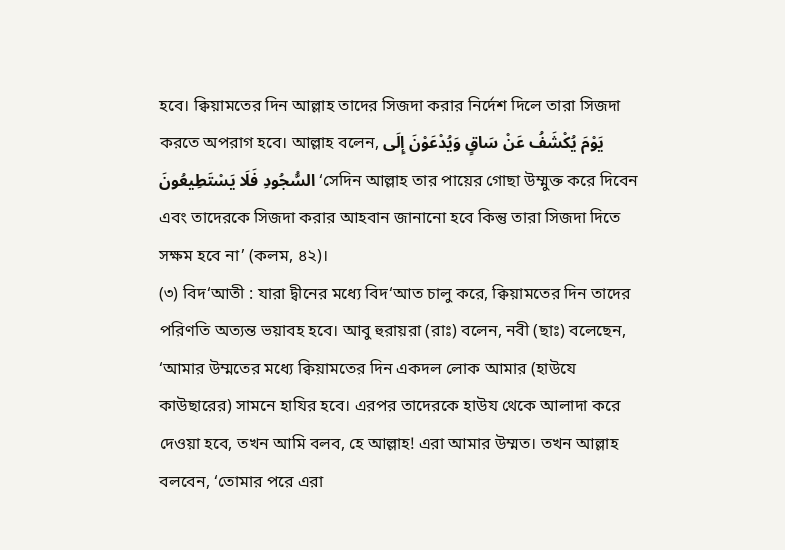হবে। ক্বিয়ামতের দিন আল্লাহ তাদের সিজদা করার নির্দেশ দিলে তারা সিজদা করতে অপরাগ হবে। আল্লাহ বলেন, يَوْمَ يُكْشَفُ عَنْ سَاقٍ وَيُدْعَوْنَ إِلَى السُّجُودِ فَلَا يَسْتَطِيعُونَ ‘সেদিন আল্লাহ তার পায়ের গোছা উম্মুক্ত করে দিবেন এবং তাদেরকে সিজদা করার আহবান জানানো হবে কিন্তু তারা সিজদা দিতে সক্ষম হবে না’ (কলম, ৪২)।
(৩) বিদ‘আতী : যারা দ্বীনের মধ্যে বিদ‘আত চালু করে, ক্বিয়ামতের দিন তাদের পরিণতি অত্যন্ত ভয়াবহ হবে। আবু হুরায়রা (রাঃ) বলেন, নবী (ছাঃ) বলেছেন, ‘আমার উম্মতের মধ্যে ক্বিয়ামতের দিন একদল লোক আমার (হাউযে কাউছারের) সামনে হাযির হবে। এরপর তাদেরকে হাউয থেকে আলাদা করে দেওয়া হবে, তখন আমি বলব, হে আল্লাহ! এরা আমার উম্মত। তখন আল্লাহ বলবেন, ‘তোমার পরে এরা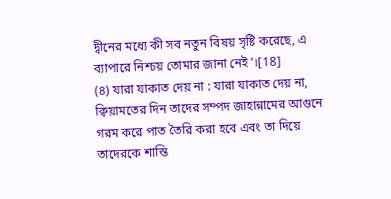দ্বীনের মধ্যে কী সব নতুন বিষয় সৃষ্টি করেছে, এ ব্যাপারে নিশ্চয় তোমার জানা নেই’।[18]
(৪) যারা যাকাত দেয় না : যারা যাকাত দেয় না, ক্বিয়ামতের দিন তাদের সম্পদ জাহান্নামের আগুনে গরম করে পাত তৈরি করা হবে এবং তা দিয়ে তাদেরকে শাস্তি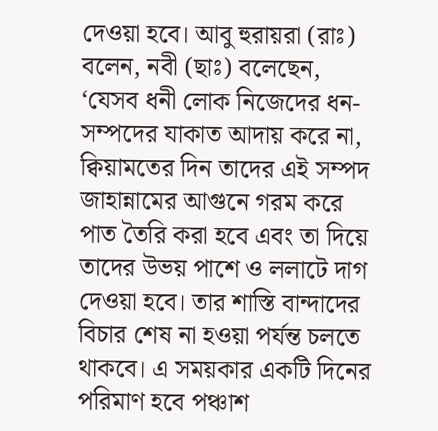দেওয়া হবে। আবু হুরায়রা (রাঃ) বলেন, নবী (ছাঃ) বলেছেন, ‘যেসব ধনী লোক নিজেদের ধন-সম্পদের যাকাত আদায় করে না, ক্বিয়ামতের দিন তাদের এই সম্পদ জাহান্নামের আগুনে গরম করে পাত তৈরি করা হবে এবং তা দিয়ে তাদের উভয় পাশে ও ললাটে দাগ দেওয়া হবে। তার শাস্তি বান্দাদের বিচার শেষ না হওয়া পর্যন্ত চলতে থাকবে। এ সময়কার একটি দিনের পরিমাণ হবে পঞ্চাশ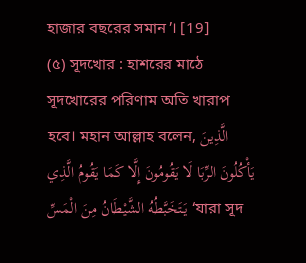হাজার বছরের সমান’। [19]
(৫) সূদখোর : হাশরের মাঠে সূদখোরের পরিণাম অতি খারাপ হবে। মহান আল্লাহ বলেন, الَّذِينَ يَأْكُلُونَ الرِّبَا لَا يَقُومُونَ إِلَّا كَمَا يَقُومُ الَّذِي يَتَخَبَّطُهُ الشَّيْطَانُ مِنَ الْمَسِّ ‘যারা সূদ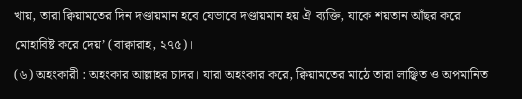খায়, তারা ক্বিয়ামতের দিন দণ্ডায়মান হবে যেভাবে দণ্ডায়মান হয় ঐ ব্যক্তি, যাকে শয়তান আঁছর করে মোহাবিষ্ট করে দেয়’ (বাক্বারাহ, ২৭৫)।
(৬) অহংকারী : অহংকার আল্লাহর চাদর। যারা অহংকার করে, ক্বিয়ামতের মাঠে তারা লাঞ্ছিত ও অপমানিত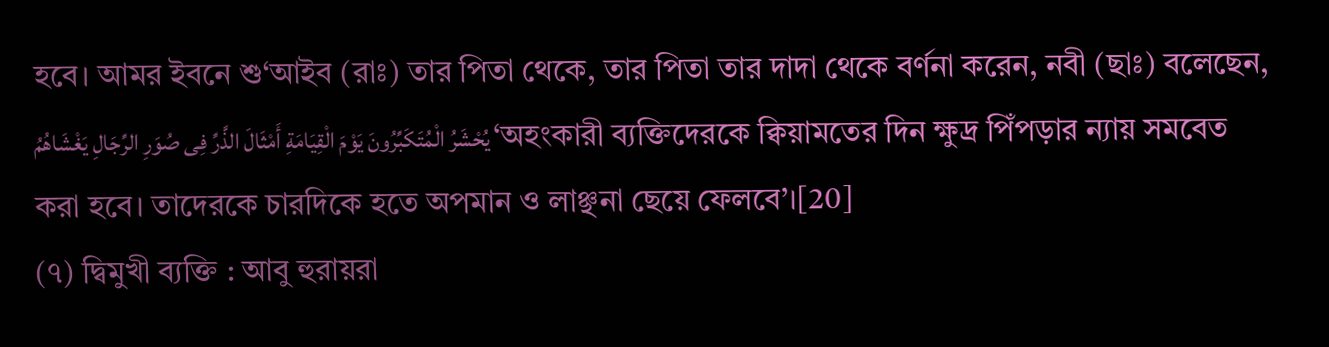হবে। আমর ইবনে শু‘আইব (রাঃ) তার পিতা থেকে, তার পিতা তার দাদা থেকে বর্ণনা করেন, নবী (ছাঃ) বলেছেন, يُحْشَرُ الْمُتَكَبِّرُونَ يَوْمَ الْقِيَامَةِ أَمْثَالَ الذَّرِّ فِى صُوَرِ الرِّجَالِ يَغْشَاهُمُ ‘অহংকারী ব্যক্তিদেরকে ক্বিয়ামতের দিন ক্ষুদ্র পিঁপড়ার ন্যায় সমবেত করা হবে। তাদেরকে চারদিকে হতে অপমান ও লাঞ্ছনা ছেয়ে ফেলবে’।[20]
(৭) দ্বিমুখী ব্যক্তি : আবু হুরায়রা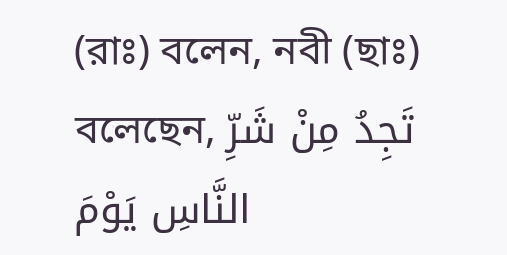(রাঃ) বলেন, নবী (ছাঃ) বলেছেন, تَجِدُ مِنْ شَرِّ النَّاسِ يَوْمَ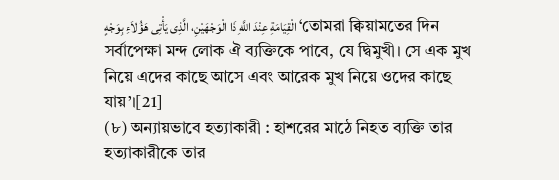الْقِيَامَةِ عِنْدَ اللَّهِ ذَا الْوَجْهَيْنِ، الَّذِى يَأْتِى هَؤُلاَءِ بِوَجْهٍ ‘তোমরা ক্বিয়ামতের দিন সর্বাপেক্ষা মন্দ লোক ঐ ব্যক্তিকে পাবে, যে দ্বিমুখী। সে এক মুখ নিয়ে এদের কাছে আসে এবং আরেক মুখ নিয়ে ওদের কাছে যায়’।[21]
(৮) অন্যায়ভাবে হত্যাকারী : হাশরের মাঠে নিহত ব্যক্তি তার হত্যাকারীকে তার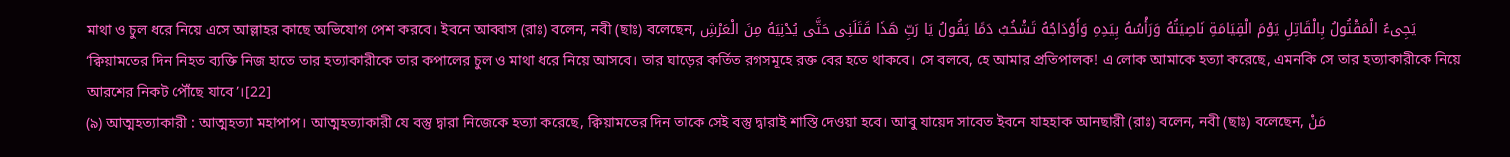মাথা ও চুল ধরে নিয়ে এসে আল্লাহর কাছে অভিযোগ পেশ করবে। ইবনে আব্বাস (রাঃ) বলেন, নবী (ছাঃ) বলেছেন, يَجِىءُ الْمَقْتُولُ بِالْقَاتِلِ يَوْمَ الْقِيَامَةِ نَاصِيَتُهُ وَرَأْسُهُ بِيَدِهِ وَأَوْدَاجُهُ تَشْخُبُ دَمًا يَقُولُ يَا رَبِّ هَذَا قَتَلَنِى حَتَّى يُدْنِيَهُ مِنَ الْعَرْشِ ‘ক্বিয়ামতের দিন নিহত ব্যক্তি নিজ হাতে তার হত্যাকারীকে তার কপালের চুল ও মাথা ধরে নিয়ে আসবে। তার ঘাড়ের কর্তিত রগসমূহে রক্ত বের হতে থাকবে। সে বলবে, হে আমার প্রতিপালক! এ লোক আমাকে হত্যা করেছে, এমনকি সে তার হত্যাকারীকে নিয়ে আরশের নিকট পৌঁছে যাবে’।[22]
(৯) আত্মহত্যাকারী : আত্মহত্যা মহাপাপ। আত্মহত্যাকারী যে বস্তু দ্বারা নিজেকে হত্যা করেছে, ক্বিয়ামতের দিন তাকে সেই বস্তু দ্বারাই শাস্তি দেওয়া হবে। আবু যায়েদ সাবেত ইবনে যাহহাক আনছারী (রাঃ) বলেন, নবী (ছাঃ) বলেছেন, مَنْ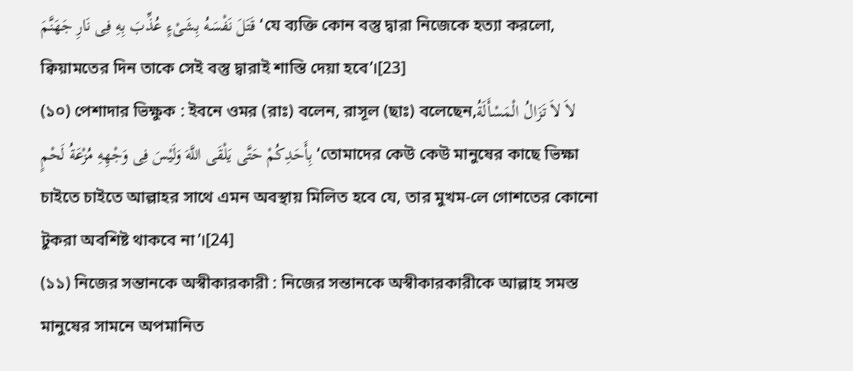قَتَلَ نَفْسَهُ بِشَىْءٍ عُذِّبَ بِهِ فِى نَارِ جَهَنَّمَ ‘যে ব্যক্তি কোন বস্তু দ্বারা নিজেকে হত্যা করলো, ক্বিয়ামতের দিন তাকে সেই বস্তু দ্বারাই শাস্তি দেয়া হবে’।[23]
(১০) পেশাদার ভিক্ষুক : ইবনে ওমর (রাঃ) বলেন, রাসূল (ছাঃ) বলেছেন,لاَ لاَ تَزَالُ الْمَسْأَلَةُ بِأَحَدِكُمْ حَتَّى يَلْقَى اللَّهَ وَلَيْسَ فِى وَجْهِهِ مُزْعَةُ لَحْمٍ ‘তোমাদের কেউ কেউ মানুষের কাছে ভিক্ষা চাইতে চাইতে আল্লাহর সাথে এমন অবস্থায় মিলিত হবে যে, তার মুখম-লে গোশতের কোনো টুকরা অবশিষ্ট থাকবে না’।[24]
(১১) নিজের সন্তানকে অস্বীকারকারী : নিজের সন্তানকে অস্বীকারকারীকে আল্লাহ সমস্ত মানুষের সামনে অপমানিত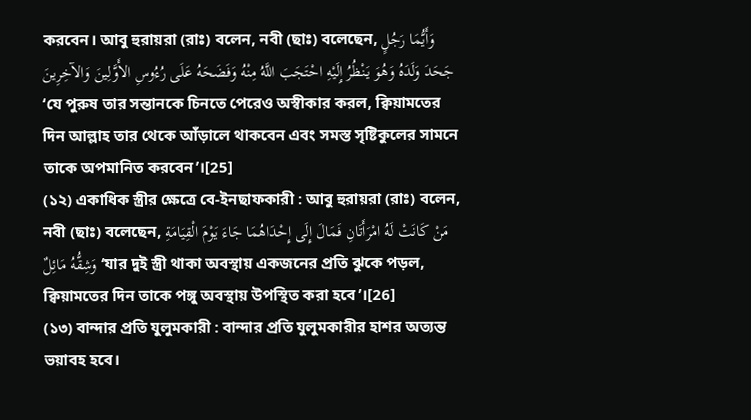করবেন। আবু হুরায়রা (রাঃ) বলেন, নবী (ছাঃ) বলেছেন, وَأَيُّمَا رَجُلٍ جَحَدَ وَلَدَهُ وَهُوَ يَنْظُرُ إِلَيْهِ احْتَجَبَ اللَّهُ مِنْهُ وَفَضَحَهُ عَلَى رُءُوسِ الأَوَّلِينَ وَالآخِرِينَ ‘যে পুরুষ তার সন্তানকে চিনতে পেরেও অস্বীকার করল, ক্বিয়ামতের দিন আল্লাহ তার থেকে আঁড়ালে থাকবেন এবং সমস্ত সৃষ্টিকুলের সামনে তাকে অপমানিত করবেন’।[25]
(১২) একাধিক স্ত্রীর ক্ষেত্রে বে-ইনছাফকারী : আবু হুরায়রা (রাঃ) বলেন, নবী (ছাঃ) বলেছেন, مَنْ كَانَتْ لَهُ امْرَأَتَانِ فَمَالَ إِلَى إِحْدَاهُمَا جَاءَ يَوْمَ الْقِيَامَةِ وَشِقُّهُ مَائِلٌ ‘যার দুই স্ত্রী থাকা অবস্থায় একজনের প্রতি ঝুকে পড়ল, ক্বিয়ামতের দিন তাকে পঙ্গু অবস্থায় উপস্থিত করা হবে’।[26]
(১৩) বান্দার প্রতি যুলুমকারী : বান্দার প্রতি যুলুমকারীর হাশর অত্যন্ত ভয়াবহ হবে।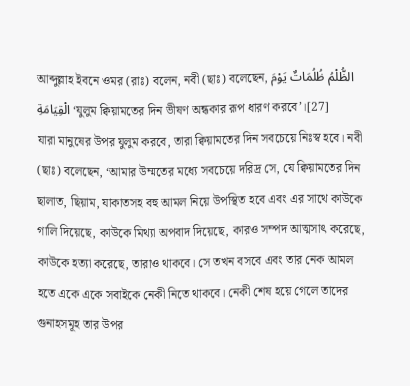আব্দুল্লাহ ইবনে ওমর (রাঃ) বলেন, নবী (ছাঃ) বলেছেন, الظُّلْمُ ظُلُمَاتٌ يَوْمَ الْقِيَامَةِ ‘যুলুম ক্বিয়ামতের দিন ভীষণ অন্ধকার রূপ ধারণ করবে’।[27]
যারা মানুষের উপর যুলুম করবে, তারা ক্বিয়ামতের দিন সবচেয়ে নিঃস্ব হবে। নবী (ছাঃ) বলেছেন, ‘আমার উম্মতের মধ্যে সবচেয়ে দরিদ্র সে, যে ক্বিয়ামতের দিন ছালাত, ছিয়াম, যাকাতসহ বহু আমল নিয়ে উপস্থিত হবে এবং এর সাথে কাউকে গালি দিয়েছে, কাউকে মিথ্যা অপবাদ দিয়েছে, কারও সম্পদ আত্মসাৎ করেছে, কাউকে হত্যা করেছে, তারাও থাকবে। সে তখন বসবে এবং তার নেক আমল হতে একে একে সবাইকে নেকী নিতে থাকবে। নেকী শেষ হয়ে গেলে তাদের গুনাহসমূহ তার উপর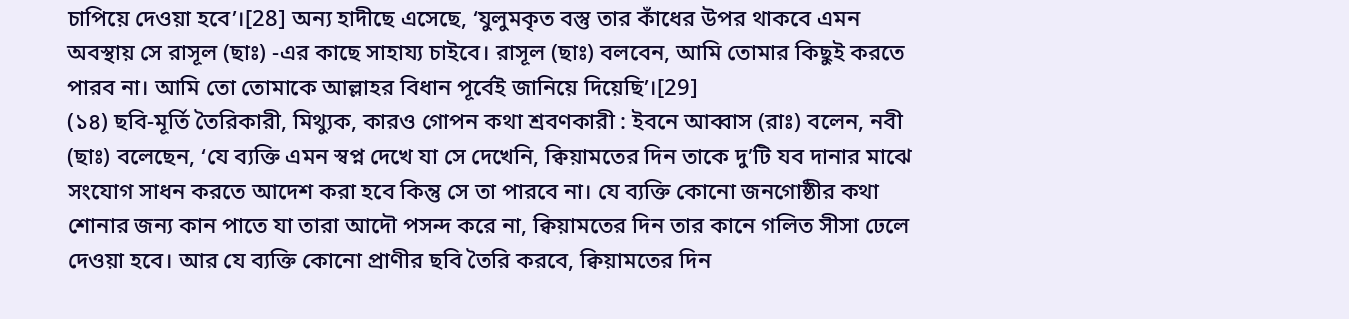চাপিয়ে দেওয়া হবে’।[28] অন্য হাদীছে এসেছে, ‘যুলুমকৃত বস্তু তার কাঁধের উপর থাকবে এমন অবস্থায় সে রাসূল (ছাঃ) -এর কাছে সাহায্য চাইবে। রাসূল (ছাঃ) বলবেন, আমি তোমার কিছুই করতে পারব না। আমি তো তোমাকে আল্লাহর বিধান পূর্বেই জানিয়ে দিয়েছি’।[29]
(১৪) ছবি-মূর্তি তৈরিকারী, মিথ্যুক, কারও গোপন কথা শ্রবণকারী : ইবনে আব্বাস (রাঃ) বলেন, নবী (ছাঃ) বলেছেন, ‘যে ব্যক্তি এমন স্বপ্ন দেখে যা সে দেখেনি, ক্বিয়ামতের দিন তাকে দু’টি যব দানার মাঝে সংযোগ সাধন করতে আদেশ করা হবে কিন্তু সে তা পারবে না। যে ব্যক্তি কোনো জনগোষ্ঠীর কথা শোনার জন্য কান পাতে যা তারা আদৌ পসন্দ করে না, ক্বিয়ামতের দিন তার কানে গলিত সীসা ঢেলে দেওয়া হবে। আর যে ব্যক্তি কোনো প্রাণীর ছবি তৈরি করবে, ক্বিয়ামতের দিন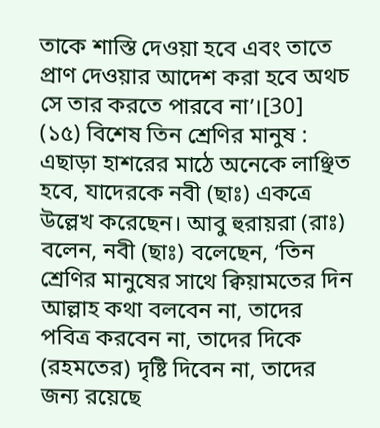তাকে শাস্তি দেওয়া হবে এবং তাতে প্রাণ দেওয়ার আদেশ করা হবে অথচ সে তার করতে পারবে না’।[30]
(১৫) বিশেষ তিন শ্রেণির মানুষ : এছাড়া হাশরের মাঠে অনেকে লাঞ্ছিত হবে, যাদেরকে নবী (ছাঃ) একত্রে উল্লেখ করেছেন। আবু হুরায়রা (রাঃ) বলেন, নবী (ছাঃ) বলেছেন, ‘তিন শ্রেণির মানুষের সাথে ক্বিয়ামতের দিন আল্লাহ কথা বলবেন না, তাদের পবিত্র করবেন না, তাদের দিকে (রহমতের) দৃষ্টি দিবেন না, তাদের জন্য রয়েছে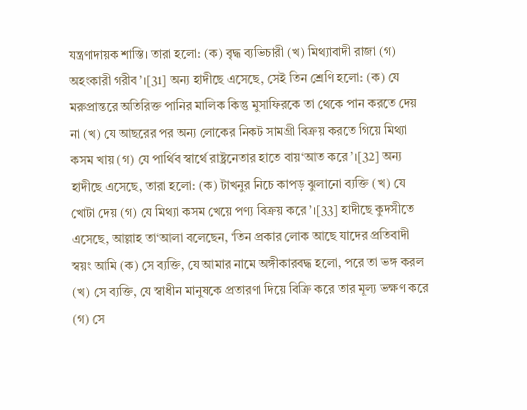যন্ত্রণাদায়ক শাস্তি। তারা হলো: (ক) বৃদ্ধ ব্যভিচারী (খ) মিথ্যাবাদী রাজা (গ) অহংকারী গরীব’।[31] অন্য হাদীছে এসেছে, সেই তিন শ্রেণি হলো: (ক) যে মরুপ্রান্তরে অতিরিক্ত পানির মালিক কিন্তু মুসাফিরকে তা থেকে পান করতে দেয় না (খ) যে আছরের পর অন্য লোকের নিকট সামগ্রী বিক্রয় করতে গিয়ে মিথ্যা কসম খায় (গ) যে পার্থিব স্বার্থে রাষ্ট্রনেতার হাতে বায়‘আত করে’।[32] অন্য হাদীছে এসেছে, তারা হলো: (ক) টাখনুর নিচে কাপড় ঝুলানো ব্যক্তি (খ) যে খোটা দেয় (গ) যে মিথ্যা কসম খেয়ে পণ্য বিক্রয় করে’।[33] হাদীছে কুদসীতে এসেছে, আল্লাহ তা‘আলা বলেছেন, ‘তিন প্রকার লোক আছে যাদের প্রতিবাদী স্বয়ং আমি (ক) সে ব্যক্তি, যে আমার নামে অঙ্গীকারবদ্ধ হলো, পরে তা ভঙ্গ করল (খ) সে ব্যক্তি, যে স্বাধীন মানুষকে প্রতারণা দিয়ে বিক্রি করে তার মূল্য ভক্ষণ করে (গ) সে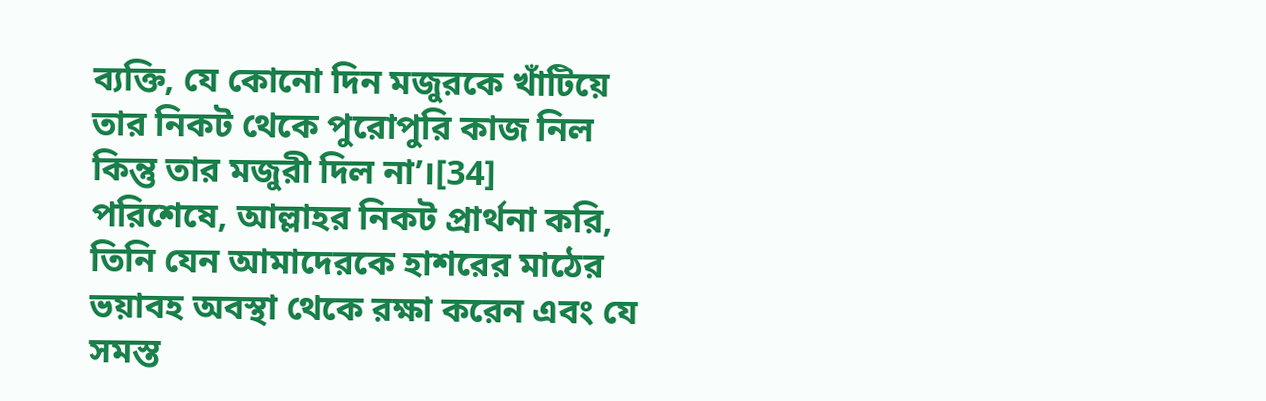ব্যক্তি, যে কোনো দিন মজুরকে খাঁটিয়ে তার নিকট থেকে পুরোপুরি কাজ নিল কিন্তু তার মজুরী দিল না’।[34]
পরিশেষে, আল্লাহর নিকট প্রার্থনা করি, তিনি যেন আমাদেরকে হাশরের মাঠের ভয়াবহ অবস্থা থেকে রক্ষা করেন এবং যে সমস্ত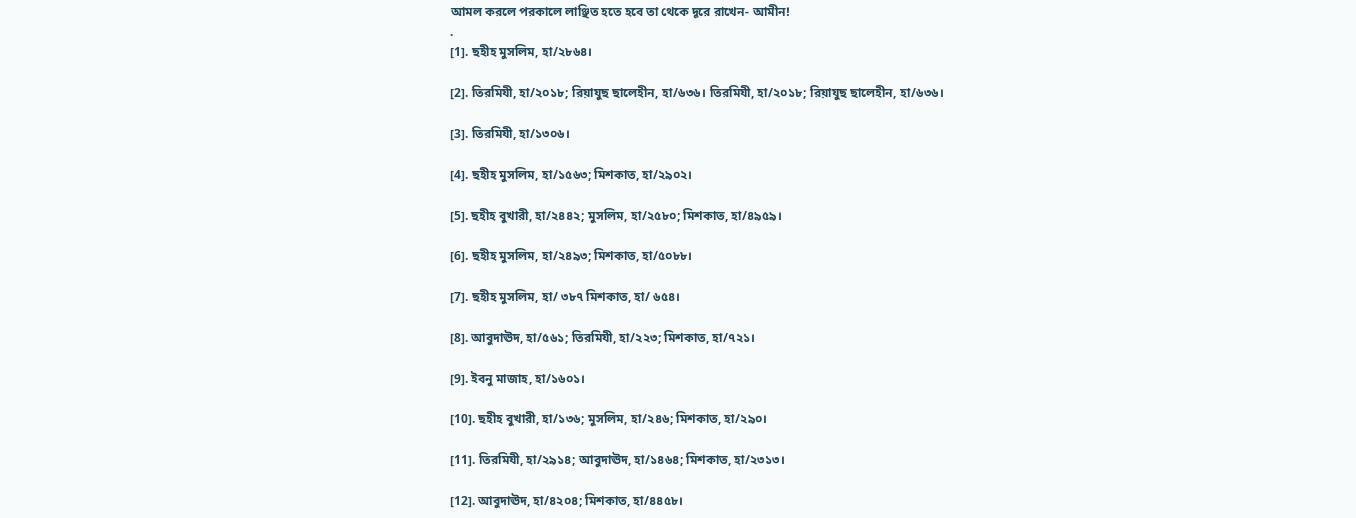আমল করলে পরকালে লাঞ্ছিত হতে হবে তা থেকে দূরে রাখেন- আমীন!
.
[1]. ছহীহ মুসলিম, হা/২৮৬৪।

[2]. তিরমিযী, হা/২০১৮; রিয়াযুছ ছালেহীন, হা/৬৩৬। তিরমিযী, হা/২০১৮; রিয়াযুছ ছালেহীন, হা/৬৩৬।

[3]. তিরমিযী, হা/১৩০৬।

[4]. ছহীহ মুসলিম, হা/১৫৬৩; মিশকাত, হা/২৯০২।

[5]. ছহীহ বুখারী, হা/২৪৪২; মুসলিম, হা/২৫৮০; মিশকাত, হা/৪৯৫৯।

[6]. ছহীহ মুসলিম, হা/২৪৯৩; মিশকাত, হা/৫০৮৮।

[7]. ছহীহ মুসলিম, হা/ ৩৮৭ মিশকাত, হা/ ৬৫৪।

[8]. আবুদাঊদ, হা/৫৬১; তিরমিযী, হা/২২৩; মিশকাত, হা/৭২১।

[9]. ইবনু মাজাহ, হা/১৬০১।

[10]. ছহীহ বুখারী, হা/১৩৬; মুসলিম, হা/২৪৬; মিশকাত, হা/২৯০।

[11]. তিরমিযী, হা/২৯১৪; আবুদাঊদ, হা/১৪৬৪; মিশকাত, হা/২৩১৩।

[12]. আবুদাঊদ, হা/৪২০৪; মিশকাত, হা/৪৪৫৮।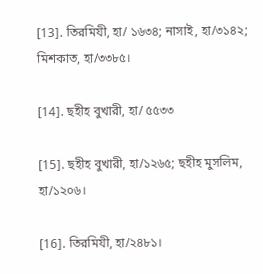[13]. তিরমিযী, হা/ ১৬৩৪; নাসাই, হা/৩১৪২; মিশকাত, হা/৩৩৮৫।

[14]. ছহীহ বুখারী, হা/ ৫৫৩৩

[15]. ছহীহ বুখারী, হা/১২৬৫; ছহীহ মুসলিম, হা/১২০৬।

[16]. তিরমিযী, হা/২৪৮১।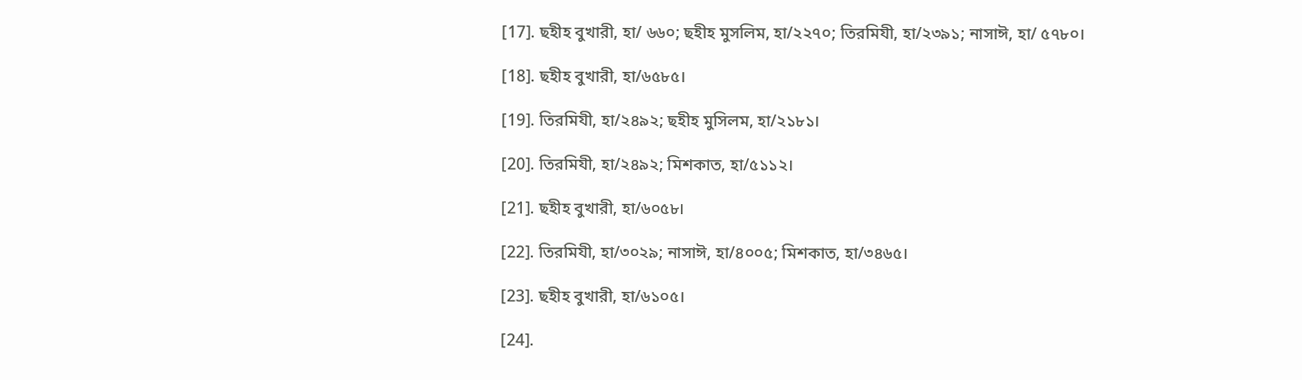[17]. ছহীহ বুখারী, হা/ ৬৬০; ছহীহ মুসলিম, হা/২২৭০; তিরমিযী, হা/২৩৯১; নাসাঈ, হা/ ৫৭৮০।

[18]. ছহীহ বুখারী, হা/৬৫৮৫।

[19]. তিরমিযী, হা/২৪৯২; ছহীহ মুসিলম, হা/২১৮১।

[20]. তিরমিযী, হা/২৪৯২; মিশকাত, হা/৫১১২।

[21]. ছহীহ ‍বুখারী, হা/৬০৫৮।

[22]. তিরমিযী, হা/৩০২৯; নাসাঈ, হা/৪০০৫; মিশকাত, হা/৩৪৬৫।

[23]. ছহীহ ‍বুখারী, হা/৬১০৫।

[24].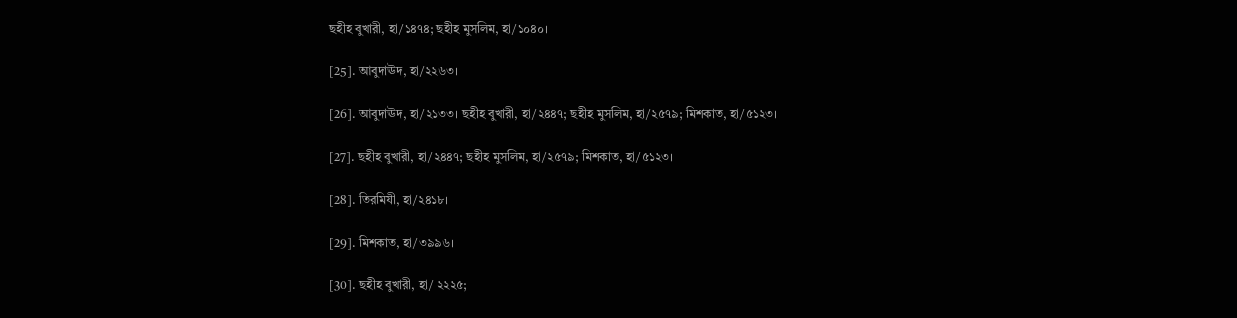ছহীহ ‍বুখারী, হা/১৪৭৪; ছহীহ মুসলিম, হা/১০৪০।

[25]. আবুদাঊদ, হা/২২৬৩।

[26]. আবুদাঊদ, হা/২১৩৩। ছহীহ বুখারী, হা/২৪৪৭; ছহীহ মুসলিম, হা/২৫৭৯; মিশকাত, হা/৫১২৩।

[27]. ছহীহ বুখারী, হা/২৪৪৭; ছহীহ মুসলিম, হা/২৫৭৯; মিশকাত, হা/৫১২৩।

[28]. তিরমিযী, হা/২৪১৮।

[29]. মিশকাত, হা/৩৯৯৬।

[30]. ছহীহ ‍বুখারী, হা/ ২২২৫;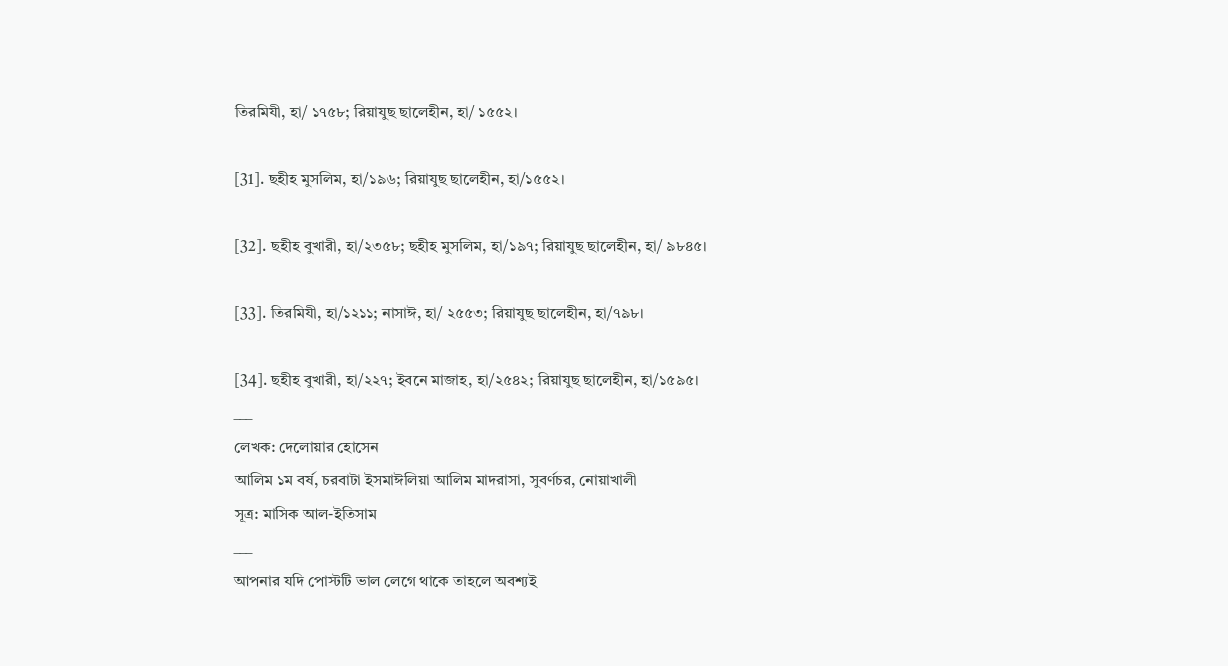তিরমিযী, হা/ ১৭৫৮; রিয়াযুছ ছালেহীন, হা/ ১৫৫২।

[31]. ছহীহ মুসলিম, হা/১৯৬; রিয়াযুছ ছালেহীন, হা/১৫৫২।

[32]. ছহীহ বুখারী, হা/২৩৫৮; ছহীহ মুসলিম, হা/১৯৭; রিয়াযুছ ছালেহীন, হা/ ৯৮৪৫।

[33]. তিরমিযী, হা/১২১১; নাসাঈ, হা/ ২৫৫৩; রিয়াযুছ ছালেহীন, হা/৭৯৮।

[34]. ছহীহ বুখারী, হা/২২৭; ইবনে মাজাহ, হা/২৫৪২; রিয়াযুছ ছালেহীন, হা/১৫৯৫।
___
লেখক: দেলোয়ার হোসেন
আলিম ১ম বর্ষ, চরবাটা ইসমাঈলিয়া আলিম মাদরাসা, সুবর্ণচর, নোয়াখালী
সূত্র: মাসিক আল-ইতিসাম
___
আপনার যদি পোস্টটি ভাল লেগে থাকে তাহলে অবশ্যই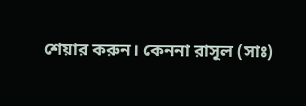শেয়ার করুন। কেননা রাসূল (সাঃ)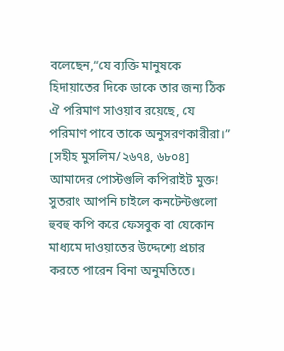বলেছেন,“যে ব্যক্তি মানুষকে হিদায়াতের দিকে ডাকে তার জন্য ঠিক ঐ পরিমাণ সাওয়াব রয়েছে, যে পরিমাণ পাবে তাকে অনুসরণকারীরা।” [সহীহ মুসলিম/২৬৭৪, ৬৮০৪]
আমাদের পোস্টগুলি কপিরাইট মুক্ত! সুতরাং আপনি চাইলে কনটেন্টগুলো হুবহু কপি করে ফেসবুক বা যেকোন মাধ্যমে দাওয়াতের উদ্দেশ্যে প্রচার করতে পারেন বিনা অনুমতিতে।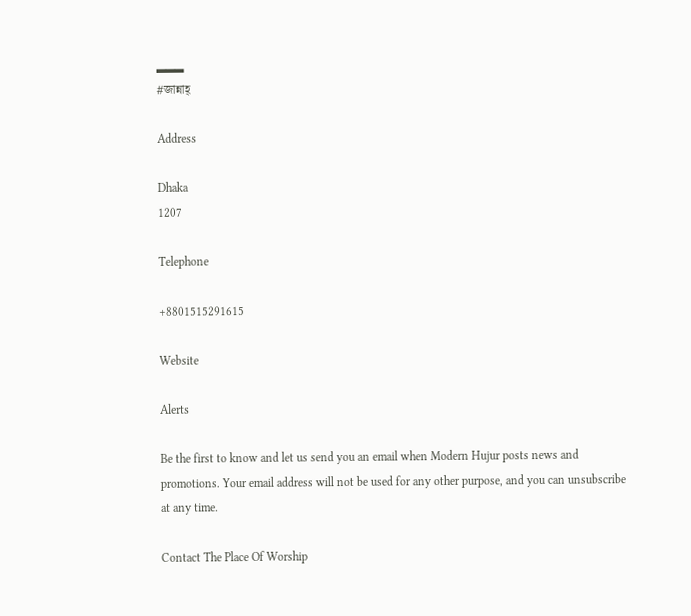▂▂▂
#জান্নাহ্

Address

Dhaka
1207

Telephone

+8801515291615

Website

Alerts

Be the first to know and let us send you an email when Modern Hujur posts news and promotions. Your email address will not be used for any other purpose, and you can unsubscribe at any time.

Contact The Place Of Worship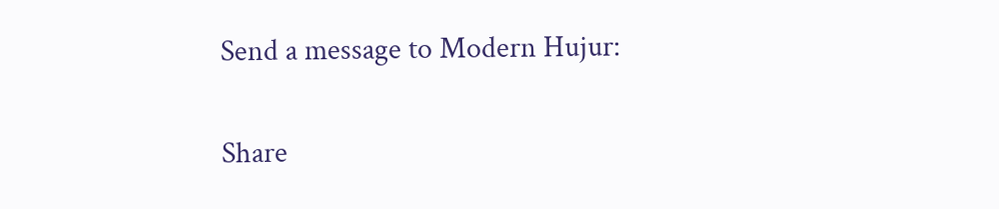Send a message to Modern Hujur:

Share